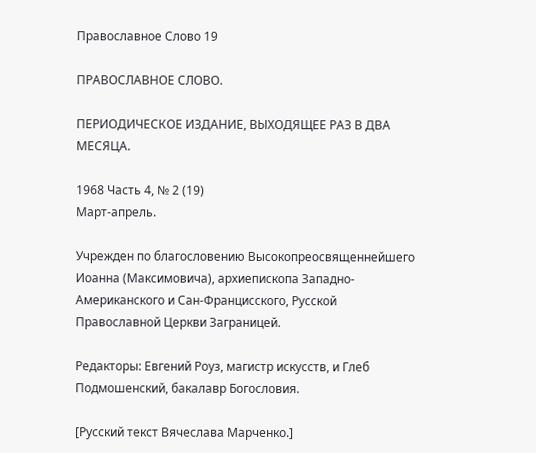Православное Слово 19

ПРАВОСЛАВНОЕ СЛОВО.

ПЕРИОДИЧЕСКОЕ ИЗДАНИЕ, ВЫХОДЯЩЕЕ РАЗ В ДВА МЕСЯЦА.

1968 Часть 4, № 2 (19)
Март-апрель.

Учрежден по благословению Высокопреосвященнейшего Иоанна (Максимовича), архиепископа Западно-Американского и Сан-Францисского, Русской Православной Церкви Заграницей.

Редакторы: Евгений Роуз, магистр искусств, и Глеб Подмошенский, бакалавр Богословия.

[Русский текст Вячеслава Марченко.]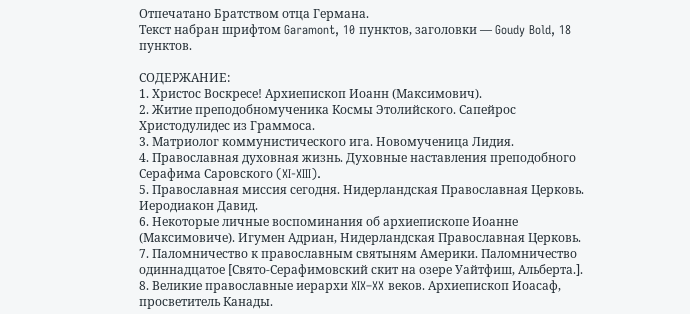Отпечатано Братством отца Германа.
Текст набран шрифтом Garamont, 10 пунктов, заголовки — Goudy Bold, 18 пунктов.

СОДЕРЖАНИЕ:
1. Христос Воскресе! Архиепископ Иоанн (Максимович).
2. Житие преподобномученика Космы Этолийского. Сапейрос Христодулидес из Граммоса.
3. Матриолог коммунистического ига. Новомученица Лидия.
4. Православная духовная жизнь. Духовные наставления преподобного Серафима Саровского (XI-XIII).
5. Православная миссия сегодня. Нидерландская Православная Церковь. Иеродиакон Давид.
6. Некоторые личные воспоминания об архиепископе Иоанне (Максимовиче). Игумен Адриан, Нидерландская Православная Церковь.
7. Паломничество к православным святыням Америки. Паломничество одиннадцатое [Свято-Серафимовский скит на озере Уайтфиш, Альберта.].
8. Великие православные иерархи XIX–XX веков. Архиепископ Иоасаф, просветитель Канады.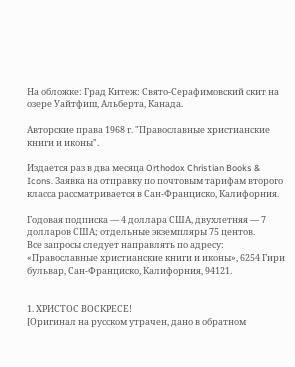На обложке: Град Китеж: Свято-Серафимовский скит на озере Уайтфиш, Альберта, Канада.

Авторские права 1968 г. "Православные христианские книги и иконы".

Издается раз в два месяца Orthodox Christian Books & Icons. Заявка на отправку по почтовым тарифам второго класса рассматривается в Сан-Франциско, Калифорния.

Годовая подписка — 4 доллара США, двухлетняя — 7 долларов США; отдельные экземпляры 75 центов.
Все запросы следует направлять по адресу:
«Православные христианские книги и иконы», 6254 Гири бульвар, Сан-Франциско, Калифорния, 94121.


1. ХРИСТОС ВОСКРЕСЕ!
[Оригинал на русском утрачен, дано в обратном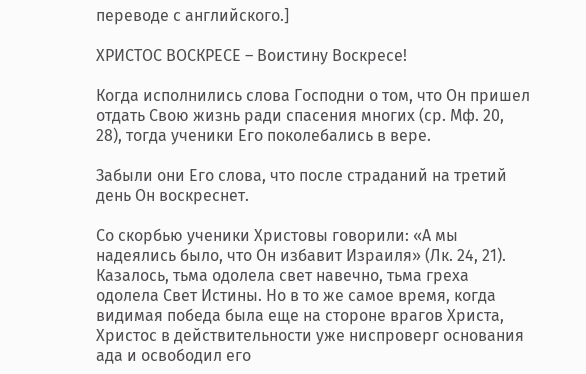переводе с английского.]

ХРИСТОС ВОСКРЕСЕ – Воистину Воскресе!

Когда исполнились слова Господни о том, что Он пришел отдать Свою жизнь ради спасения многих (ср. Мф. 20, 28), тогда ученики Его поколебались в вере.

Забыли они Его слова, что после страданий на третий день Он воскреснет.

Со скорбью ученики Христовы говорили: «А мы надеялись было, что Он избавит Израиля» (Лк. 24, 21). Казалось, тьма одолела свет навечно, тьма греха одолела Свет Истины. Но в то же самое время, когда видимая победа была еще на стороне врагов Христа, Христос в действительности уже ниспроверг основания ада и освободил его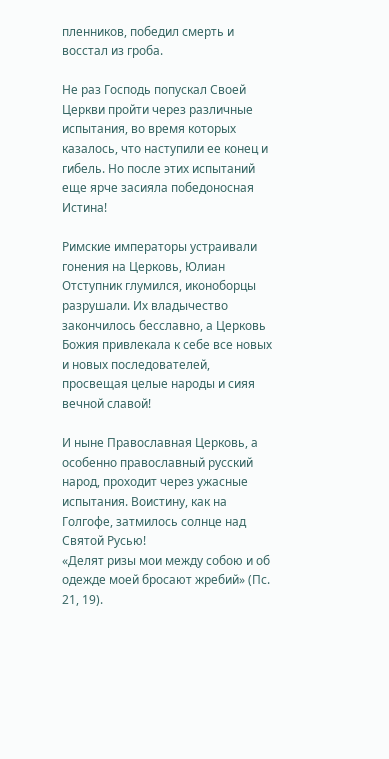пленников, победил смерть и восстал из гроба.

Не раз Господь попускал Своей Церкви пройти через различные испытания, во время которых казалось, что наступили ее конец и гибель. Но после этих испытаний еще ярче засияла победоносная Истина!

Римские императоры устраивали гонения на Церковь, Юлиан Отступник глумился, иконоборцы разрушали. Их владычество закончилось бесславно, а Церковь Божия привлекала к себе все новых и новых последователей, просвещая целые народы и сияя вечной славой!

И ныне Православная Церковь, а особенно православный русский народ, проходит через ужасные испытания. Воистину, как на Голгофе, затмилось солнце над Святой Русью!
«Делят ризы мои между собою и об одежде моей бросают жребий» (Пс. 21, 19).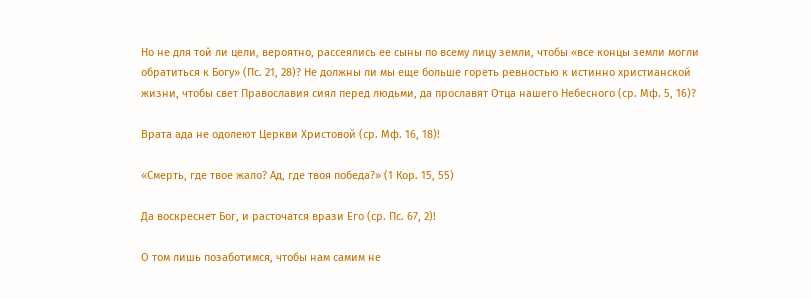Но не для той ли цели, вероятно, рассеялись ее сыны по всему лицу земли, чтобы «все концы земли могли обратиться к Богу» (Пс. 21, 28)? Не должны ли мы еще больше гореть ревностью к истинно христианской жизни, чтобы свет Православия сиял перед людьми, да прославят Отца нашего Небесного (ср. Мф. 5, 16)?

Врата ада не одолеют Церкви Христовой (ср. Мф. 16, 18)!

«Смерть, где твое жало? Ад, где твоя победа?» (1 Кор. 15, 55)

Да воскреснет Бог, и расточатся врази Его (ср. Пс. 67, 2)!

О том лишь позаботимся, чтобы нам самим не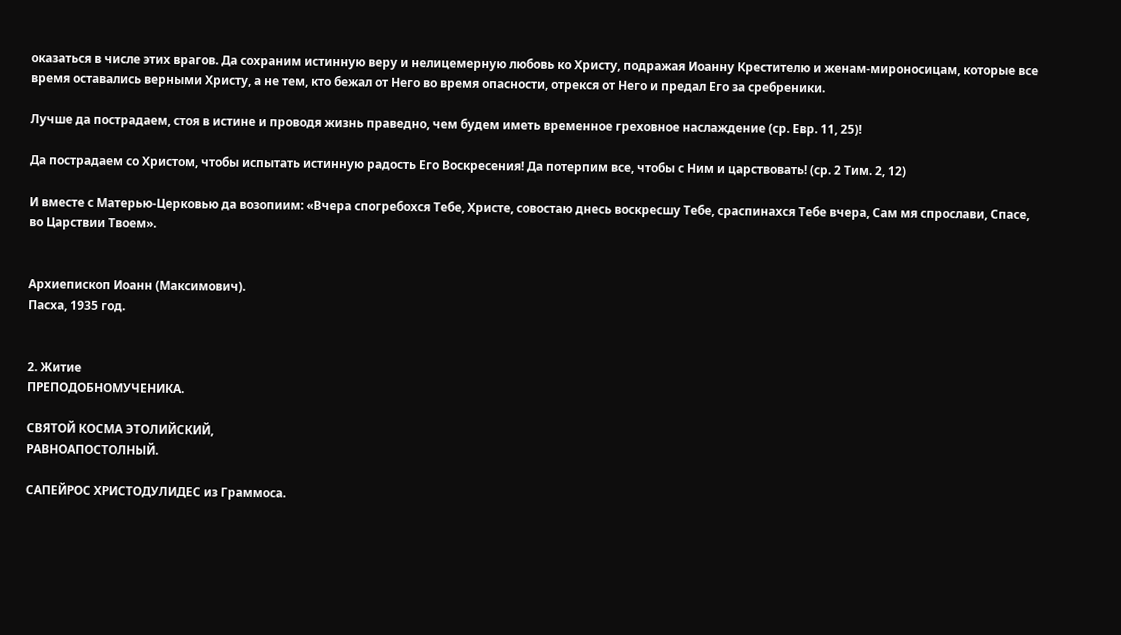оказаться в числе этих врагов. Да сохраним истинную веру и нелицемерную любовь ко Христу, подражая Иоанну Крестителю и женам-мироносицам, которые все время оставались верными Христу, а не тем, кто бежал от Него во время опасности, отрекся от Него и предал Его за сребреники.

Лучше да пострадаем, стоя в истине и проводя жизнь праведно, чем будем иметь временное греховное наслаждение (ср. Евр. 11, 25)!

Да пострадаем со Христом, чтобы испытать истинную радость Его Воскресения! Да потерпим все, чтобы с Ним и царствовать! (ср. 2 Тим. 2, 12)

И вместе с Матерью-Церковью да возопиим: «Вчера спогребохся Тебе, Христе, совостаю днесь воскресшу Тебе, сраспинахся Тебе вчера, Сам мя спрослави, Спасе, во Царствии Твоем».


Архиепископ Иоанн (Максимович).
Пасха, 1935 год.


2. Житие
ПРЕПОДОБНОМУЧЕНИКА.

СВЯТОЙ КОСМА ЭТОЛИЙСКИЙ,
РАВНОАПОСТОЛНЫЙ.

САПЕЙРОС ХРИСТОДУЛИДЕС из Граммоса.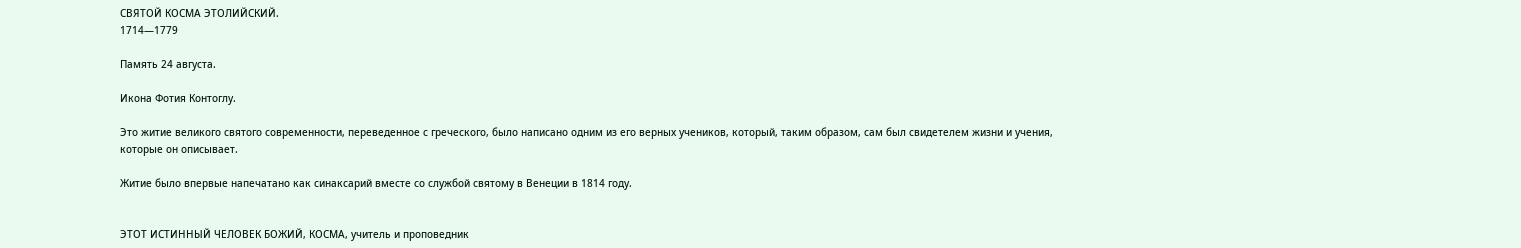СВЯТОЙ КОСМА ЭТОЛИЙСКИЙ.
1714—1779

Память 24 августа.

Икона Фотия Контоглу.

Это житие великого святого современности, переведенное с греческого, было написано одним из его верных учеников, который, таким образом, сам был свидетелем жизни и учения, которые он описывает.

Житие было впервые напечатано как синаксарий вместе со службой святому в Венеции в 1814 году.


ЭТОТ ИСТИННЫЙ ЧЕЛОВЕК БОЖИЙ, КОСМА, учитель и проповедник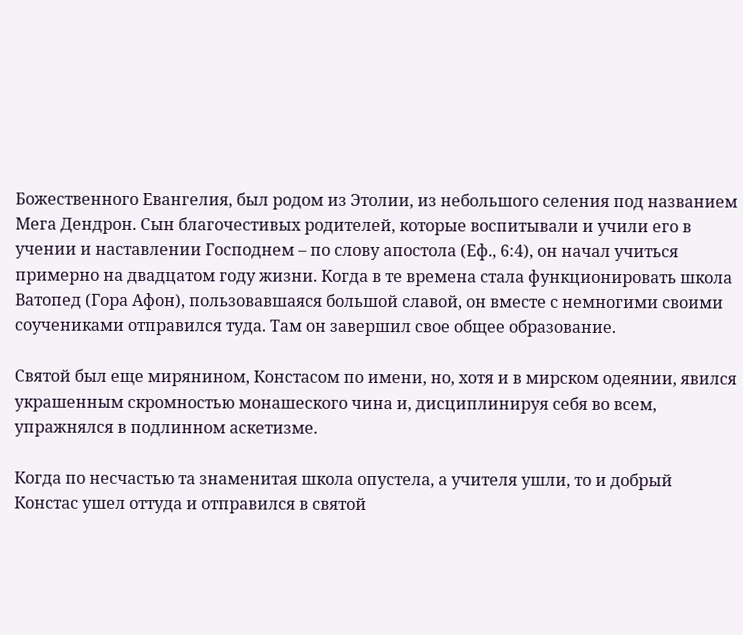Божественного Евангелия, был родом из Этолии, из небольшого селения под названием Мега Дендрон. Сын благочестивых родителей, которые воспитывали и учили его в учении и наставлении Господнем – по слову апостола (Еф., 6:4), он начал учиться примерно на двадцатом году жизни. Когда в те времена стала функционировать школа Ватопед (Гора Афон), пользовавшаяся большой славой, он вместе с немногими своими соучениками отправился туда. Там он завершил свое общее образование.

Святой был еще мирянином, Констасом по имени, но, хотя и в мирском одеянии, явился украшенным скромностью монашеского чина и, дисциплинируя себя во всем, упражнялся в подлинном аскетизме.

Когда по несчастью та знаменитая школа опустела, а учителя ушли, то и добрый Констас ушел оттуда и отправился в святой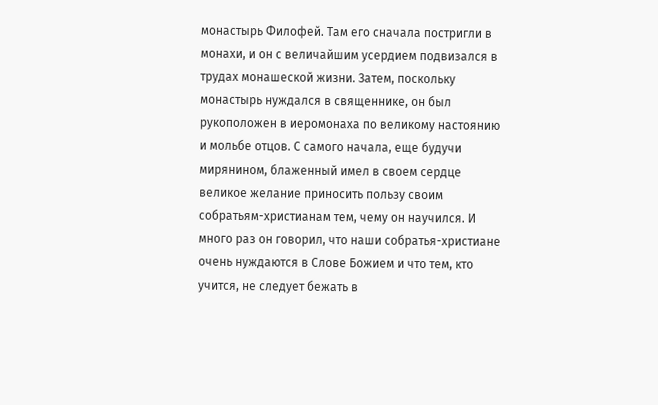монастырь Филофей. Там его сначала постригли в монахи, и он с величайшим усердием подвизался в трудах монашеской жизни. Затем, поскольку монастырь нуждался в священнике, он был рукоположен в иеромонаха по великому настоянию и мольбе отцов. С самого начала, еще будучи мирянином, блаженный имел в своем сердце великое желание приносить пользу своим собратьям-христианам тем, чему он научился. И много раз он говорил, что наши собратья-христиане очень нуждаются в Слове Божием и что тем, кто учится, не следует бежать в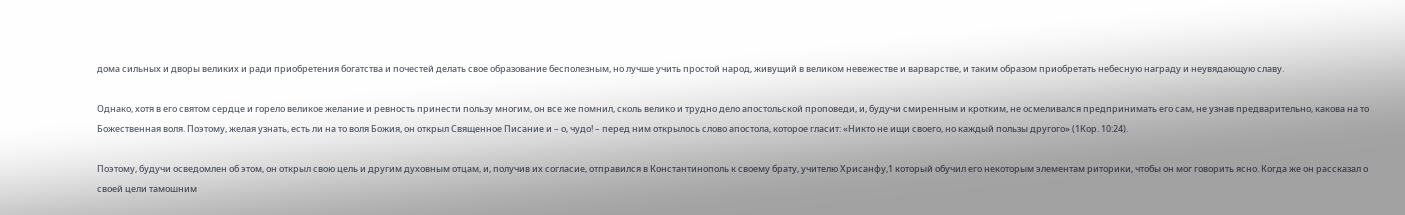дома сильных и дворы великих и ради приобретения богатства и почестей делать свое образование бесполезным, но лучше учить простой народ, живущий в великом невежестве и варварстве, и таким образом приобретать небесную награду и неувядающую славу.

Однако, хотя в его святом сердце и горело великое желание и ревность принести пользу многим, он все же помнил, сколь велико и трудно дело апостольской проповеди, и, будучи смиренным и кротким, не осмеливался предпринимать его сам, не узнав предварительно, какова на то Божественная воля. Поэтому, желая узнать, есть ли на то воля Божия, он открыл Священное Писание и – о, чудо! – перед ним открылось слово апостола, которое гласит: «Никто не ищи своего, но каждый пользы другого» (1Кор. 10:24).

Поэтому, будучи осведомлен об этом, он открыл свою цель и другим духовным отцам, и, получив их согласие, отправился в Константинополь к своему брату, учителю Хрисанфу,1 который обучил его некоторым элементам риторики, чтобы он мог говорить ясно. Когда же он рассказал о своей цели тамошним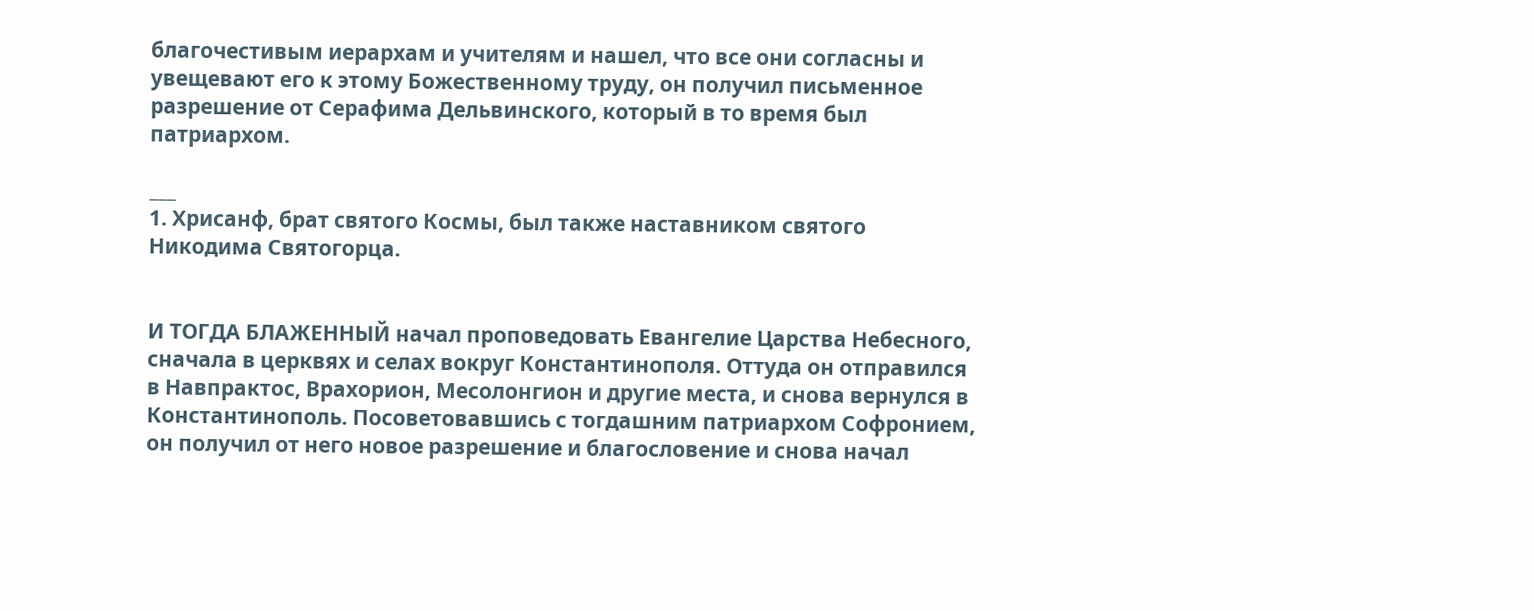благочестивым иерархам и учителям и нашел, что все они согласны и увещевают его к этому Божественному труду, он получил письменное разрешение от Серафима Дельвинского, который в то время был патриархом.

___
1. Хрисанф, брат святого Космы, был также наставником святого Никодима Святогорца.


И ТОГДА БЛАЖЕННЫЙ начал проповедовать Евангелие Царства Небесного, сначала в церквях и селах вокруг Константинополя. Оттуда он отправился в Навпрактос, Врахорион, Месолонгион и другие места, и снова вернулся в Константинополь. Посоветовавшись с тогдашним патриархом Софронием, он получил от него новое разрешение и благословение и снова начал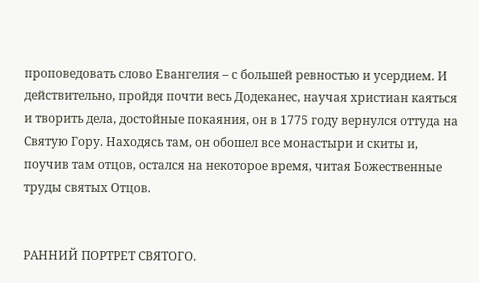проповедовать слово Евангелия – с большей ревностью и усердием. И действительно, пройдя почти весь Додеканес, научая христиан каяться и творить дела, достойные покаяния, он в 1775 году вернулся оттуда на Святую Гору. Находясь там, он обошел все монастыри и скиты и, поучив там отцов, остался на некоторое время, читая Божественные труды святых Отцов.


РАННИЙ ПОРТРЕТ СВЯТОГО.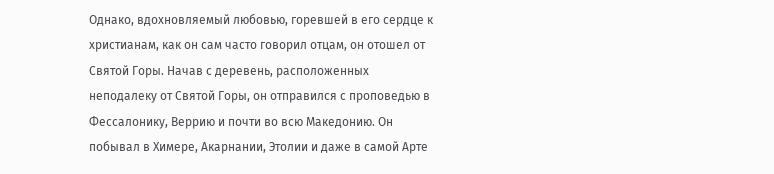Однако, вдохновляемый любовью, горевшей в его сердце к христианам, как он сам часто говорил отцам, он отошел от Святой Горы. Начав с деревень, расположенных неподалеку от Святой Горы, он отправился с проповедью в Фессалонику, Веррию и почти во всю Македонию. Он побывал в Химере, Акарнании, Этолии и даже в самой Арте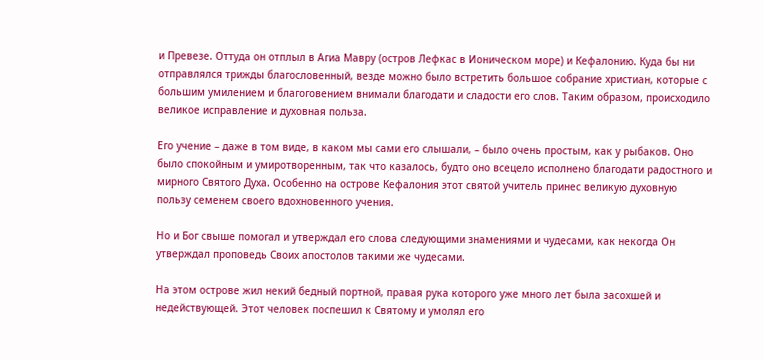и Превезе. Оттуда он отплыл в Агиа Мавру (остров Лефкас в Ионическом море) и Кефалонию. Куда бы ни отправлялся трижды благословенный, везде можно было встретить большое собрание христиан, которые с большим умилением и благоговением внимали благодати и сладости его слов. Таким образом, происходило великое исправление и духовная польза.

Его учение – даже в том виде, в каком мы сами его слышали, – было очень простым, как у рыбаков. Оно было спокойным и умиротворенным, так что казалось, будто оно всецело исполнено благодати радостного и мирного Святого Духа. Особенно на острове Кефалония этот святой учитель принес великую духовную пользу семенем своего вдохновенного учения.

Но и Бог свыше помогал и утверждал его слова следующими знамениями и чудесами, как некогда Он утверждал проповедь Своих апостолов такими же чудесами.

На этом острове жил некий бедный портной, правая рука которого уже много лет была засохшей и недействующей. Этот человек поспешил к Святому и умолял его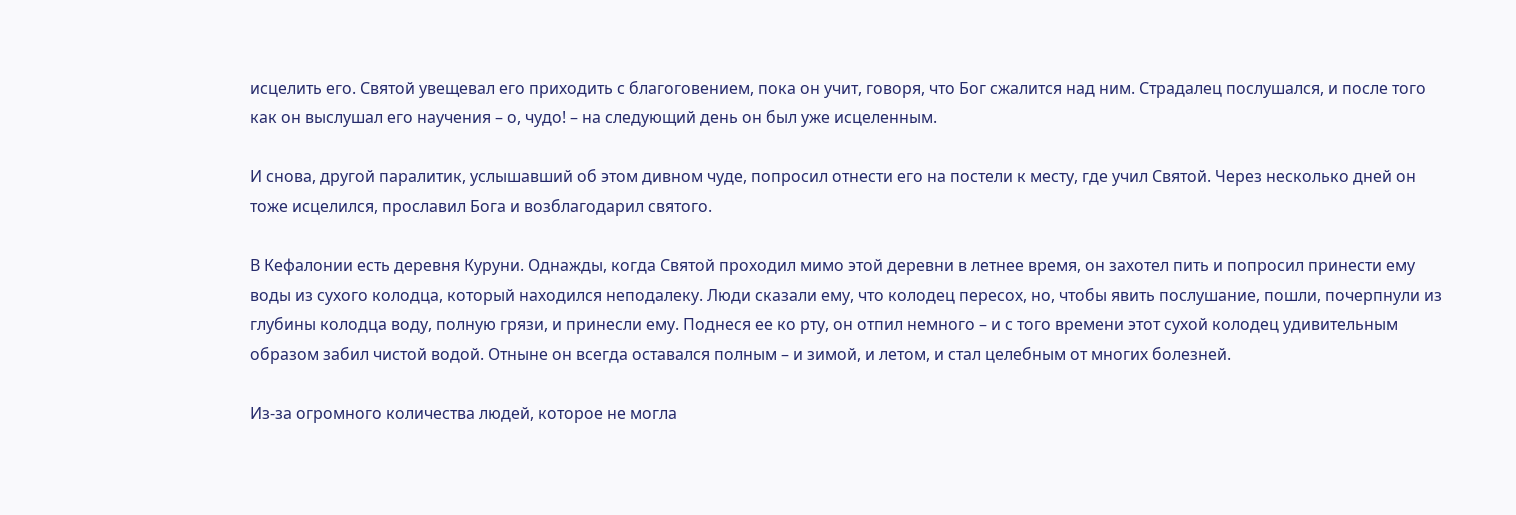исцелить его. Святой увещевал его приходить с благоговением, пока он учит, говоря, что Бог сжалится над ним. Страдалец послушался, и после того как он выслушал его научения – о, чудо! – на следующий день он был уже исцеленным.

И снова, другой паралитик, услышавший об этом дивном чуде, попросил отнести его на постели к месту, где учил Святой. Через несколько дней он тоже исцелился, прославил Бога и возблагодарил святого.

В Кефалонии есть деревня Куруни. Однажды, когда Святой проходил мимо этой деревни в летнее время, он захотел пить и попросил принести ему воды из сухого колодца, который находился неподалеку. Люди сказали ему, что колодец пересох, но, чтобы явить послушание, пошли, почерпнули из глубины колодца воду, полную грязи, и принесли ему. Поднеся ее ко рту, он отпил немного – и с того времени этот сухой колодец удивительным образом забил чистой водой. Отныне он всегда оставался полным – и зимой, и летом, и стал целебным от многих болезней.

Из-за огромного количества людей, которое не могла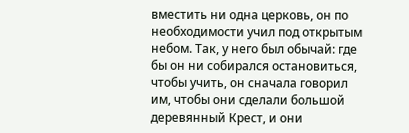вместить ни одна церковь, он по необходимости учил под открытым небом. Так, у него был обычай: где бы он ни собирался остановиться, чтобы учить, он сначала говорил им, чтобы они сделали большой деревянный Крест, и они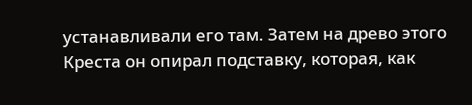устанавливали его там. Затем на древо этого Креста он опирал подставку, которая, как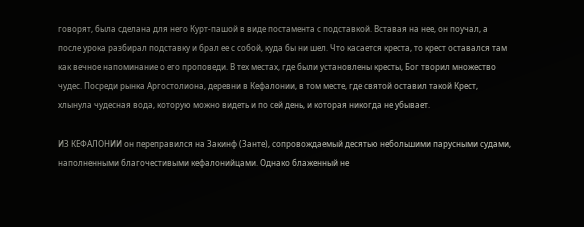говорят, была сделана для него Курт-пашой в виде постамента с подставкой. Вставая на нее, он поучал, а после урока разбирал подставку и брал ее с собой, куда бы ни шел. Что касается креста, то крест оставался там как вечное напоминание о его проповеди. В тех местах, где были установлены кресты, Бог творил множество чудес. Посреди рынка Аргостолиона, деревни в Кефалонии, в том месте, где святой оставил такой Крест, хлынула чудесная вода, которую можно видеть и по сей день, и которая никогда не убывает.

ИЗ КЕФАЛОНИИ он переправился на Закинф (Занте), сопровождаемый десятью небольшими парусными судами, наполненными благочестивыми кефалонийцами. Однако блаженный не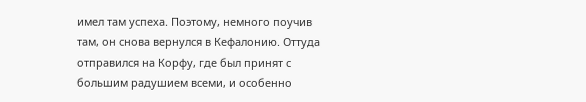имел там успеха. Поэтому, немного поучив там, он снова вернулся в Кефалонию. Оттуда отправился на Корфу, где был принят с большим радушием всеми, и особенно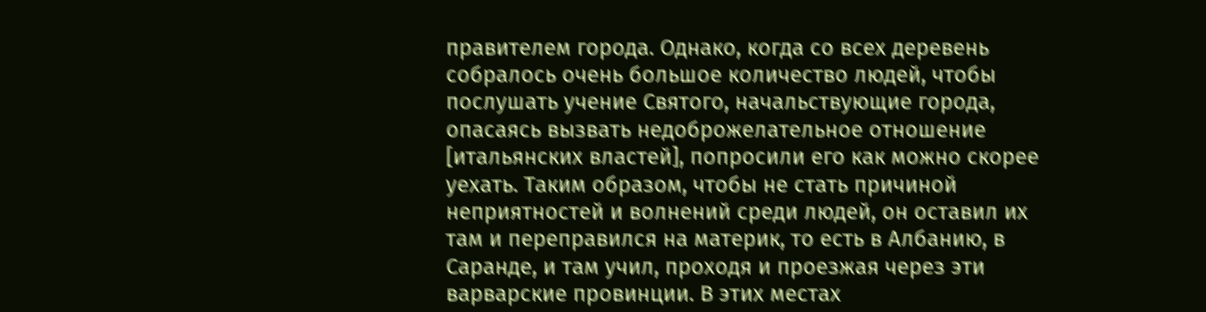правителем города. Однако, когда со всех деревень собралось очень большое количество людей, чтобы послушать учение Святого, начальствующие города, опасаясь вызвать недоброжелательное отношение [итальянских властей], попросили его как можно скорее уехать. Таким образом, чтобы не стать причиной неприятностей и волнений среди людей, он оставил их там и переправился на материк, то есть в Албанию, в Саранде, и там учил, проходя и проезжая через эти варварские провинции. В этих местах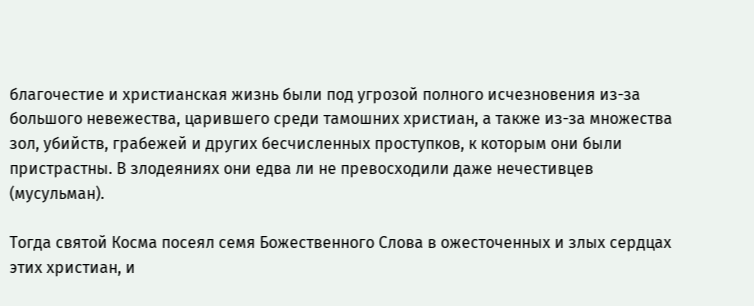благочестие и христианская жизнь были под угрозой полного исчезновения из-за большого невежества, царившего среди тамошних христиан, а также из-за множества зол, убийств, грабежей и других бесчисленных проступков, к которым они были пристрастны. В злодеяниях они едва ли не превосходили даже нечестивцев (мусульман).

Тогда святой Косма посеял семя Божественного Слова в ожесточенных и злых сердцах этих христиан, и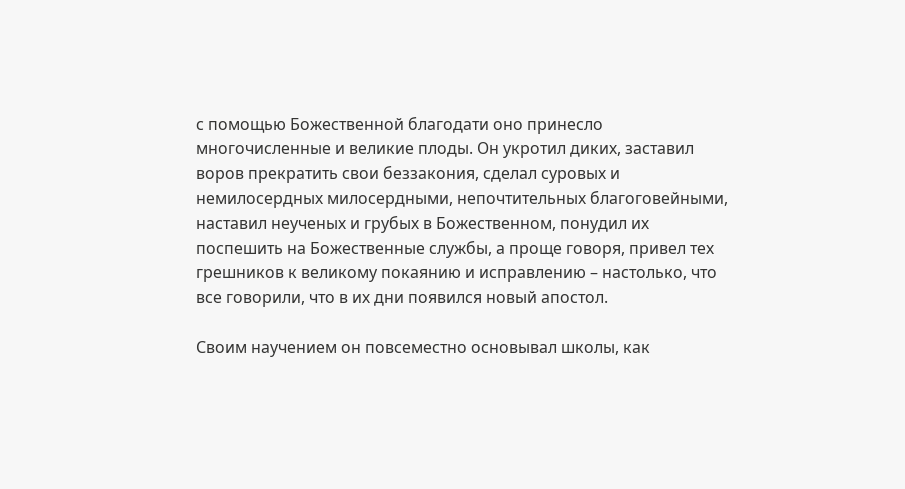с помощью Божественной благодати оно принесло многочисленные и великие плоды. Он укротил диких, заставил воров прекратить свои беззакония, сделал суровых и немилосердных милосердными, непочтительных благоговейными, наставил неученых и грубых в Божественном, понудил их поспешить на Божественные службы, а проще говоря, привел тех грешников к великому покаянию и исправлению – настолько, что все говорили, что в их дни появился новый апостол.

Своим научением он повсеместно основывал школы, как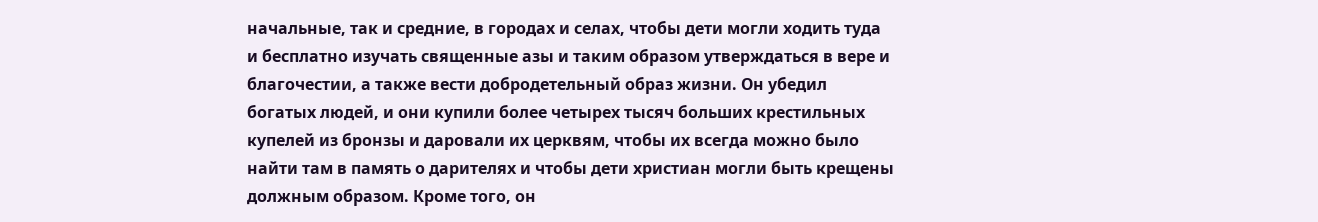начальные, так и средние, в городах и селах, чтобы дети могли ходить туда и бесплатно изучать священные азы и таким образом утверждаться в вере и благочестии, а также вести добродетельный образ жизни. Он убедил богатых людей, и они купили более четырех тысяч больших крестильных купелей из бронзы и даровали их церквям, чтобы их всегда можно было найти там в память о дарителях и чтобы дети христиан могли быть крещены должным образом. Кроме того, он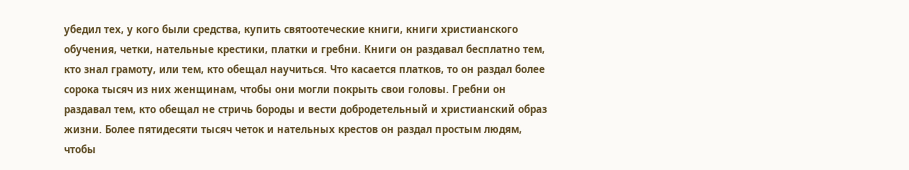убедил тех, у кого были средства, купить святоотеческие книги, книги христианского обучения, четки, нательные крестики, платки и гребни. Книги он раздавал бесплатно тем, кто знал грамоту, или тем, кто обещал научиться. Что касается платков, то он раздал более сорока тысяч из них женщинам, чтобы они могли покрыть свои головы. Гребни он раздавал тем, кто обещал не стричь бороды и вести добродетельный и христианский образ жизни. Более пятидесяти тысяч четок и нательных крестов он раздал простым людям, чтобы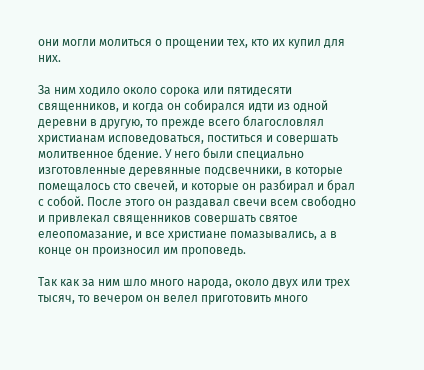они могли молиться о прощении тех, кто их купил для них.

За ним ходило около сорока или пятидесяти священников, и когда он собирался идти из одной деревни в другую, то прежде всего благословлял христианам исповедоваться, поститься и совершать молитвенное бдение. У него были специально изготовленные деревянные подсвечники, в которые помещалось сто свечей, и которые он разбирал и брал с собой. После этого он раздавал свечи всем свободно и привлекал священников совершать святое елеопомазание, и все христиане помазывались, а в конце он произносил им проповедь.

Так как за ним шло много народа, около двух или трех тысяч, то вечером он велел приготовить много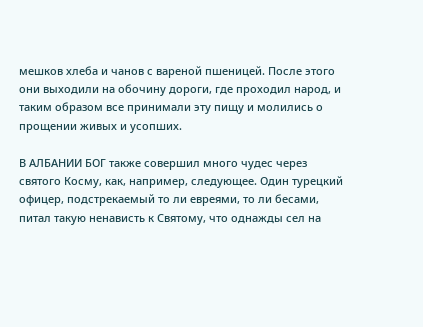мешков хлеба и чанов с вареной пшеницей. После этого они выходили на обочину дороги, где проходил народ, и таким образом все принимали эту пищу и молились о прощении живых и усопших.

В АЛБАНИИ БОГ также совершил много чудес через святого Косму, как, например, следующее. Один турецкий офицер, подстрекаемый то ли евреями, то ли бесами, питал такую ненависть к Святому, что однажды сел на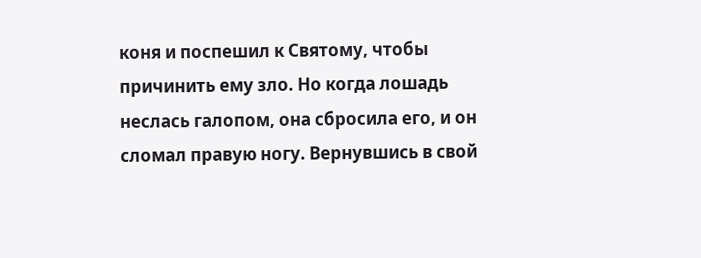коня и поспешил к Святому, чтобы причинить ему зло. Но когда лошадь неслась галопом, она сбросила его, и он сломал правую ногу. Вернувшись в свой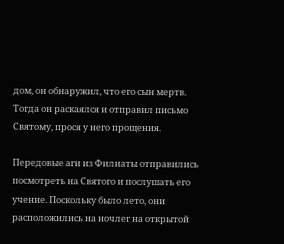дом, он обнаружил, что его сын мертв. Тогда он раскаялся и отправил письмо Святому, прося у него прощения.

Передовые аги из Филиаты отправились посмотреть на Святого и послушать его учение. Поскольку было лето, они расположились на ночлег на открытой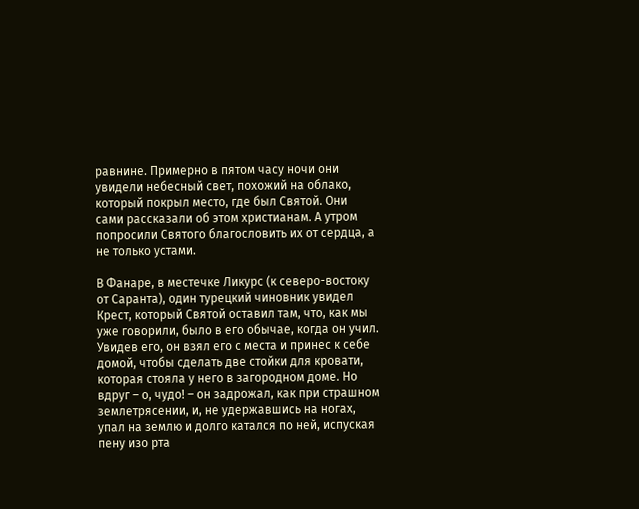равнине. Примерно в пятом часу ночи они увидели небесный свет, похожий на облако, который покрыл место, где был Святой. Они сами рассказали об этом христианам. А утром попросили Святого благословить их от сердца, а не только устами.

В Фанаре, в местечке Ликурс (к северо-востоку от Саранта), один турецкий чиновник увидел Крест, который Святой оставил там, что, как мы уже говорили, было в его обычае, когда он учил. Увидев его, он взял его с места и принес к себе домой, чтобы сделать две стойки для кровати, которая стояла у него в загородном доме. Но вдруг – о, чудо! – он задрожал, как при страшном землетрясении, и, не удержавшись на ногах, упал на землю и долго катался по ней, испуская пену изо рта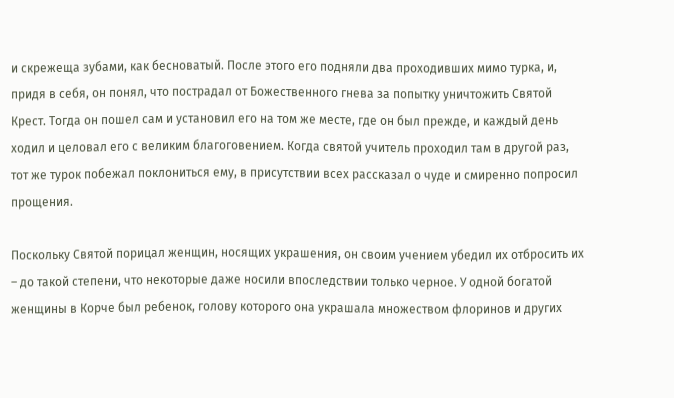и скрежеща зубами, как бесноватый. После этого его подняли два проходивших мимо турка, и, придя в себя, он понял, что пострадал от Божественного гнева за попытку уничтожить Святой Крест. Тогда он пошел сам и установил его на том же месте, где он был прежде, и каждый день ходил и целовал его с великим благоговением. Когда святой учитель проходил там в другой раз, тот же турок побежал поклониться ему, в присутствии всех рассказал о чуде и смиренно попросил прощения.

Поскольку Святой порицал женщин, носящих украшения, он своим учением убедил их отбросить их – до такой степени, что некоторые даже носили впоследствии только черное. У одной богатой женщины в Корче был ребенок, голову которого она украшала множеством флоринов и других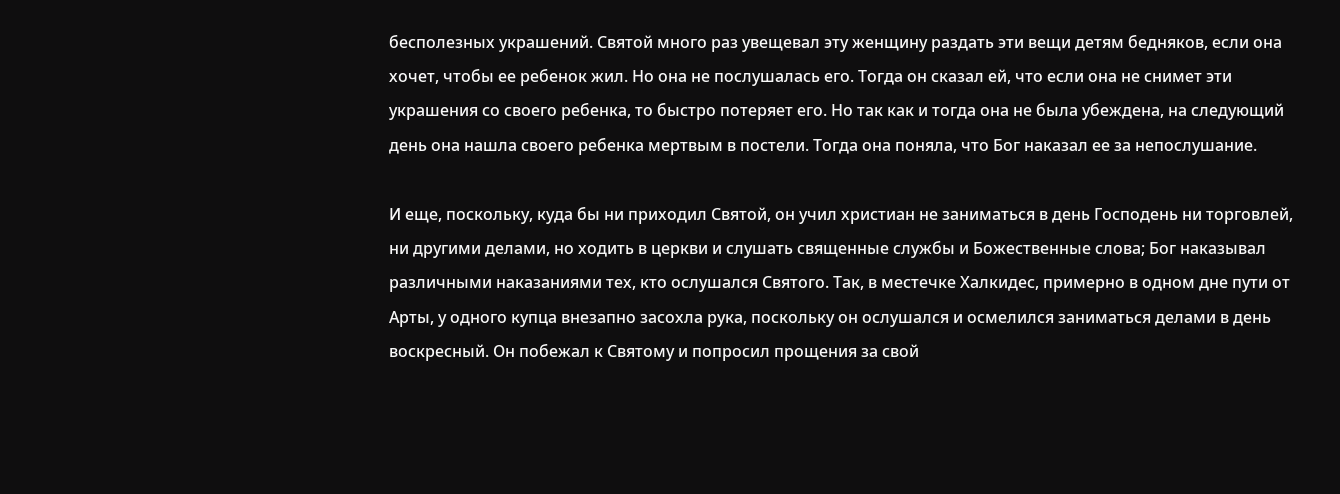бесполезных украшений. Святой много раз увещевал эту женщину раздать эти вещи детям бедняков, если она хочет, чтобы ее ребенок жил. Но она не послушалась его. Тогда он сказал ей, что если она не снимет эти украшения со своего ребенка, то быстро потеряет его. Но так как и тогда она не была убеждена, на следующий день она нашла своего ребенка мертвым в постели. Тогда она поняла, что Бог наказал ее за непослушание.

И еще, поскольку, куда бы ни приходил Святой, он учил христиан не заниматься в день Господень ни торговлей, ни другими делами, но ходить в церкви и слушать священные службы и Божественные слова; Бог наказывал различными наказаниями тех, кто ослушался Святого. Так, в местечке Халкидес, примерно в одном дне пути от Арты, у одного купца внезапно засохла рука, поскольку он ослушался и осмелился заниматься делами в день воскресный. Он побежал к Святому и попросил прощения за свой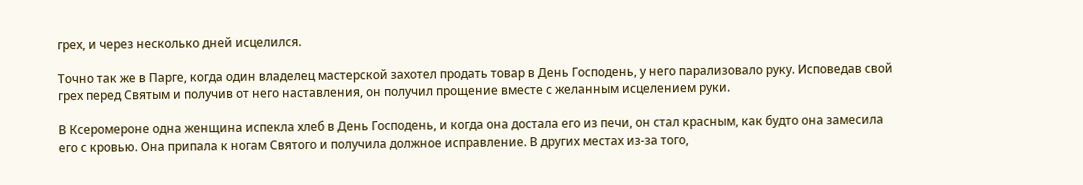грех, и через несколько дней исцелился.

Точно так же в Парге, когда один владелец мастерской захотел продать товар в День Господень, у него парализовало руку. Исповедав свой грех перед Святым и получив от него наставления, он получил прощение вместе с желанным исцелением руки.

В Ксеромероне одна женщина испекла хлеб в День Господень, и когда она достала его из печи, он стал красным, как будто она замесила его с кровью. Она припала к ногам Святого и получила должное исправление. В других местах из-за того,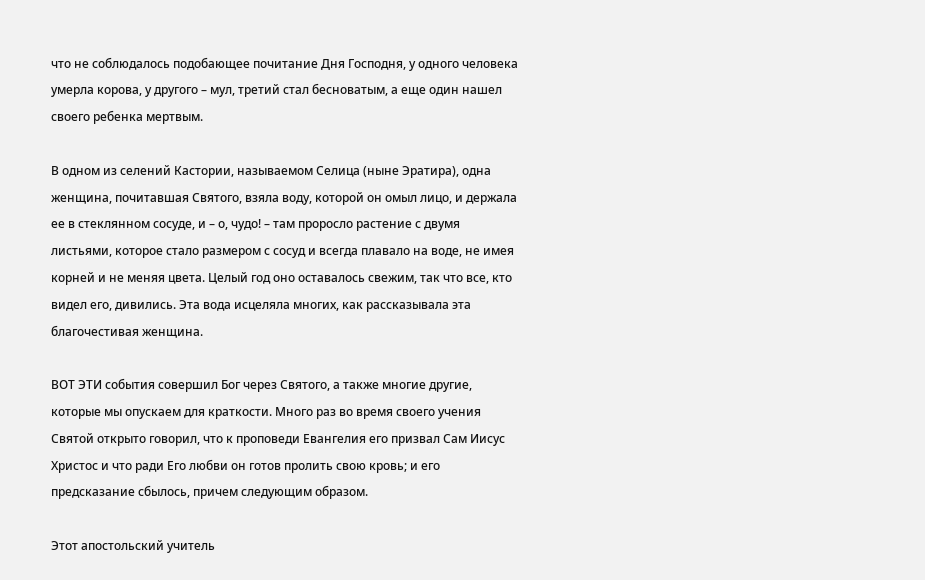что не соблюдалось подобающее почитание Дня Господня, у одного человека умерла корова, у другого – мул, третий стал бесноватым, а еще один нашел своего ребенка мертвым.

В одном из селений Кастории, называемом Селица (ныне Эратира), одна женщина, почитавшая Святого, взяла воду, которой он омыл лицо, и держала ее в стеклянном сосуде, и – о, чудо! – там проросло растение с двумя листьями, которое стало размером с сосуд и всегда плавало на воде, не имея корней и не меняя цвета. Целый год оно оставалось свежим, так что все, кто видел его, дивились. Эта вода исцеляла многих, как рассказывала эта благочестивая женщина.

ВОТ ЭТИ события совершил Бог через Святого, а также многие другие, которые мы опускаем для краткости. Много раз во время своего учения Святой открыто говорил, что к проповеди Евангелия его призвал Сам Иисус Христос и что ради Его любви он готов пролить свою кровь; и его предсказание сбылось, причем следующим образом.

Этот апостольский учитель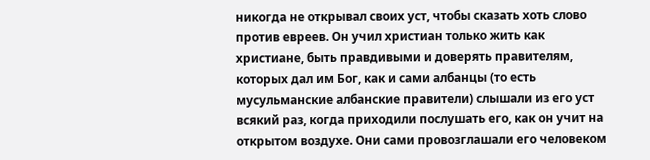никогда не открывал своих уст, чтобы сказать хоть слово против евреев. Он учил христиан только жить как христиане, быть правдивыми и доверять правителям, которых дал им Бог, как и сами албанцы (то есть мусульманские албанские правители) слышали из его уст всякий раз, когда приходили послушать его, как он учит на открытом воздухе. Они сами провозглашали его человеком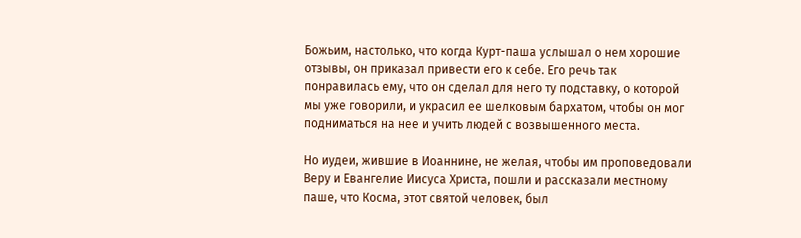Божьим, настолько, что когда Курт-паша услышал о нем хорошие отзывы, он приказал привести его к себе. Его речь так понравилась ему, что он сделал для него ту подставку, о которой мы уже говорили, и украсил ее шелковым бархатом, чтобы он мог подниматься на нее и учить людей с возвышенного места.

Но иудеи, жившие в Иоаннине, не желая, чтобы им проповедовали Веру и Евангелие Иисуса Христа, пошли и рассказали местному паше, что Косма, этот святой человек, был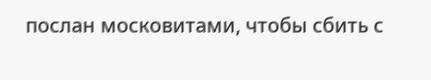послан московитами, чтобы сбить с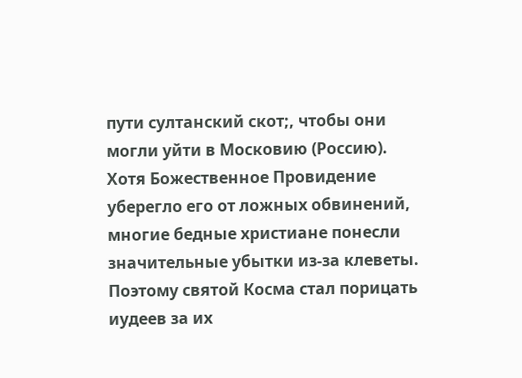пути султанский скот;, чтобы они могли уйти в Московию (Россию). Хотя Божественное Провидение уберегло его от ложных обвинений, многие бедные христиане понесли значительные убытки из-за клеветы. Поэтому святой Косма стал порицать иудеев за их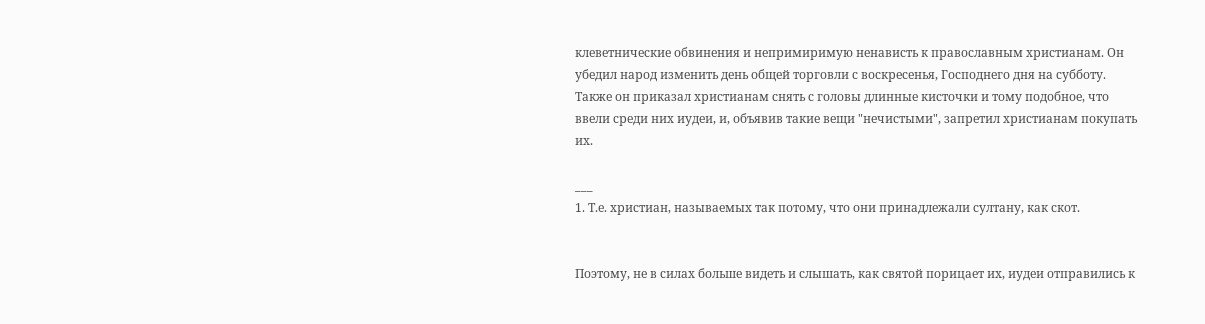клеветнические обвинения и непримиримую ненависть к православным христианам. Он убедил народ изменить день общей торговли с воскресенья, Господнего дня на субботу. Также он приказал христианам снять с головы длинные кисточки и тому подобное, что ввели среди них иудеи, и, объявив такие вещи "нечистыми", запретил христианам покупать их.

___
1. Т.е. христиан, называемых так потому, что они принадлежали султану, как скот.


Поэтому, не в силах больше видеть и слышать, как святой порицает их, иудеи отправились к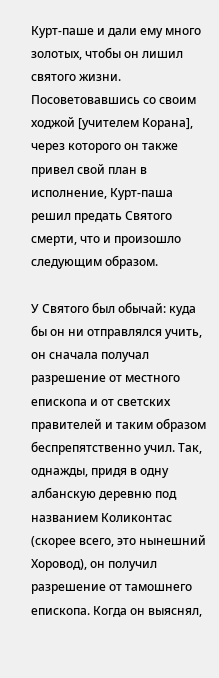Курт-паше и дали ему много золотых, чтобы он лишил святого жизни. Посоветовавшись со своим ходжой [учителем Корана], через которого он также привел свой план в исполнение, Курт-паша решил предать Святого смерти, что и произошло следующим образом.

У Святого был обычай: куда бы он ни отправлялся учить, он сначала получал разрешение от местного епископа и от светских правителей и таким образом беспрепятственно учил. Так, однажды, придя в одну албанскую деревню под названием Коликонтас (скорее всего, это нынешний Хоровод), он получил разрешение от тамошнего епископа. Когда он выяснял,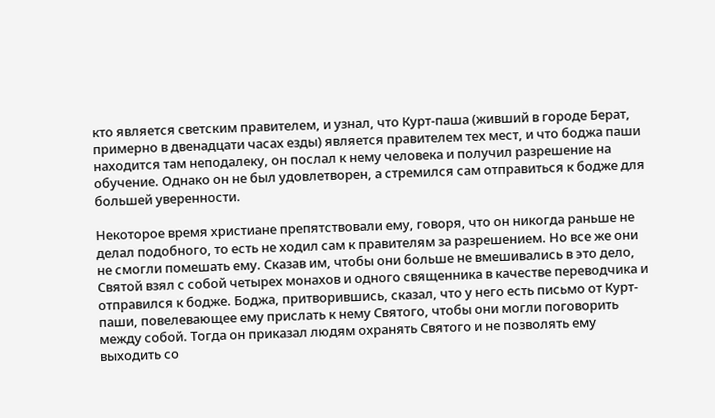кто является светским правителем, и узнал, что Курт-паша (живший в городе Берат, примерно в двенадцати часах езды) является правителем тех мест, и что боджа паши находится там неподалеку, он послал к нему человека и получил разрешение на обучение. Однако он не был удовлетворен, а стремился сам отправиться к бодже для большей уверенности.

Некоторое время христиане препятствовали ему, говоря, что он никогда раньше не делал подобного, то есть не ходил сам к правителям за разрешением. Но все же они не смогли помешать ему. Сказав им, чтобы они больше не вмешивались в это дело, Святой взял с собой четырех монахов и одного священника в качестве переводчика и отправился к бодже. Боджа, притворившись, сказал, что у него есть письмо от Курт-паши, повелевающее ему прислать к нему Святого, чтобы они могли поговорить между собой. Тогда он приказал людям охранять Святого и не позволять ему выходить со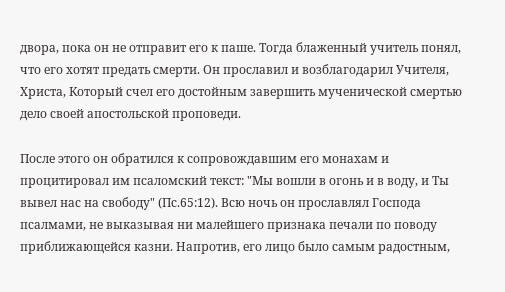двора, пока он не отправит его к паше. Тогда блаженный учитель понял, что его хотят предать смерти. Он прославил и возблагодарил Учителя, Христа, Который счел его достойным завершить мученической смертью дело своей апостольской проповеди.

После этого он обратился к сопровождавшим его монахам и процитировал им псаломский текст: "Мы вошли в огонь и в воду, и Ты вывел нас на свободу" (Пс.65:12). Всю ночь он прославлял Господа псалмами, не выказывая ни малейшего признака печали по поводу приближающейся казни. Напротив, его лицо было самым радостным,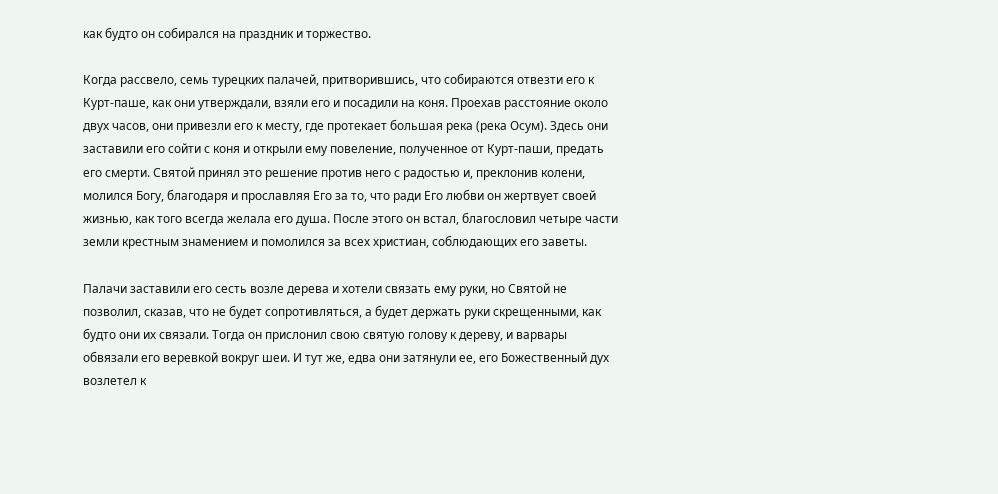как будто он собирался на праздник и торжество.

Когда рассвело, семь турецких палачей, притворившись, что собираются отвезти его к Курт-паше, как они утверждали, взяли его и посадили на коня. Проехав расстояние около двух часов, они привезли его к месту, где протекает большая река (река Осум). Здесь они заставили его сойти с коня и открыли ему повеление, полученное от Курт-паши, предать его смерти. Святой принял это решение против него с радостью и, преклонив колени, молился Богу, благодаря и прославляя Его за то, что ради Его любви он жертвует своей жизнью, как того всегда желала его душа. После этого он встал, благословил четыре части земли крестным знамением и помолился за всех христиан, соблюдающих его заветы.

Палачи заставили его сесть возле дерева и хотели связать ему руки, но Святой не позволил, сказав, что не будет сопротивляться, а будет держать руки скрещенными, как будто они их связали. Тогда он прислонил свою святую голову к дереву, и варвары обвязали его веревкой вокруг шеи. И тут же, едва они затянули ее, его Божественный дух возлетел к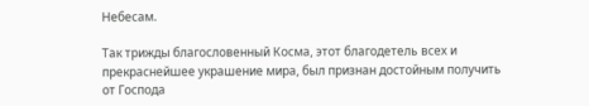Небесам.

Так трижды благословенный Косма, этот благодетель всех и прекраснейшее украшение мира, был признан достойным получить от Господа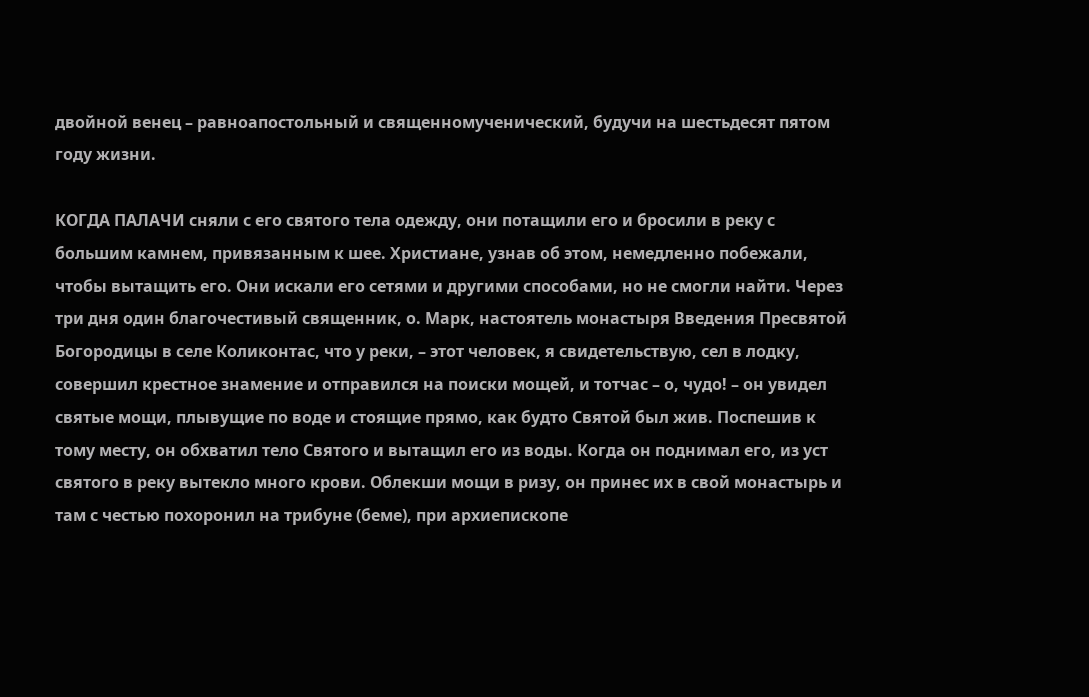двойной венец – равноапостольный и священномученический, будучи на шестьдесят пятом году жизни.

КОГДА ПАЛАЧИ сняли с его святого тела одежду, они потащили его и бросили в реку с большим камнем, привязанным к шее. Христиане, узнав об этом, немедленно побежали, чтобы вытащить его. Они искали его сетями и другими способами, но не смогли найти. Через три дня один благочестивый священник, о. Марк, настоятель монастыря Введения Пресвятой Богородицы в селе Коликонтас, что у реки, – этот человек, я свидетельствую, сел в лодку, совершил крестное знамение и отправился на поиски мощей, и тотчас – о, чудо! – он увидел святые мощи, плывущие по воде и стоящие прямо, как будто Святой был жив. Поспешив к тому месту, он обхватил тело Святого и вытащил его из воды. Когда он поднимал его, из уст святого в реку вытекло много крови. Облекши мощи в ризу, он принес их в свой монастырь и там с честью похоронил на трибуне (беме), при архиепископе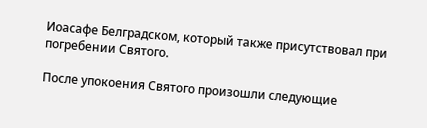Иоасафе Белградском, который также присутствовал при погребении Святого.

После упокоения Святого произошли следующие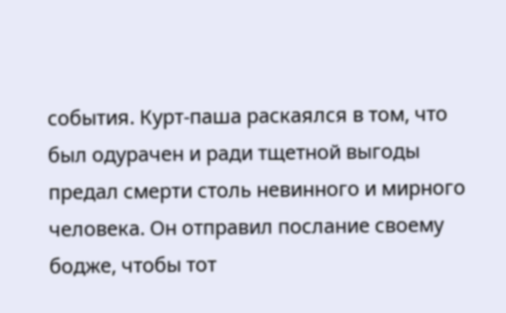события. Курт-паша раскаялся в том, что был одурачен и ради тщетной выгоды предал смерти столь невинного и мирного человека. Он отправил послание своему бодже, чтобы тот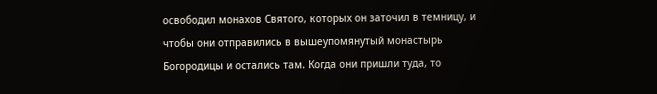освободил монахов Святого, которых он заточил в темницу, и чтобы они отправились в вышеупомянутый монастырь Богородицы и остались там. Когда они пришли туда, то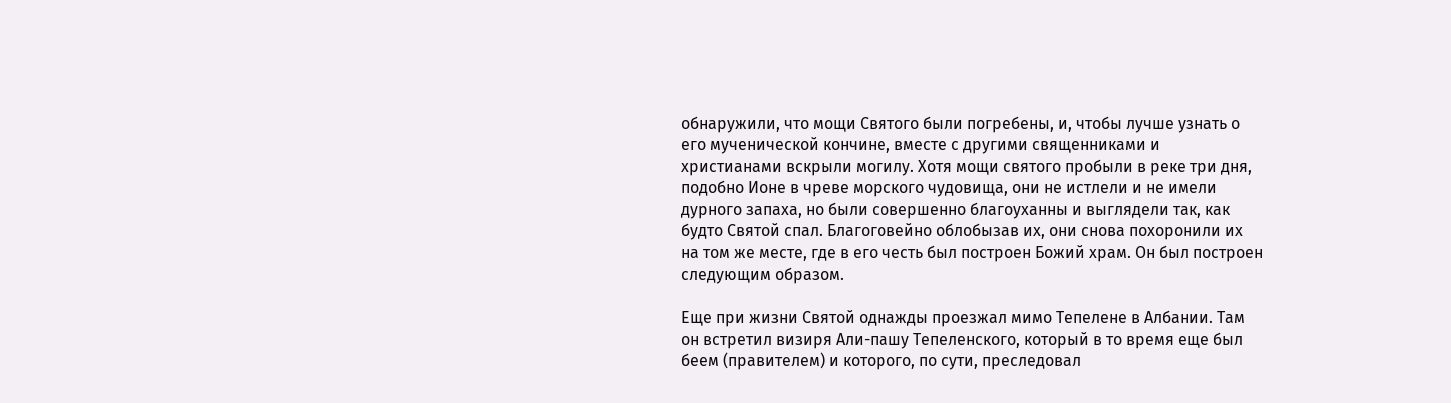обнаружили, что мощи Святого были погребены, и, чтобы лучше узнать о его мученической кончине, вместе с другими священниками и христианами вскрыли могилу. Хотя мощи святого пробыли в реке три дня, подобно Ионе в чреве морского чудовища, они не истлели и не имели дурного запаха, но были совершенно благоуханны и выглядели так, как будто Святой спал. Благоговейно облобызав их, они снова похоронили их на том же месте, где в его честь был построен Божий храм. Он был построен следующим образом.

Еще при жизни Святой однажды проезжал мимо Тепелене в Албании. Там он встретил визиря Али-пашу Тепеленского, который в то время еще был беем (правителем) и которого, по сути, преследовал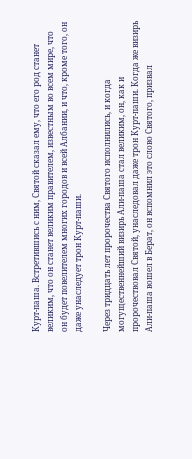Курт-паша. Встретившись с ним, Святой сказал ему, что его род станет великим, что он станет великим правителем, известным во всем мире, что он будет повелителем многих городов и всей Албании, и что, кроме того, он даже унаследует трон Курт-паши.

Через тридцать лет пророчества Святого исполнились, и когда могущественнейший визирь Али-паша стал великим, он, как и пророчествовал Святой, унаследовал даже трон Курт-паши. Когда же визирь Али-паша вошел в Берат, он вспомнил это слово Святого, призвал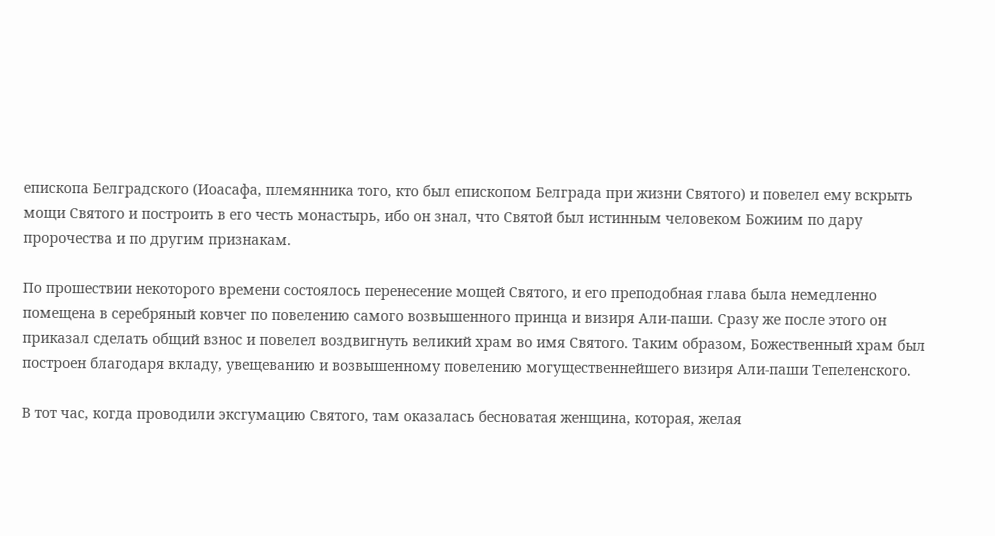епископа Белградского (Иоасафа, племянника того, кто был епископом Белграда при жизни Святого) и повелел ему вскрыть мощи Святого и построить в его честь монастырь, ибо он знал, что Святой был истинным человеком Божиим по дару пророчества и по другим признакам.

По прошествии некоторого времени состоялось перенесение мощей Святого, и его преподобная глава была немедленно помещена в серебряный ковчег по повелению самого возвышенного принца и визиря Али-паши. Сразу же после этого он приказал сделать общий взнос и повелел воздвигнуть великий храм во имя Святого. Таким образом, Божественный храм был построен благодаря вкладу, увещеванию и возвышенному повелению могущественнейшего визиря Али-паши Тепеленского.

В тот час, когда проводили эксгумацию Святого, там оказалась бесноватая женщина, которая, желая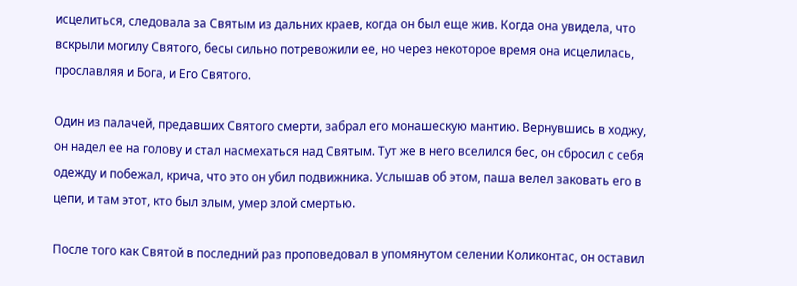исцелиться, следовала за Святым из дальних краев, когда он был еще жив. Когда она увидела, что вскрыли могилу Святого, бесы сильно потревожили ее, но через некоторое время она исцелилась, прославляя и Бога, и Его Святого.

Один из палачей, предавших Святого смерти, забрал его монашескую мантию. Вернувшись в ходжу, он надел ее на голову и стал насмехаться над Святым. Тут же в него вселился бес, он сбросил с себя одежду и побежал, крича, что это он убил подвижника. Услышав об этом, паша велел заковать его в цепи, и там этот, кто был злым, умер злой смертью.

После того как Святой в последний раз проповедовал в упомянутом селении Коликонтас, он оставил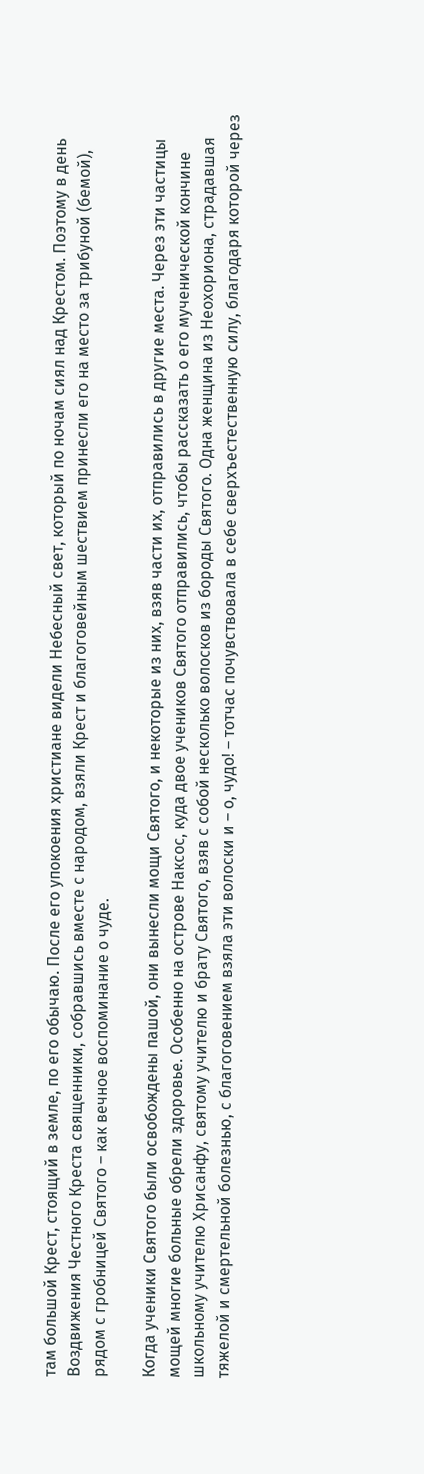там большой Крест, стоящий в земле, по его обычаю. После его упокоения христиане видели Небесный свет, который по ночам сиял над Крестом. Поэтому в день Воздвижения Честного Креста священники, собравшись вместе с народом, взяли Крест и благоговейным шествием принесли его на место за трибуной (бемой), рядом с гробницей Святого – как вечное воспоминание о чуде.

Когда ученики Святого были освобождены пашой, они вынесли мощи Святого, и некоторые из них, взяв части их, отправились в другие места. Через эти частицы мощей многие больные обрели здоровье. Особенно на острове Наксос, куда двое учеников Святого отправились, чтобы рассказать о его мученической кончине школьному учителю Хрисанфу, святому учителю и брату Святого, взяв с собой несколько волосков из бороды Святого. Одна женщина из Неохориона, страдавшая тяжелой и смертельной болезнью, с благоговением взяла эти волоски и – о, чудо! – тотчас почувствовала в себе сверхъестественную силу, благодаря которой через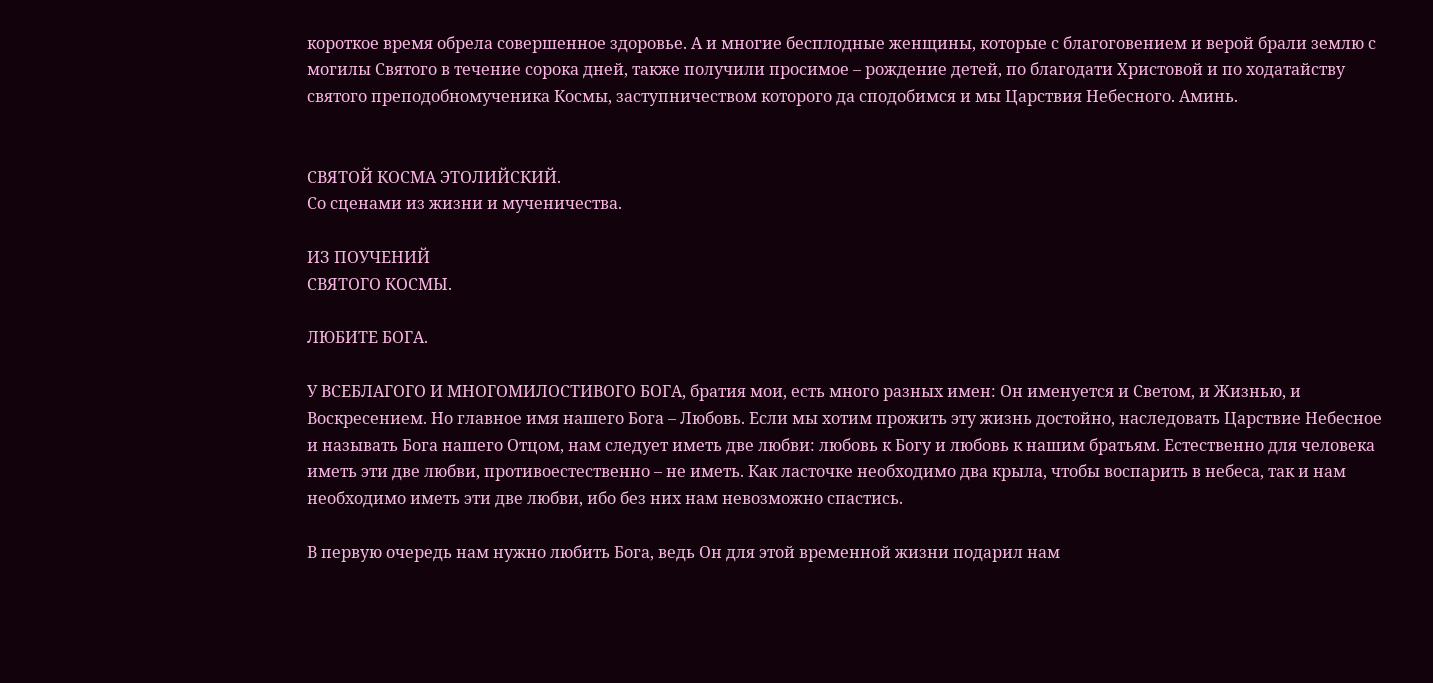короткое время обрела совершенное здоровье. А и многие бесплодные женщины, которые с благоговением и верой брали землю с могилы Святого в течение сорока дней, также получили просимое – рождение детей, по благодати Христовой и по ходатайству святого преподобномученика Космы, заступничеством которого да сподобимся и мы Царствия Небесного. Аминь.


СВЯТОЙ КОСМА ЭТОЛИЙСКИЙ.
Со сценами из жизни и мученичества.

ИЗ ПОУЧЕНИЙ
СВЯТОГО КОСМЫ.

ЛЮБИТЕ БОГА.

У ВСЕБЛАГОГО И МНОГОМИЛОСТИВОГО БОГА, братия мои, есть много разных имен: Он именуется и Светом, и Жизнью, и Воскресением. Но главное имя нашего Бога – Любовь. Если мы хотим прожить эту жизнь достойно, наследовать Царствие Небесное и называть Бога нашего Отцом, нам следует иметь две любви: любовь к Богу и любовь к нашим братьям. Естественно для человека иметь эти две любви, противоестественно – не иметь. Как ласточке необходимо два крыла, чтобы воспарить в небеса, так и нам необходимо иметь эти две любви, ибо без них нам невозможно спастись.

В первую очередь нам нужно любить Бога, ведь Он для этой временной жизни подарил нам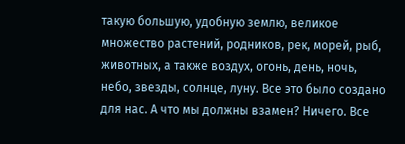такую большую, удобную землю, великое множество растений, родников, рек, морей, рыб, животных, а также воздух, огонь, день, ночь, небо, звезды, солнце, луну. Все это было создано для нас. А что мы должны взамен? Ничего. Все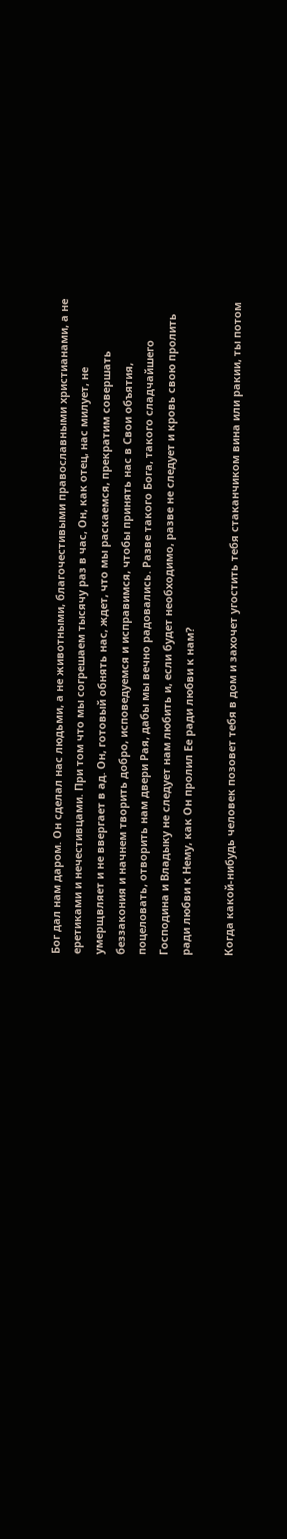Бог дал нам даром. Он сделал нас людьми, а не животными, благочестивыми православными христианами, а не еретиками и нечестивцами. При том что мы согрешаем тысячу раз в час, Он, как отец, нас милует, не умерщвляет и не ввергает в ад. Он, готовый обнять нас, ждет, что мы раскаемся, прекратим совершать беззакония и начнем творить добро, исповедуемся и исправимся, чтобы принять нас в Свои объятия, поцеловать, отворить нам двери Рая, дабы мы вечно радовались. Разве такого Бога, такого сладчайшего Господина и Владыку не следует нам любить и, если будет необходимо, разве не следует и кровь свою пролить ради любви к Нему, как Он пролил Ее ради любви к нам?

Когда какой-нибудь человек позовет тебя в дом и захочет угостить тебя стаканчиком вина или ракии, ты потом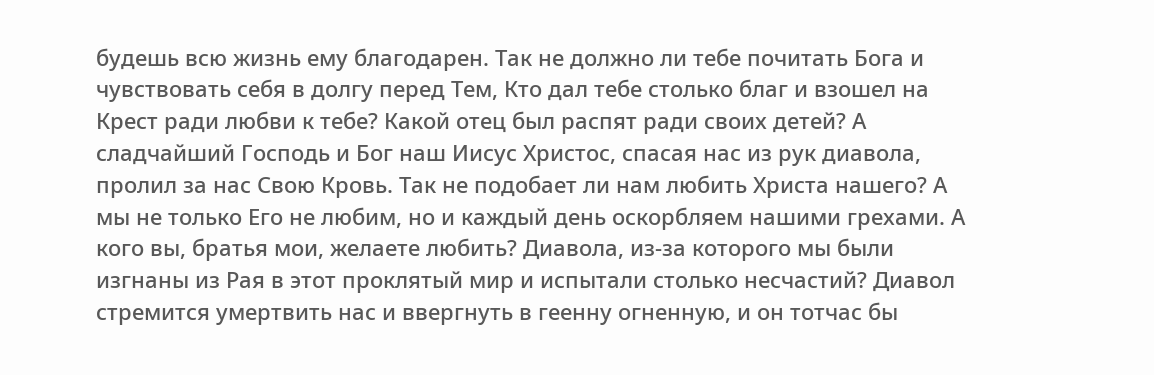будешь всю жизнь ему благодарен. Так не должно ли тебе почитать Бога и чувствовать себя в долгу перед Тем, Кто дал тебе столько благ и взошел на Крест ради любви к тебе? Какой отец был распят ради своих детей? А сладчайший Господь и Бог наш Иисус Христос, спасая нас из рук диавола, пролил за нас Свою Кровь. Так не подобает ли нам любить Христа нашего? А мы не только Его не любим, но и каждый день оскорбляем нашими грехами. А кого вы, братья мои, желаете любить? Диавола, из-за которого мы были изгнаны из Рая в этот проклятый мир и испытали столько несчастий? Диавол стремится умертвить нас и ввергнуть в геенну огненную, и он тотчас бы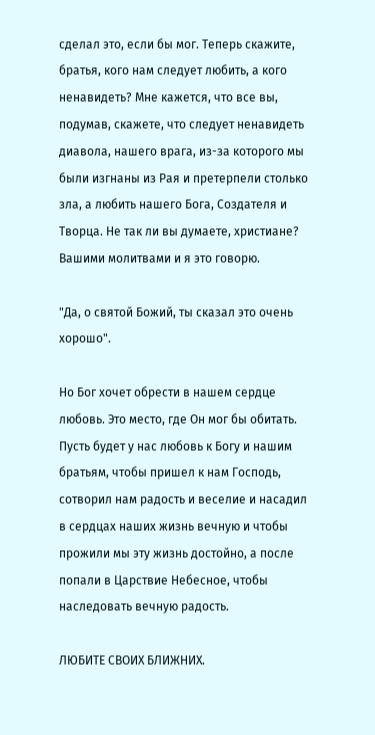сделал это, если бы мог. Теперь скажите, братья, кого нам следует любить, а кого ненавидеть? Мне кажется, что все вы, подумав, скажете, что следует ненавидеть диавола, нашего врага, из-за которого мы были изгнаны из Рая и претерпели столько зла, а любить нашего Бога, Создателя и Творца. Не так ли вы думаете, христиане? Вашими молитвами и я это говорю.

"Да, о святой Божий, ты сказал это очень хорошо".

Но Бог хочет обрести в нашем сердце любовь. Это место, где Он мог бы обитать. Пусть будет у нас любовь к Богу и нашим братьям, чтобы пришел к нам Господь, сотворил нам радость и веселие и насадил в сердцах наших жизнь вечную и чтобы прожили мы эту жизнь достойно, а после попали в Царствие Небесное, чтобы наследовать вечную радость.

ЛЮБИТЕ СВОИХ БЛИЖНИХ.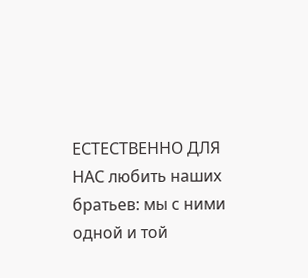ЕСТЕСТВЕННО ДЛЯ НАС любить наших братьев: мы с ними одной и той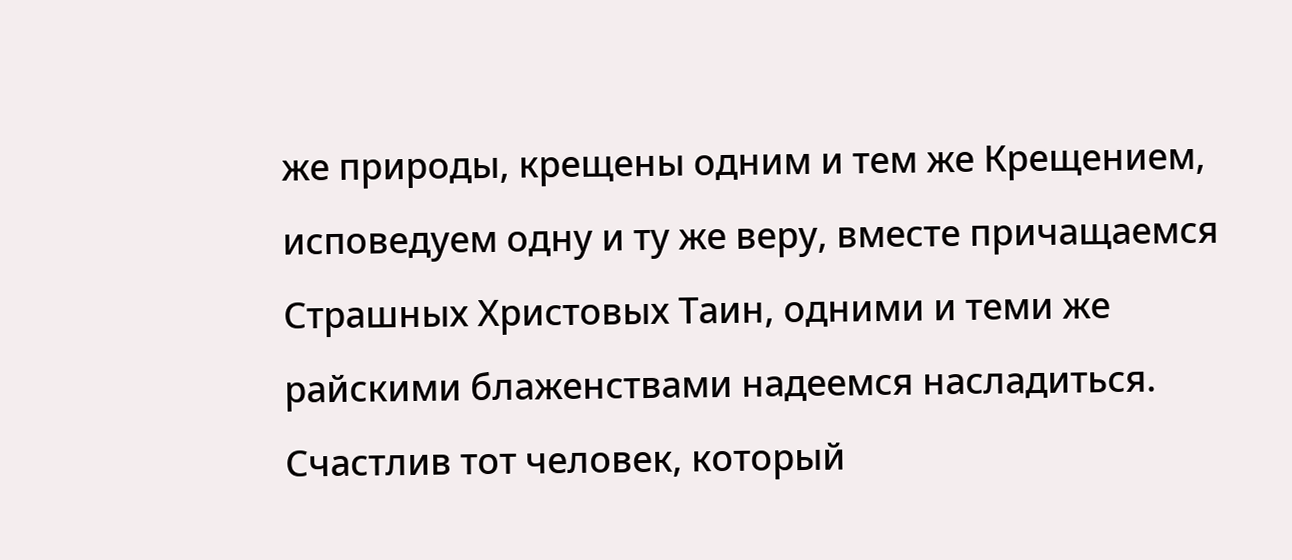же природы, крещены одним и тем же Крещением, исповедуем одну и ту же веру, вместе причащаемся Страшных Христовых Таин, одними и теми же райскими блаженствами надеемся насладиться. Счастлив тот человек, который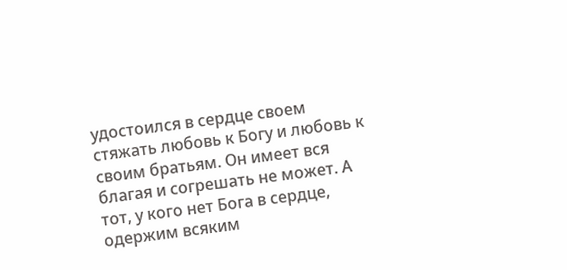удостоился в сердце своем стяжать любовь к Богу и любовь к своим братьям. Он имеет вся благая и согрешать не может. А тот, у кого нет Бога в сердце, одержим всяким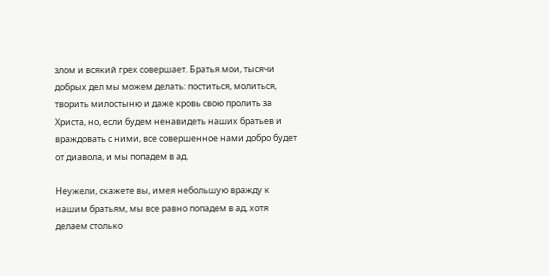злом и всякий грех совершает. Братья мои, тысячи добрых дел мы можем делать: поститься, молиться, творить милостыню и даже кровь свою пролить за Христа, но, если будем ненавидеть наших братьев и враждовать с ними, все совершенное нами добро будет от диавола, и мы попадем в ад.

Неужели, скажете вы, имея небольшую вражду к нашим братьям, мы все равно попадем в ад, хотя делаем столько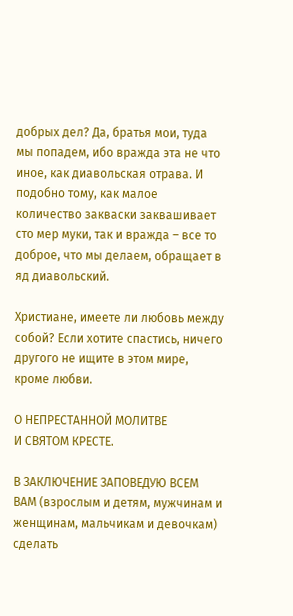добрых дел? Да, братья мои, туда мы попадем, ибо вражда эта не что иное, как диавольская отрава. И подобно тому, как малое количество закваски заквашивает сто мер муки, так и вражда – все то доброе, что мы делаем, обращает в яд диавольский.

Христиане, имеете ли любовь между собой? Если хотите спастись, ничего другого не ищите в этом мире, кроме любви.

О НЕПРЕСТАННОЙ МОЛИТВЕ
И СВЯТОМ КРЕСТЕ.

В ЗАКЛЮЧЕНИЕ ЗАПОВЕДУЮ ВСЕМ ВАМ (взрослым и детям, мужчинам и женщинам, мальчикам и девочкам) сделать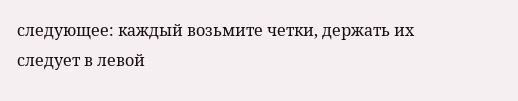следующее: каждый возьмите четки, держать их следует в левой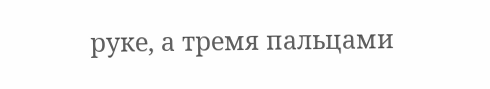руке, а тремя пальцами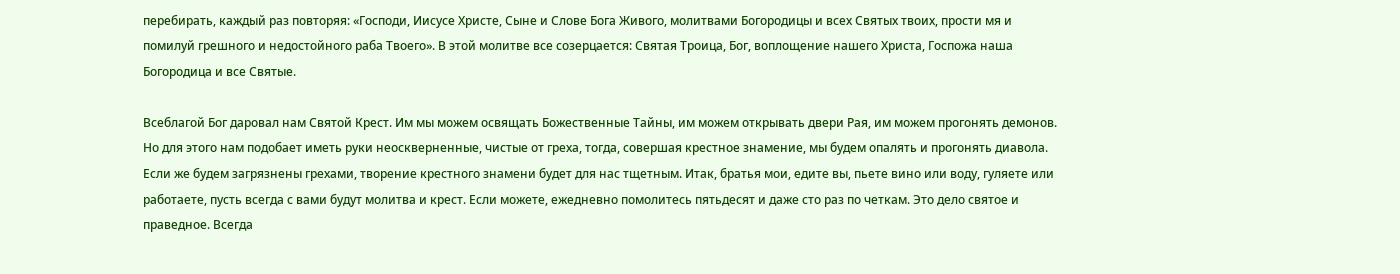перебирать, каждый раз повторяя: «Господи, Иисусе Христе, Сыне и Слове Бога Живого, молитвами Богородицы и всех Святых твоих, прости мя и помилуй грешного и недостойного раба Твоего». В этой молитве все созерцается: Святая Троица, Бог, воплощение нашего Христа, Госпожа наша Богородица и все Святые.

Всеблагой Бог даровал нам Святой Крест. Им мы можем освящать Божественные Тайны, им можем открывать двери Рая, им можем прогонять демонов. Но для этого нам подобает иметь руки неоскверненные, чистые от греха, тогда, совершая крестное знамение, мы будем опалять и прогонять диавола. Если же будем загрязнены грехами, творение крестного знамени будет для нас тщетным. Итак, братья мои, едите вы, пьете вино или воду, гуляете или работаете, пусть всегда с вами будут молитва и крест. Если можете, ежедневно помолитесь пятьдесят и даже сто раз по четкам. Это дело святое и праведное. Всегда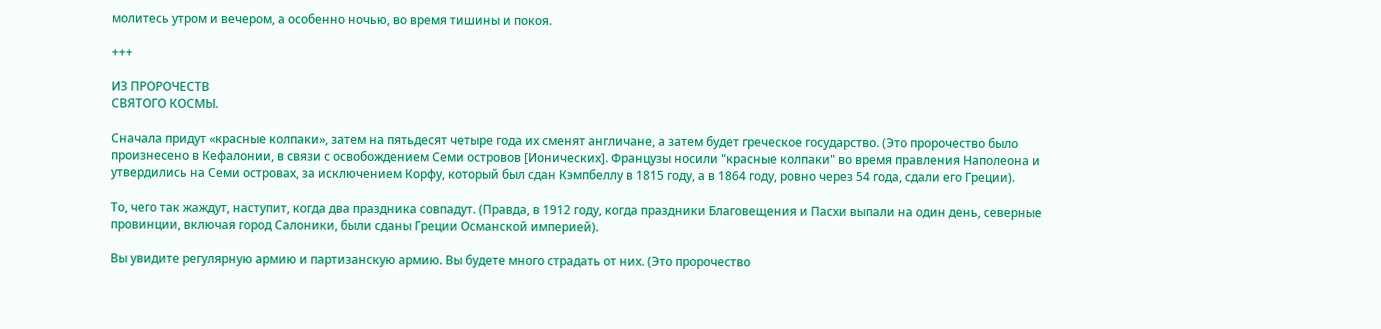молитесь утром и вечером, а особенно ночью, во время тишины и покоя.

+++

ИЗ ПРОРОЧЕСТВ
СВЯТОГО КОСМЫ.

Сначала придут «красные колпаки», затем на пятьдесят четыре года их сменят англичане, а затем будет греческое государство. (Это пророчество было произнесено в Кефалонии, в связи с освобождением Семи островов [Ионических]. Французы носили "красные колпаки" во время правления Наполеона и утвердились на Семи островах, за исключением Корфу, который был сдан Кэмпбеллу в 1815 году, а в 1864 году, ровно через 54 года, сдали его Греции).

То, чего так жаждут, наступит, когда два праздника совпадут. (Правда, в 1912 году, когда праздники Благовещения и Пасхи выпали на один день, северные провинции, включая город Салоники, были сданы Греции Османской империей).

Вы увидите регулярную армию и партизанскую армию. Вы будете много страдать от них. (Это пророчество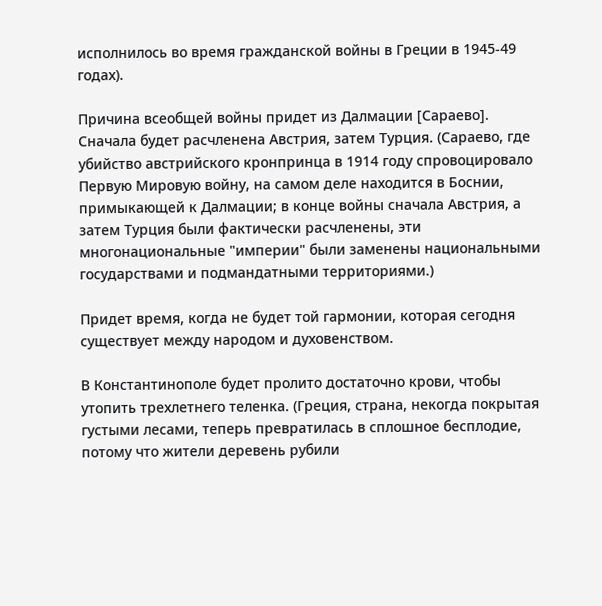исполнилось во время гражданской войны в Греции в 1945-49 годах).

Причина всеобщей войны придет из Далмации [Сараево]. Сначала будет расчленена Австрия, затем Турция. (Сараево, где убийство австрийского кронпринца в 1914 году спровоцировало Первую Мировую войну, на самом деле находится в Боснии, примыкающей к Далмации; в конце войны сначала Австрия, а затем Турция были фактически расчленены, эти многонациональные "империи" были заменены национальными государствами и подмандатными территориями.)

Придет время, когда не будет той гармонии, которая сегодня существует между народом и духовенством.

В Константинополе будет пролито достаточно крови, чтобы утопить трехлетнего теленка. (Греция, страна, некогда покрытая густыми лесами, теперь превратилась в сплошное бесплодие, потому что жители деревень рубили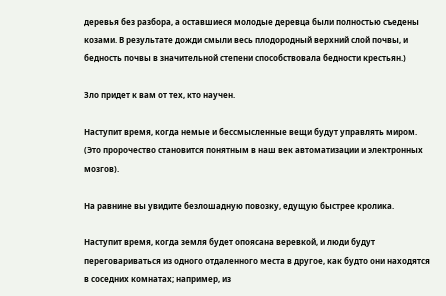деревья без разбора, а оставшиеся молодые деревца были полностью съедены козами. В результате дожди смыли весь плодородный верхний слой почвы, и бедность почвы в значительной степени способствовала бедности крестьян.)

Зло придет к вам от тех, кто научен.

Наступит время, когда немые и бессмысленные вещи будут управлять миром. (Это пророчество становится понятным в наш век автоматизации и электронных мозгов).

На равнине вы увидите безлошадную повозку, едущую быстрее кролика.

Наступит время, когда земля будет опоясана веревкой, и люди будут переговариваться из одного отдаленного места в другое, как будто они находятся в соседних комнатах; например, из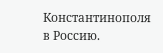Константинополя в Россию.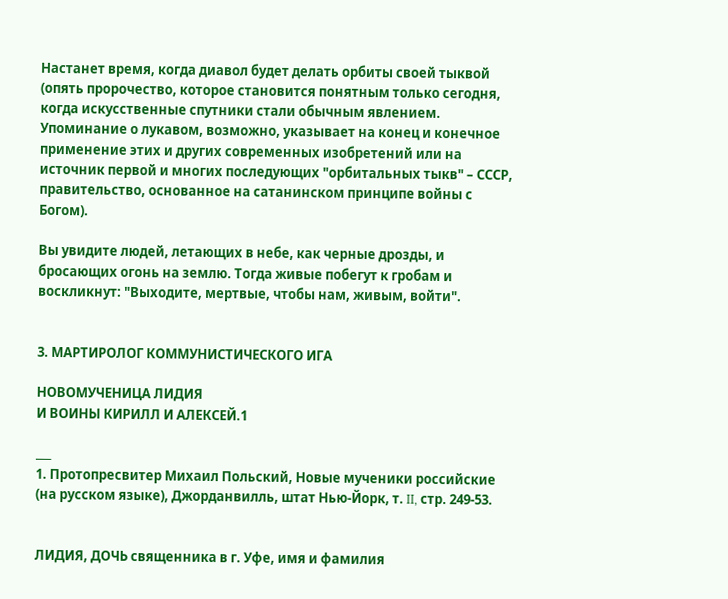Настанет время, когда диавол будет делать орбиты своей тыквой (опять пророчество, которое становится понятным только сегодня, когда искусственные спутники стали обычным явлением. Упоминание о лукавом, возможно, указывает на конец и конечное применение этих и других современных изобретений или на источник первой и многих последующих "орбитальных тыкв" – СССР, правительство, основанное на сатанинском принципе войны с Богом).

Вы увидите людей, летающих в небе, как черные дрозды, и бросающих огонь на землю. Тогда живые побегут к гробам и воскликнут: "Выходите, мертвые, чтобы нам, живым, войти".


3. МАРТИРОЛОГ КОММУНИСТИЧЕСКОГО ИГА

НОВОМУЧЕНИЦА ЛИДИЯ
И ВОИНЫ КИРИЛЛ И АЛЕКСЕЙ.1

___
1. Протопресвитер Михаил Польский, Новые мученики российские (на русском языке), Джорданвилль, штат Нью-Йорк, т. II, стр. 249-53.


ЛИДИЯ, ДОЧЬ священника в г. Уфе, имя и фамилия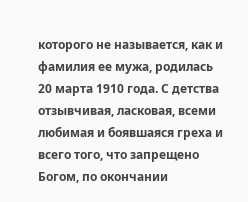которого не называется, как и фамилия ее мужа, родилась 20 марта 1910 года. С детства отзывчивая, ласковая, всеми любимая и боявшаяся греха и всего того, что запрещено Богом, по окончании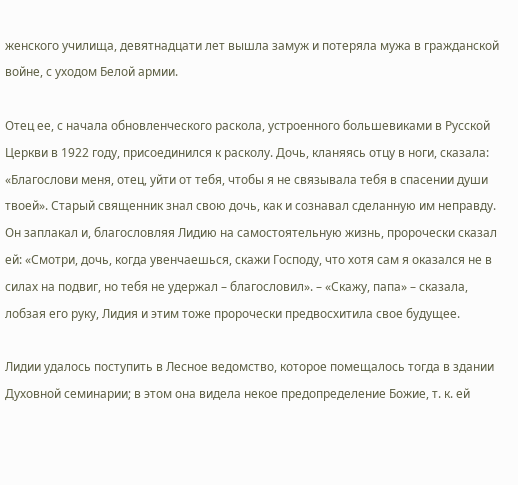женского училища, девятнадцати лет вышла замуж и потеряла мужа в гражданской войне, с уходом Белой армии.

Отец ее, с начала обновленческого раскола, устроенного большевиками в Русской Церкви в 1922 году, присоединился к расколу. Дочь, кланяясь отцу в ноги, сказала: «Благослови меня, отец, уйти от тебя, чтобы я не связывала тебя в спасении души твоей». Старый священник знал свою дочь, как и сознавал сделанную им неправду. Он заплакал и, благословляя Лидию на самостоятельную жизнь, пророчески сказал ей: «Смотри, дочь, когда увенчаешься, скажи Господу, что хотя сам я оказался не в силах на подвиг, но тебя не удержал – благословил». – «Скажу, папа» – сказала, лобзая его руку, Лидия и этим тоже пророчески предвосхитила свое будущее.

Лидии удалось поступить в Лесное ведомство, которое помещалось тогда в здании Духовной семинарии; в этом она видела некое предопределение Божие, т. к. ей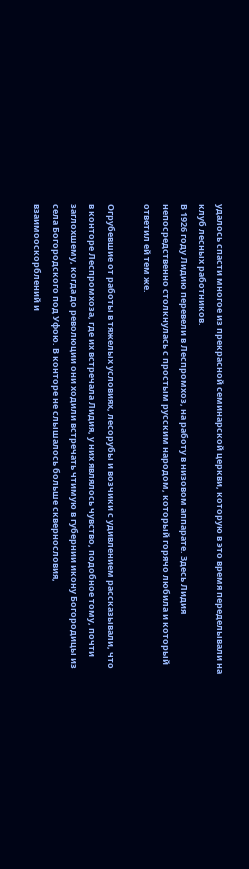удалось спасти многое из прекрасной семинарской церкви, которую в это время переделывали на клуб лесных работников.
В 1926 году Лидию перевели в Леспромхоз, на работу в низовом аппарате. Здесь Лидия непосредственно столкнулась с простым русским народом, который горячо любила и который ответил ей тем же.

Огрубевшие от работы в тяжелых условиях, лесорубы и возчики с удивлением рассказывали, что в конторе Леспромхоза, где их встречала Лидия, у них являлось чувство, подобное тому, почти заглохшему, когда до революции они ходили встречать чтимую в губернии икону Богородицы из села Богородского под Уфою. В конторе не слышалось больше сквернословия, взаимооскорблений и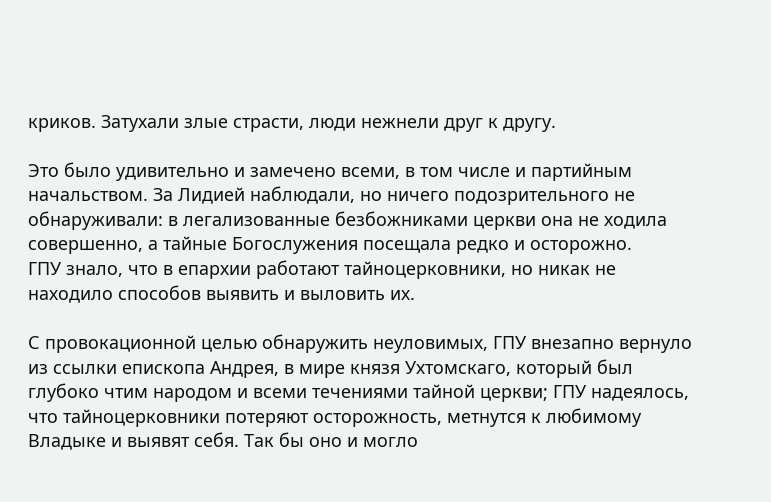криков. Затухали злые страсти, люди нежнели друг к другу.

Это было удивительно и замечено всеми, в том числе и партийным начальством. За Лидией наблюдали, но ничего подозрительного не обнаруживали: в легализованные безбожниками церкви она не ходила совершенно, а тайные Богослужения посещала редко и осторожно.
ГПУ знало, что в епархии работают тайноцерковники, но никак не находило способов выявить и выловить их.

С провокационной целью обнаружить неуловимых, ГПУ внезапно вернуло из ссылки епископа Андрея, в мире князя Ухтомскаго, который был глубоко чтим народом и всеми течениями тайной церкви; ГПУ надеялось, что тайноцерковники потеряют осторожность, метнутся к любимому Владыке и выявят себя. Так бы оно и могло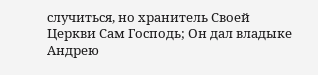случиться, но хранитель Своей Церкви Сам Господь; Он дал владыке Андрею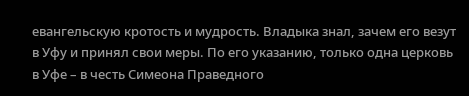евангельскую кротость и мудрость. Владыка знал, зачем его везут в Уфу и принял свои меры. По его указанию, только одна церковь в Уфе – в честь Симеона Праведного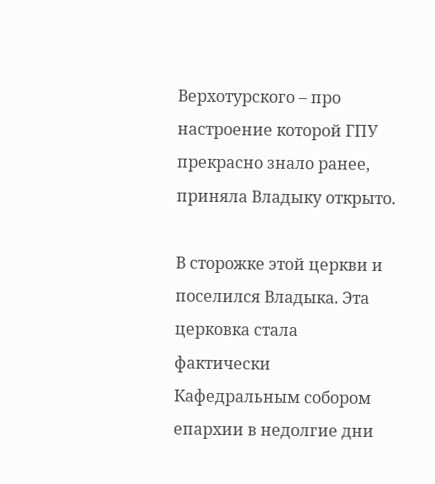Верхотурского – про настроение которой ГПУ прекрасно знало ранее, приняла Владыку открыто.

В сторожке этой церкви и поселился Владыка. Эта церковка стала фактически Кафедральным собором епархии в недолгие дни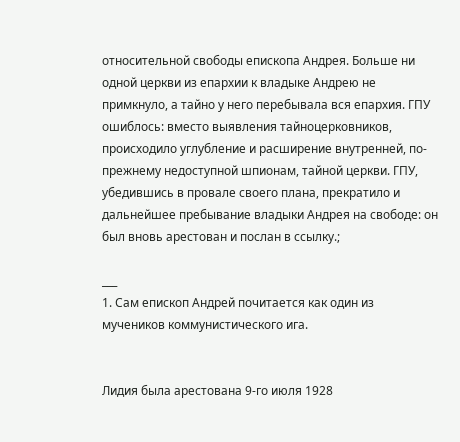относительной свободы епископа Андрея. Больше ни одной церкви из епархии к владыке Андрею не примкнуло, а тайно у него перебывала вся епархия. ГПУ ошиблось: вместо выявления тайноцерковников, происходило углубление и расширение внутренней, по-прежнему недоступной шпионам, тайной церкви. ГПУ, убедившись в провале своего плана, прекратило и дальнейшее пребывание владыки Андрея на свободе: он был вновь арестован и послан в ссылку.;

___
1. Сам епископ Андрей почитается как один из мучеников коммунистического ига.


Лидия была арестована 9-го июля 1928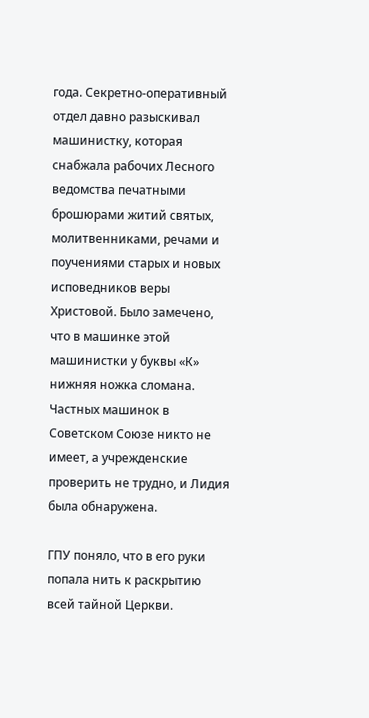года. Секретно-оперативный отдел давно разыскивал машинистку, которая снабжала рабочих Лесного ведомства печатными брошюрами житий святых, молитвенниками, речами и поучениями старых и новых исповедников веры Христовой. Было замечено, что в машинке этой машинистки у буквы «К» нижняя ножка сломана. Частных машинок в Советском Союзе никто не имеет, а учрежденские проверить не трудно, и Лидия была обнаружена.

ГПУ поняло, что в его руки попала нить к раскрытию всей тайной Церкви.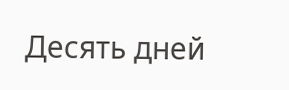Десять дней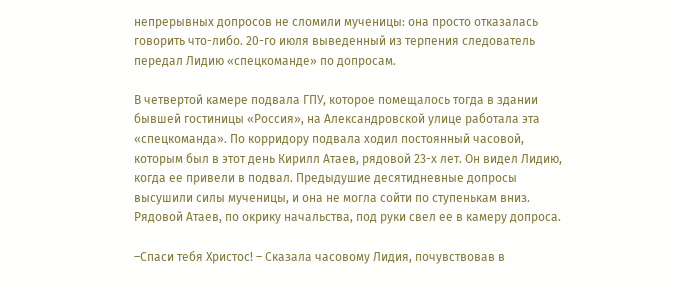непрерывных допросов не сломили мученицы: она просто отказалась говорить что-либо. 20-го июля выведенный из терпения следователь передал Лидию «спецкоманде» по допросам.

В четвертой камере подвала ГПУ, которое помещалось тогда в здании бывшей гостиницы «Россия», на Александровской улице работала эта «спецкоманда». По корридору подвала ходил постоянный часовой, которым был в этот день Кирилл Атаев, рядовой 23-х лет. Он видел Лидию, когда ее привели в подвал. Предыдушие десятидневные допросы высушили силы мученицы, и она не могла сойти по ступенькам вниз. Рядовой Атаев, по окрику начальства, под руки свел ее в камеру допроса.

–Спаси тебя Христос! – Сказала часовому Лидия, почувствовав в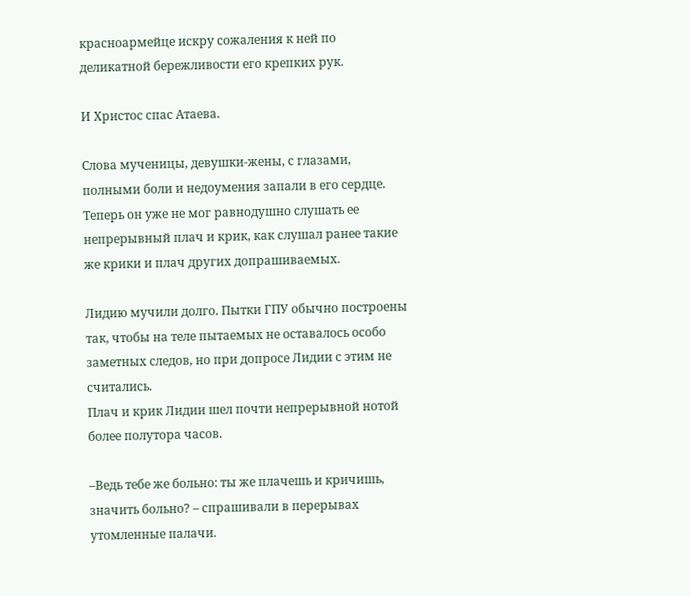красноармейце искру сожаления к ней по деликатной бережливости его крепких рук.

И Христос спас Атаева.

Слова мученицы, девушки-жены, с глазами, полными боли и недоумения запали в его сердце. Теперь он уже не мог равнодушно слушать ее непрерывный плач и крик, как слушал ранее такие же крики и плач других допрашиваемых.

Лидию мучили долго. Пытки ГПУ обычно построены так, чтобы на теле пытаемых не оставалось особо заметных следов, но при допросе Лидии с этим не считались.
Плач и крик Лидии шел почти непрерывной нотой более полутора часов.

–Ведь тебе же больно: ты же плачешь и кричишь, значить больно? – спрашивали в перерывах утомленные палачи.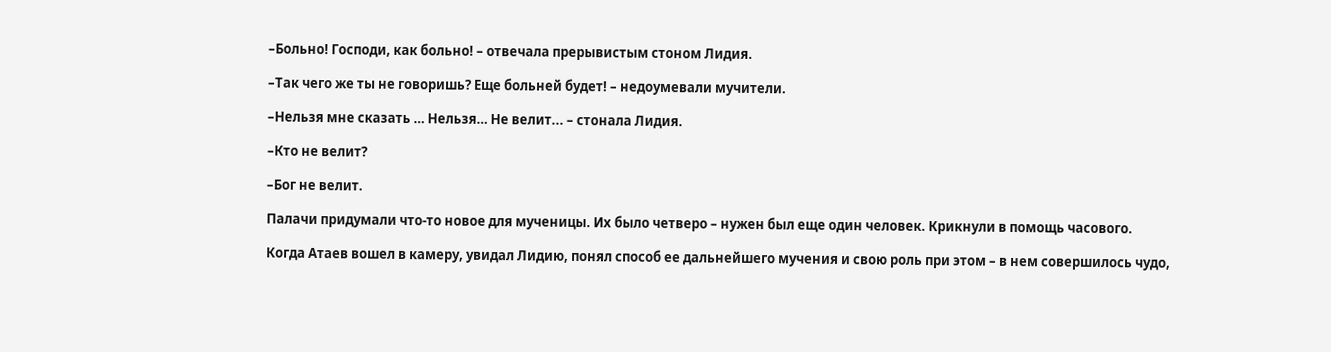–Больно! Господи, как больно! – отвечала прерывистым стоном Лидия.

–Так чего же ты не говоришь? Еще больней будет! – недоумевали мучители.

–Нельзя мне сказать … Нельзя… Не велит... – стонала Лидия.

–Кто не велит?

–Бог не велит.

Палачи придумали что-то новое для мученицы. Их было четверо – нужен был еще один человек. Крикнули в помощь часового.

Когда Атаев вошел в камеру, увидал Лидию, понял способ ее дальнейшего мучения и свою роль при этом – в нем совершилось чудо,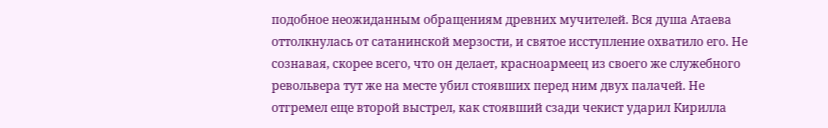подобное неожиданным обращениям древних мучителей. Вся душа Атаева оттолкнулась от сатанинской мерзости, и святое исступление охватило его. Не сознавая, скорее всего, что он делает, красноармеец из своего же служебного револьвера тут же на месте убил стоявших перед ним двух палачей. Не отгремел еще второй выстрел, как стоявший сзади чекист ударил Кирилла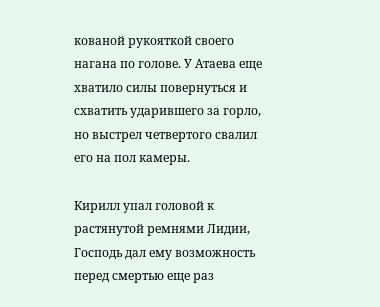кованой рукояткой своего нагана по голове. У Атаева еще хватило силы повернуться и схватить ударившего за горло, но выстрел четвертого свалил его на пол камеры.

Кирилл упал головой к растянутой ремнями Лидии, Господь дал ему возможность перед смертью еще раз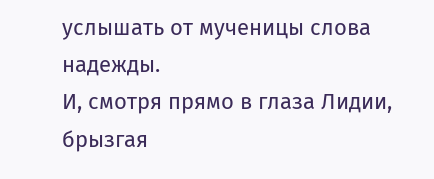услышать от мученицы слова надежды.
И, смотря прямо в глаза Лидии, брызгая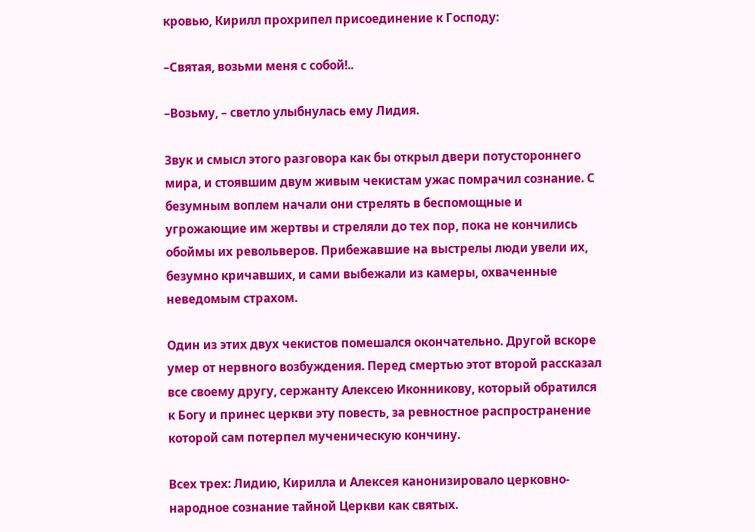кровью, Кирилл прохрипел присоединение к Господу:

–Святая, возьми меня с собой!..

–Возьму, – светло улыбнулась ему Лидия.

Звук и смысл этого разговора как бы открыл двери потустороннего мира, и стоявшим двум живым чекистам ужас помрачил сознание. С безумным воплем начали они стрелять в беспомощные и угрожающие им жертвы и стреляли до тех пор, пока не кончились обоймы их револьверов. Прибежавшие на выстрелы люди увели их, безумно кричавших, и сами выбежали из камеры, охваченные неведомым страхом.

Один из этих двух чекистов помешался окончательно. Другой вскоре умер от нервного возбуждения. Перед смертью этот второй рассказал все своему другу, сержанту Алексею Иконникову, который обратился к Богу и принес церкви эту повесть, за ревностное распространение которой сам потерпел мученическую кончину.

Всех трех: Лидию, Кирилла и Алексея канонизировало церковно-народное сознание тайной Церкви как святых.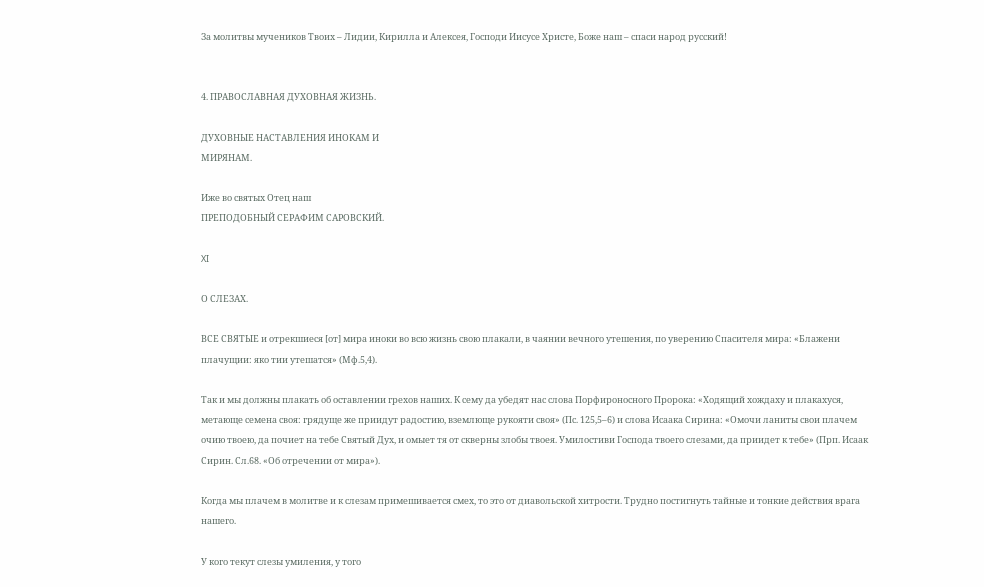За молитвы мучеников Твоих – Лидии, Кирилла и Алексея, Господи Иисусе Христе, Боже наш – спаси народ русский!


4. ПРАВОСЛАВНАЯ ДУХОВНАЯ ЖИЗНЬ.

ДУХОВНЫЕ НАСТАВЛЕНИЯ ИНОКАМ И
МИРЯНАМ.

Иже во святых Отец наш
ПРЕПОДОБНЫЙ СЕРАФИМ САРОВСКИЙ.

XI

О СЛЕЗАХ.

ВСЕ СВЯТЫЕ и отрекшиеся [от] мира иноки во всю жизнь свою плакали, в чаянии вечного утешения, по уверению Спасителя мира: «Блажени плачущии: яко тии утешатся» (Мф.5,4).

Так и мы должны плакать об оставлении грехов наших. К сему да убедят нас слова Порфироносного Пророка: «Ходящий хождаху и плакахуся, метающе семена своя: грядуще же приидут радостию, вземлюще рукояти своя» (Пс. 125,5–6) и слова Исаака Сирина: «Омочи ланиты свои плачем очию твоею, да почиет на тебе Святый Дух, и омыет тя от скверны злобы твоея. Умилостиви Господа твоего слезами, да приидет к тебе» (Прп. Исаак Сирин. Сл.68. «Об отречении от мира»).

Когда мы плачем в молитве и к слезам примешивается смех, то это от диавольской хитрости. Трудно постигнуть тайные и тонкие действия врага нашего.

У кого текут слезы умиления, у того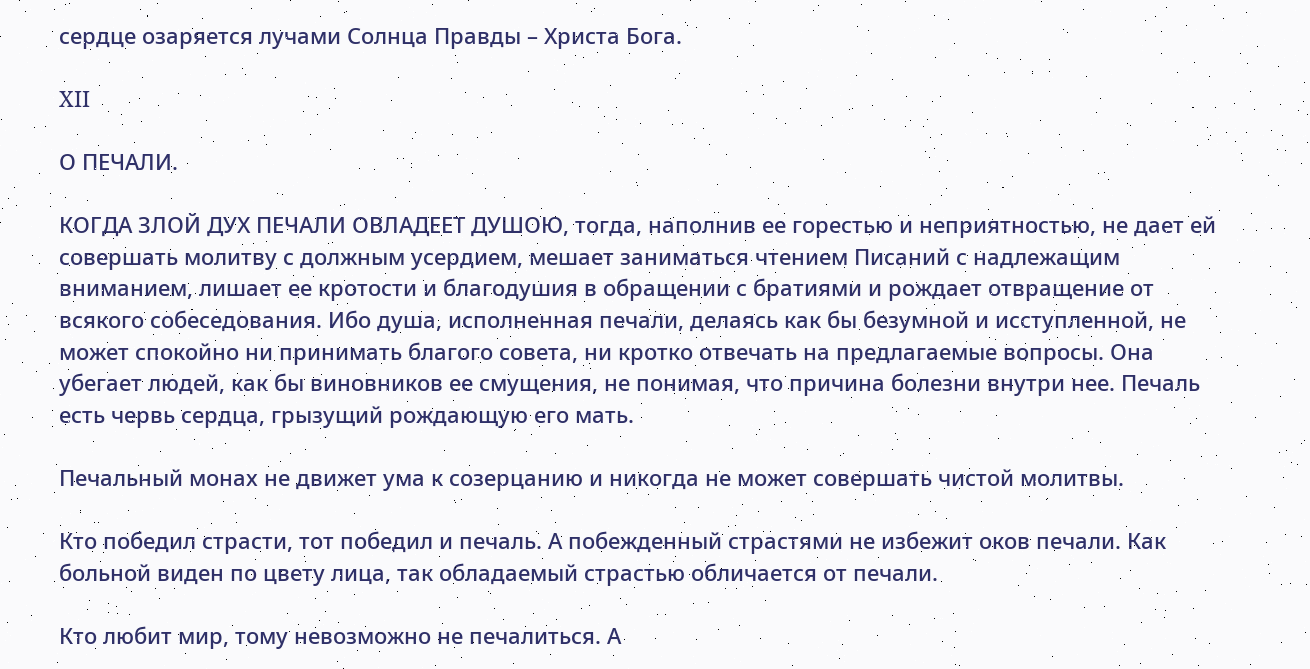сердце озаряется лучами Солнца Правды – Христа Бога.

XII

О ПЕЧАЛИ.

КОГДА ЗЛОЙ ДУХ ПЕЧАЛИ ОВЛАДЕЕТ ДУШОЮ, тогда, наполнив ее горестью и неприятностью, не дает ей совершать молитву с должным усердием, мешает заниматься чтением Писаний с надлежащим вниманием, лишает ее кротости и благодушия в обращении с братиями и рождает отвращение от всякого собеседования. Ибо душа, исполненная печали, делаясь как бы безумной и исступленной, не может спокойно ни принимать благого совета, ни кротко отвечать на предлагаемые вопросы. Она убегает людей, как бы виновников ее смущения, не понимая, что причина болезни внутри нее. Печаль есть червь сердца, грызущий рождающую его мать.

Печальный монах не движет ума к созерцанию и никогда не может совершать чистой молитвы.

Кто победил страсти, тот победил и печаль. А побежденный страстями не избежит оков печали. Как больной виден по цвету лица, так обладаемый страстью обличается от печали.

Кто любит мир, тому невозможно не печалиться. А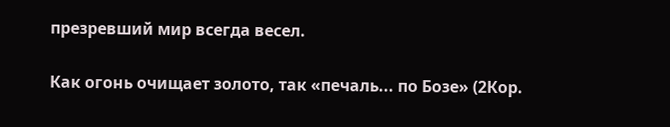презревший мир всегда весел.

Как огонь очищает золото, так «печаль... по Бозе» (2Кор.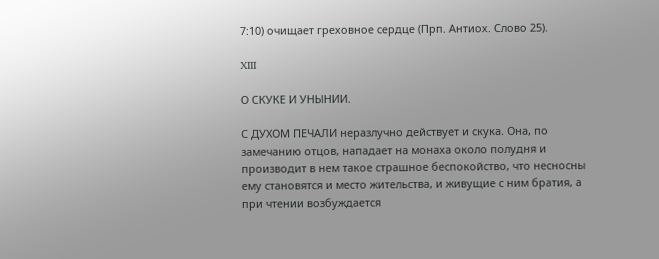7:10) очищает греховное сердце (Прп. Антиох. Слово 25).

XIII

О СКУКЕ И УНЫНИИ.

С ДУХОМ ПЕЧАЛИ неразлучно действует и скука. Она, по замечанию отцов, нападает на монаха около полудня и производит в нем такое страшное беспокойство, что несносны ему становятся и место жительства, и живущие с ним братия, а при чтении возбуждается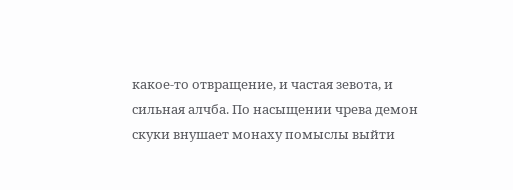какое-то отвращение, и частая зевота, и сильная алчба. По насыщении чрева демон скуки внушает монаху помыслы выйти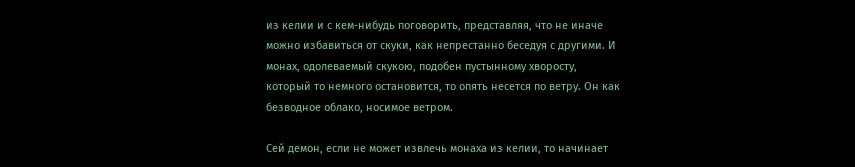из келии и с кем-нибудь поговорить, представляя, что не иначе можно избавиться от скуки, как непрестанно беседуя с другими. И монах, одолеваемый скукою, подобен пустынному хворосту, который то немного остановится, то опять несется по ветру. Он как безводное облако, носимое ветром.

Сей демон, если не может извлечь монаха из келии, то начинает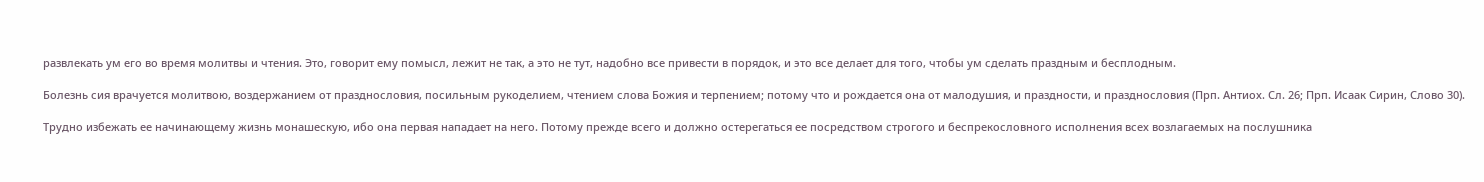развлекать ум его во время молитвы и чтения. Это, говорит ему помысл, лежит не так, а это не тут, надобно все привести в порядок, и это все делает для того, чтобы ум сделать праздным и бесплодным.

Болезнь сия врачуется молитвою, воздержанием от празднословия, посильным рукоделием, чтением слова Божия и терпением; потому что и рождается она от малодушия, и праздности, и празднословия (Прп. Антиох. Сл. 26; Прп. Исаак Сирин, Слово 30).

Трудно избежать ее начинающему жизнь монашескую, ибо она первая нападает на него. Потому прежде всего и должно остерегаться ее посредством строгого и беспрекословного исполнения всех возлагаемых на послушника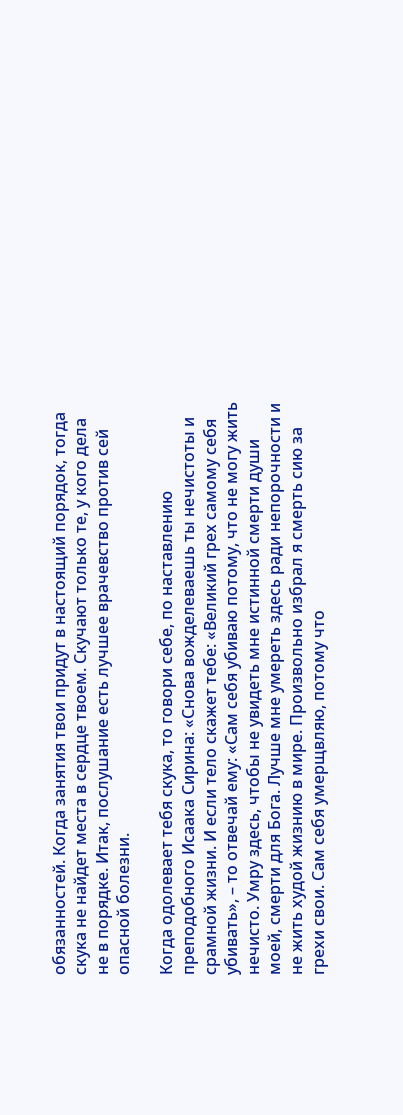обязанностей. Когда занятия твои придут в настоящий порядок, тогда скука не найдет места в сердце твоем. Скучают только те, у кого дела не в порядке. Итак, послушание есть лучшее врачевство против сей опасной болезни.

Когда одолевает тебя скука, то говори себе, по наставлению преподобного Исаака Сирина: «Снова вожделеваешь ты нечистоты и срамной жизни. И если тело скажет тебе: «Великий грех самому себя убивать», – то отвечай ему: «Сам себя убиваю потому, что не могу жить нечисто. Умру здесь, чтобы не увидеть мне истинной смерти души моей, смерти для Бога. Лучше мне умереть здесь ради непорочности и не жить худой жизнию в мире. Произвольно избрал я смерть сию за грехи свои. Сам себя умерщвляю, потому что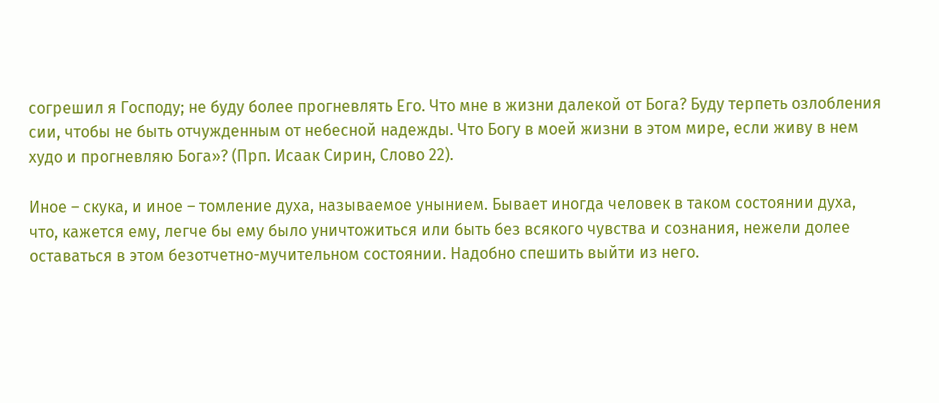согрешил я Господу; не буду более прогневлять Его. Что мне в жизни далекой от Бога? Буду терпеть озлобления сии, чтобы не быть отчужденным от небесной надежды. Что Богу в моей жизни в этом мире, если живу в нем худо и прогневляю Бога»? (Прп. Исаак Сирин, Слово 22).

Иное – скука, и иное – томление духа, называемое унынием. Бывает иногда человек в таком состоянии духа, что, кажется ему, легче бы ему было уничтожиться или быть без всякого чувства и сознания, нежели долее оставаться в этом безотчетно-мучительном состоянии. Надобно спешить выйти из него.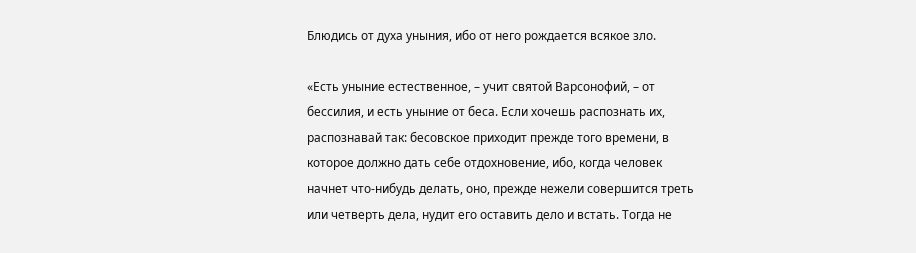Блюдись от духа уныния, ибо от него рождается всякое зло.

«Есть уныние естественное, – учит святой Варсонофий, – от бессилия, и есть уныние от беса. Если хочешь распознать их, распознавай так: бесовское приходит прежде того времени, в которое должно дать себе отдохновение, ибо, когда человек начнет что-нибудь делать, оно, прежде нежели совершится треть или четверть дела, нудит его оставить дело и встать. Тогда не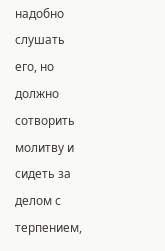надобно слушать его, но должно сотворить молитву и сидеть за делом с терпением,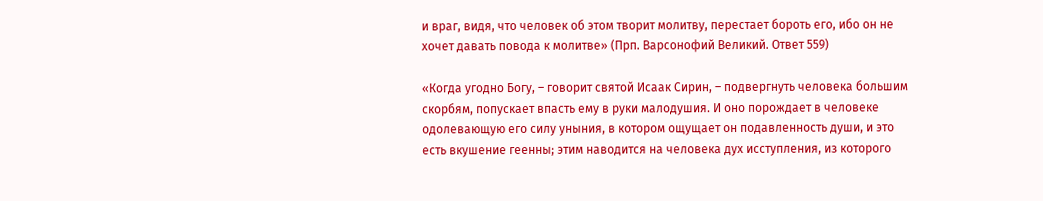и враг, видя, что человек об этом творит молитву, перестает бороть его, ибо он не хочет давать повода к молитве» (Прп. Варсонофий Великий. Ответ 559)

«Когда угодно Богу, – говорит святой Исаак Сирин, – подвергнуть человека большим скорбям, попускает впасть ему в руки малодушия. И оно порождает в человеке одолевающую его силу уныния, в котором ощущает он подавленность души, и это есть вкушение геенны; этим наводится на человека дух исступления, из которого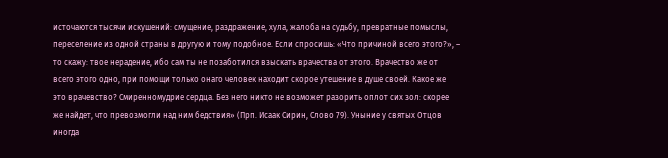источаются тысячи искушений: смущение, раздражение, хула, жалоба на судьбу, превратные помыслы, переселение из одной страны в другую и тому подобное. Если спросишь: «Что причиной всего этого?», – то скажу: твое нерадение, ибо сам ты не позаботился взыскать врачества от этого. Врачество же от всего этого одно, при помощи только онаго человек находит скорое утешение в душе своей. Какое же это врачевство? Смиренномудрие сердца. Без него никто не возможет разорить оплот сих зол: скорее же найдет, что превозмогли над ним бедствия» (Прп. Исаак Сирин, Слово 79). Уныние у святых Отцов иногда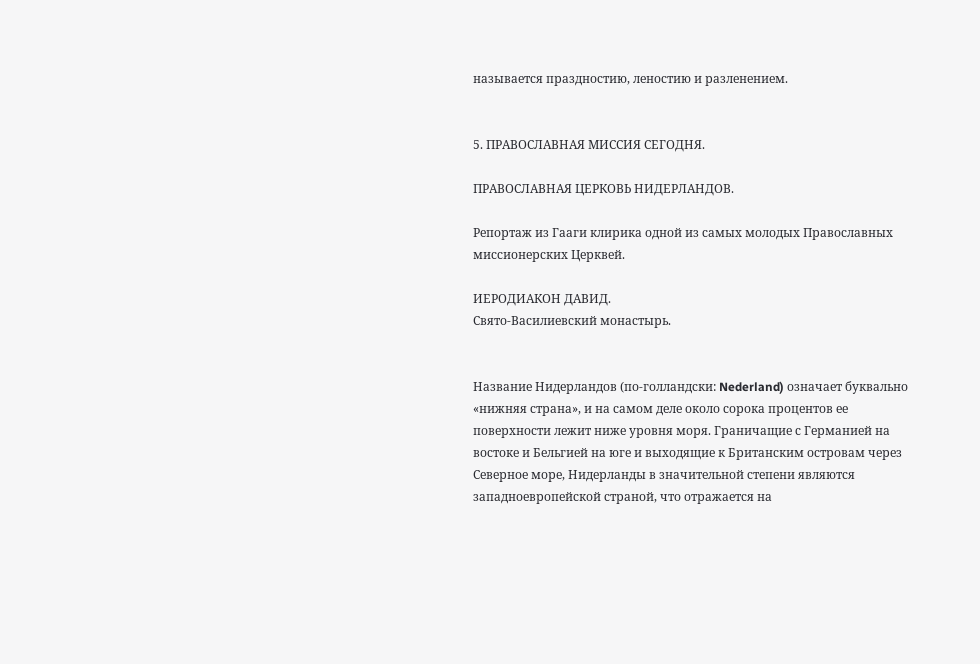называется праздностию, леностию и разленением.


5. ПРАВОСЛАВНАЯ МИССИЯ СЕГОДНЯ.

ПРАВОСЛАВНАЯ ЦЕРКОВЬ НИДЕРЛАНДОВ.

Репортаж из Гааги клирика одной из самых молодых Православных миссионерских Церквей.

ИЕРОДИАКОН ДАВИД.
Свято-Василиевский монастырь.


Название Нидерландов (по-голландски: Nederland) означает буквально «нижняя страна», и на самом деле около сорока процентов ее поверхности лежит ниже уровня моря. Граничащие с Германией на востоке и Бельгией на юге и выходящие к Британским островам через Северное море, Нидерланды в значительной степени являются западноевропейской страной, что отражается на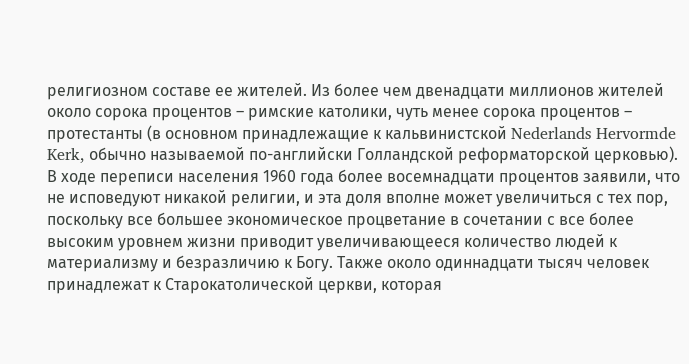религиозном составе ее жителей. Из более чем двенадцати миллионов жителей около сорока процентов – римские католики, чуть менее сорока процентов – протестанты (в основном принадлежащие к кальвинистской Nederlands Hervormde Kerk, обычно называемой по-английски Голландской реформаторской церковью). В ходе переписи населения 1960 года более восемнадцати процентов заявили, что не исповедуют никакой религии, и эта доля вполне может увеличиться с тех пор, поскольку все большее экономическое процветание в сочетании с все более высоким уровнем жизни приводит увеличивающееся количество людей к материализму и безразличию к Богу. Также около одиннадцати тысяч человек принадлежат к Старокатолической церкви, которая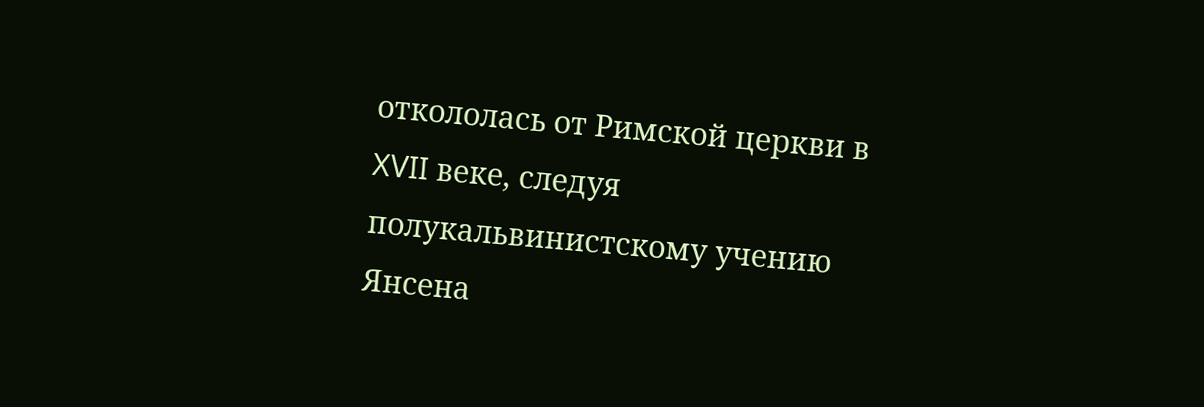откололась от Римской церкви в XVII веке, следуя полукальвинистскому учению Янсена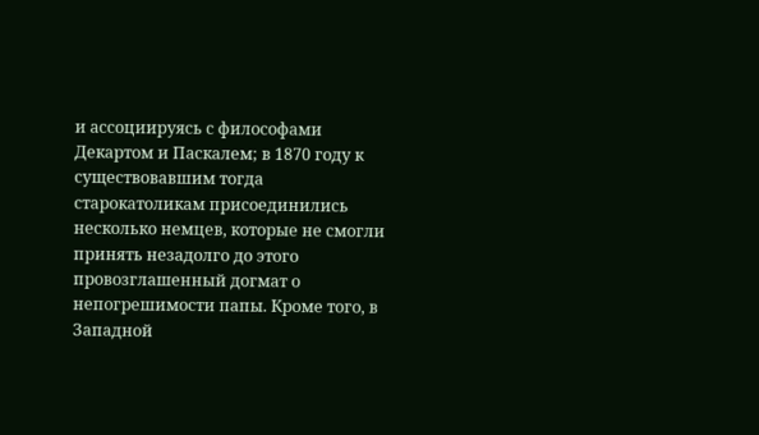и ассоциируясь с философами Декартом и Паскалем; в 1870 году к существовавшим тогда старокатоликам присоединились несколько немцев, которые не смогли принять незадолго до этого провозглашенный догмат о непогрешимости папы. Кроме того, в Западной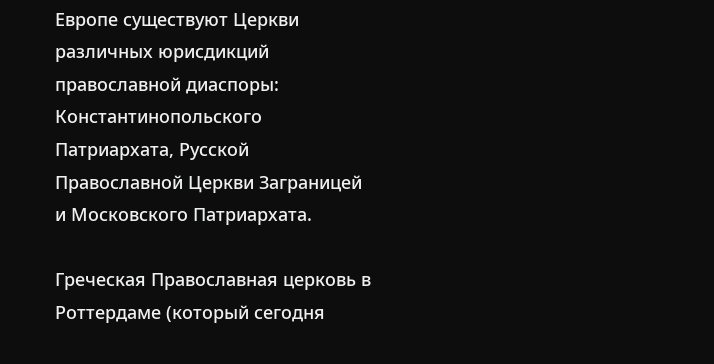Европе существуют Церкви различных юрисдикций православной диаспоры: Константинопольского Патриархата, Русской Православной Церкви Заграницей и Московского Патриархата.

Греческая Православная церковь в Роттердаме (который сегодня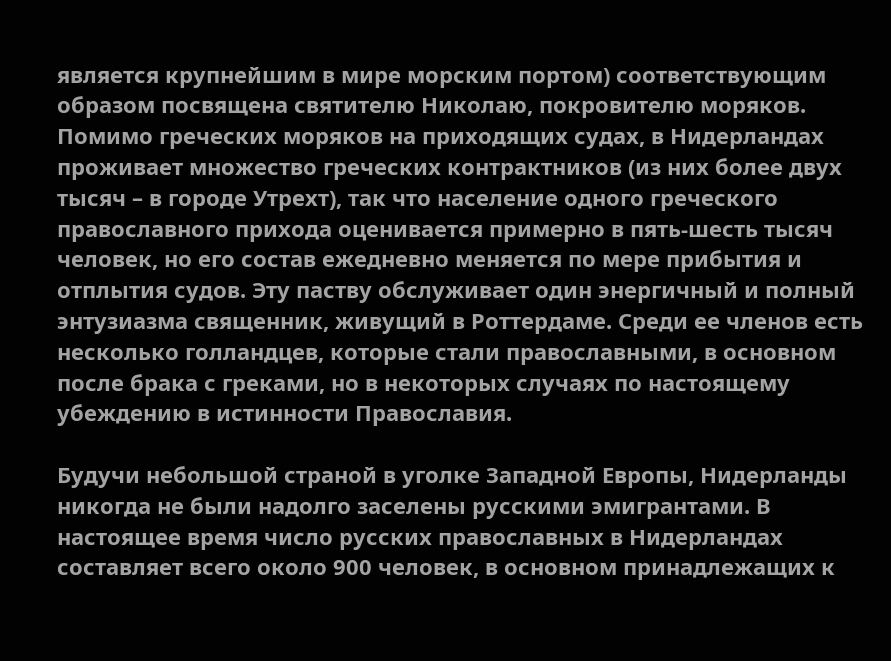является крупнейшим в мире морским портом) соответствующим образом посвящена святителю Николаю, покровителю моряков. Помимо греческих моряков на приходящих судах, в Нидерландах проживает множество греческих контрактников (из них более двух тысяч – в городе Утрехт), так что население одного греческого православного прихода оценивается примерно в пять-шесть тысяч человек, но его состав ежедневно меняется по мере прибытия и отплытия судов. Эту паству обслуживает один энергичный и полный энтузиазма священник, живущий в Роттердаме. Среди ее членов есть несколько голландцев, которые стали православными, в основном после брака с греками, но в некоторых случаях по настоящему убеждению в истинности Православия.

Будучи небольшой страной в уголке Западной Европы, Нидерланды никогда не были надолго заселены русскими эмигрантами. В настоящее время число русских православных в Нидерландах составляет всего около 900 человек, в основном принадлежащих к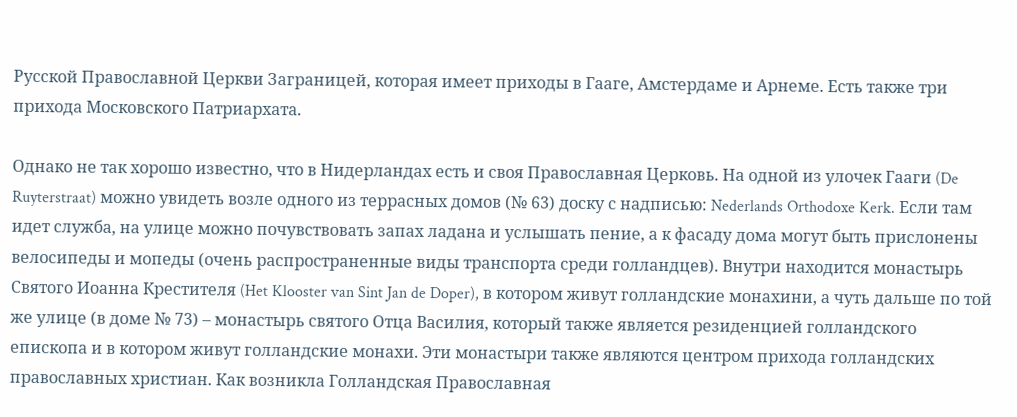Русской Православной Церкви Заграницей, которая имеет приходы в Гааге, Амстердаме и Арнеме. Есть также три прихода Московского Патриархата.

Однако не так хорошо известно, что в Нидерландах есть и своя Православная Церковь. На одной из улочек Гааги (De Ruyterstraat) можно увидеть возле одного из террасных домов (№ 63) доску с надписью: Nederlands Orthodoxe Kerk. Если там идет служба, на улице можно почувствовать запах ладана и услышать пение, а к фасаду дома могут быть прислонены велосипеды и мопеды (очень распространенные виды транспорта среди голландцев). Внутри находится монастырь Святого Иоанна Крестителя (Het Klooster van Sint Jan de Doper), в котором живут голландские монахини, а чуть дальше по той же улице (в доме № 73) – монастырь святого Отца Василия, который также является резиденцией голландского епископа и в котором живут голландские монахи. Эти монастыри также являются центром прихода голландских православных христиан. Как возникла Голландская Православная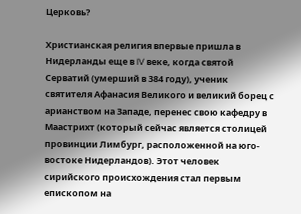Церковь?

Христианская религия впервые пришла в Нидерланды еще в IV веке, когда святой Серватий (умерший в 384 году), ученик святителя Афанасия Великого и великий борец с арианством на Западе, перенес свою кафедру в Маастрихт (который сейчас является столицей провинции Лимбург, расположенной на юго-востоке Нидерландов). Этот человек сирийского происхождения стал первым епископом на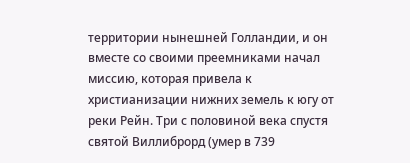территории нынешней Голландии, и он вместе со своими преемниками начал миссию, которая привела к христианизации нижних земель к югу от реки Рейн. Три с половиной века спустя святой Виллиброрд (умер в 739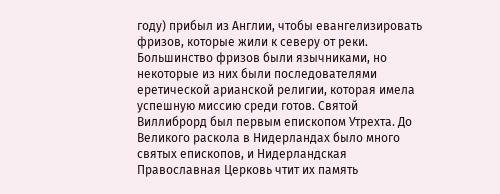году) прибыл из Англии, чтобы евангелизировать фризов, которые жили к северу от реки. Большинство фризов были язычниками, но некоторые из них были последователями еретической арианской религии, которая имела успешную миссию среди готов. Святой Виллиброрд был первым епископом Утрехта. До Великого раскола в Нидерландах было много святых епископов, и Нидерландская Православная Церковь чтит их память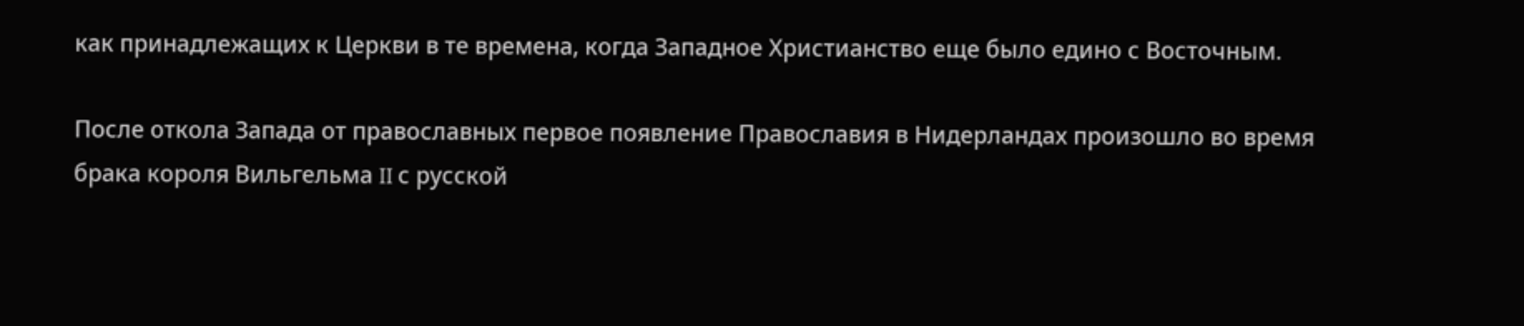как принадлежащих к Церкви в те времена, когда Западное Христианство еще было едино с Восточным.

После откола Запада от православных первое появление Православия в Нидерландах произошло во время брака короля Вильгельма II с русской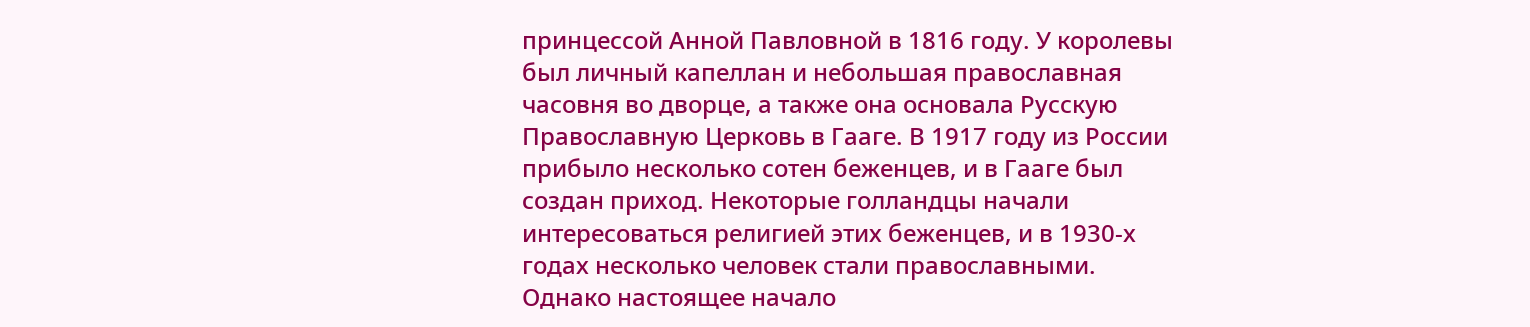принцессой Анной Павловной в 1816 году. У королевы был личный капеллан и небольшая православная часовня во дворце, а также она основала Русскую Православную Церковь в Гааге. В 1917 году из России прибыло несколько сотен беженцев, и в Гааге был создан приход. Некоторые голландцы начали интересоваться религией этих беженцев, и в 1930-х годах несколько человек стали православными.
Однако настоящее начало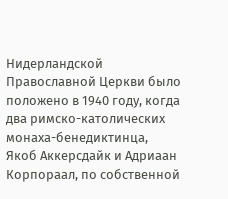Нидерландской Православной Церкви было положено в 1940 году, когда два римско-католических монаха-бенедиктинца, Якоб Аккерсдайк и Адриаан Корпораал, по собственной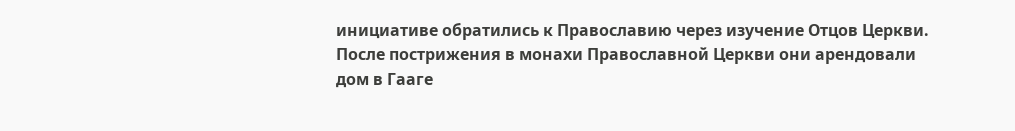инициативе обратились к Православию через изучение Отцов Церкви. После пострижения в монахи Православной Церкви они арендовали дом в Гааге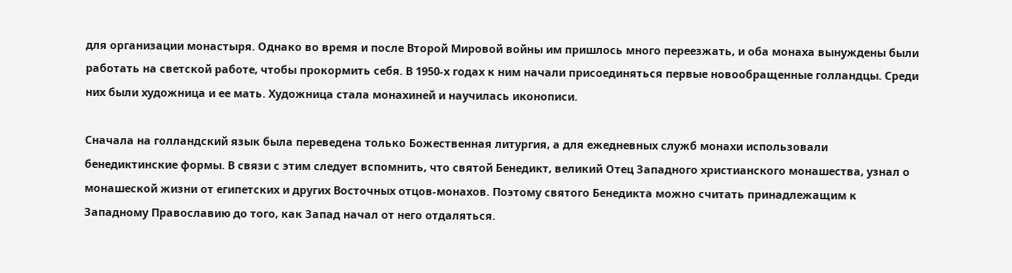для организации монастыря. Однако во время и после Второй Мировой войны им пришлось много переезжать, и оба монаха вынуждены были работать на светской работе, чтобы прокормить себя. В 1950-х годах к ним начали присоединяться первые новообращенные голландцы. Среди них были художница и ее мать. Художница стала монахиней и научилась иконописи.

Сначала на голландский язык была переведена только Божественная литургия, а для ежедневных служб монахи использовали бенедиктинские формы. В связи с этим следует вспомнить, что святой Бенедикт, великий Отец Западного христианского монашества, узнал о монашеской жизни от египетских и других Восточных отцов-монахов. Поэтому святого Бенедикта можно считать принадлежащим к Западному Православию до того, как Запад начал от него отдаляться.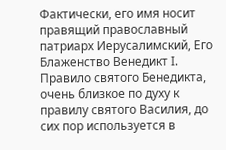Фактически, его имя носит правящий православный патриарх Иерусалимский, Его Блаженство Венедикт I. Правило святого Бенедикта, очень близкое по духу к правилу святого Василия, до сих пор используется в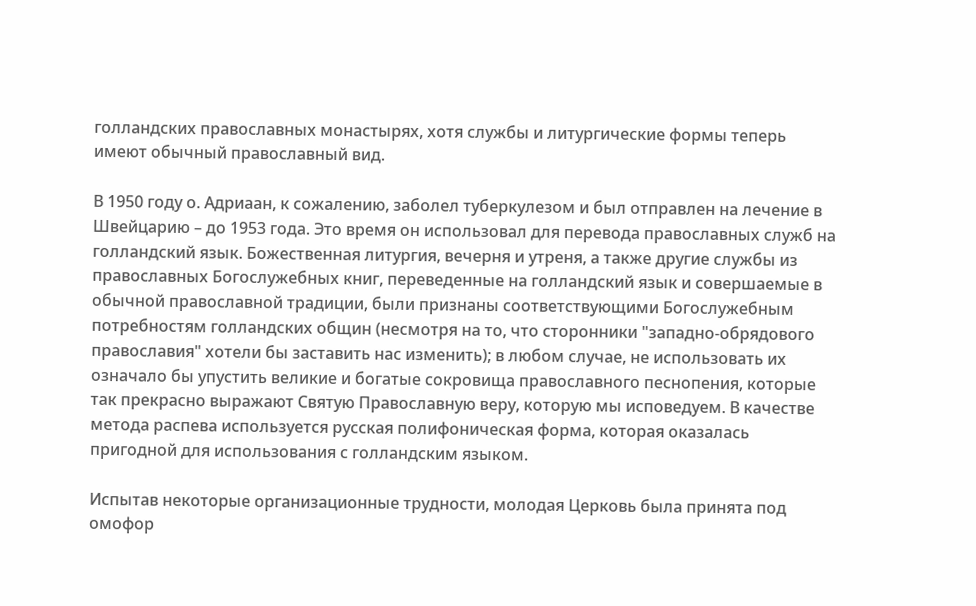голландских православных монастырях, хотя службы и литургические формы теперь имеют обычный православный вид.

В 1950 году о. Адриаан, к сожалению, заболел туберкулезом и был отправлен на лечение в Швейцарию – до 1953 года. Это время он использовал для перевода православных служб на голландский язык. Божественная литургия, вечерня и утреня, а также другие службы из православных Богослужебных книг, переведенные на голландский язык и совершаемые в обычной православной традиции, были признаны соответствующими Богослужебным потребностям голландских общин (несмотря на то, что сторонники "западно-обрядового православия" хотели бы заставить нас изменить); в любом случае, не использовать их означало бы упустить великие и богатые сокровища православного песнопения, которые так прекрасно выражают Святую Православную веру, которую мы исповедуем. В качестве метода распева используется русская полифоническая форма, которая оказалась пригодной для использования с голландским языком.

Испытав некоторые организационные трудности, молодая Церковь была принята под омофор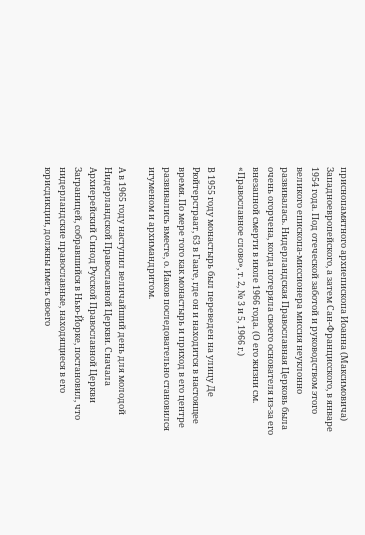приснопамятного архиепископа Иоанна (Максимовича) Западноевропейского, а затем Сан-Францисского, в январе 1954 года. Под отеческой заботой и руководством этого великого епископа-миссионера миссия неуклонно развивалась. Нидерландская Православная Церковь была очень огорчена, когда потеряла своего основателя из-за его внезапной смерти в июле 1966 года. (О его жизни см. «Православное слово», т. 2, № 3 и 5, 1966 г.)

В 1955 году монастырь был переведен на улицу Де Рюйтерстраат, 63 в Гааге, где он и находится в настоящее время. По мере того как монастырь и приход в его центре развивались вместе, о. Иаков последовательно становился игуменом и архимандритом.

А в 1965 году наступил величайший день для молодой Нидерландской Православной Церкви. Сначала Архиерейский Синод Русской Православной Церкви Заграницей, собравшийся в Нью-Йорке, постановил, что нидерландские православные, находящиеся в его юрисдикции, должны иметь своего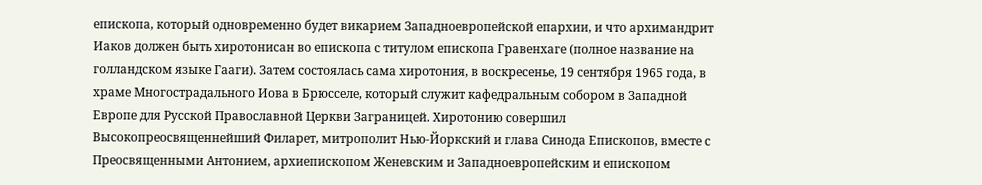епископа, который одновременно будет викарием Западноевропейской епархии, и что архимандрит Иаков должен быть хиротонисан во епископа с титулом епископа Гравенхаге (полное название на голландском языке Гааги). Затем состоялась сама хиротония, в воскресенье, 19 сентября 1965 года, в храме Многострадального Иова в Брюсселе, который служит кафедральным собором в Западной Европе для Русской Православной Церкви Заграницей. Хиротонию совершил Высокопреосвященнейший Филарет, митрополит Нью-Йоркский и глава Синода Епископов, вместе с Преосвященными Антонием, архиепископом Женевским и Западноевропейским и епископом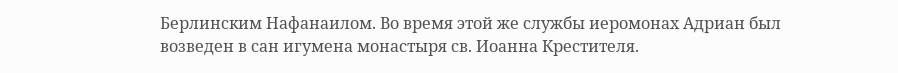Берлинским Нафанаилом. Во время этой же службы иеромонах Адриан был возведен в сан игумена монастыря св. Иоанна Крестителя.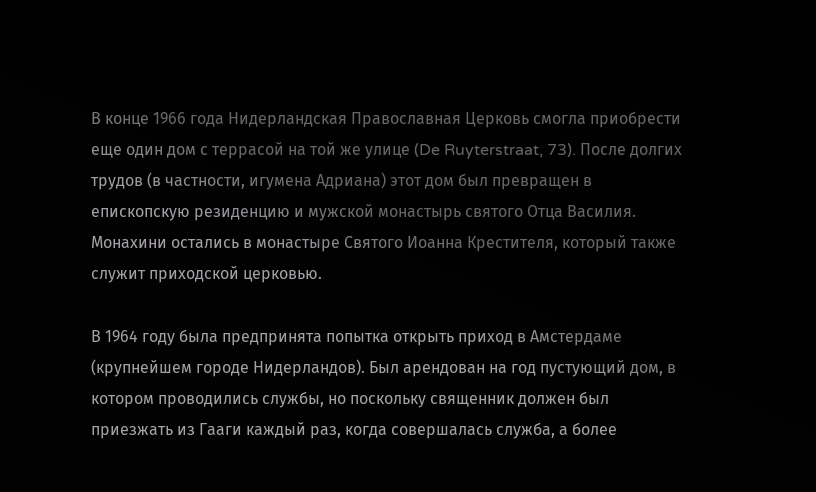В конце 1966 года Нидерландская Православная Церковь смогла приобрести еще один дом с террасой на той же улице (De Ruyterstraat, 73). После долгих трудов (в частности, игумена Адриана) этот дом был превращен в епископскую резиденцию и мужской монастырь святого Отца Василия. Монахини остались в монастыре Святого Иоанна Крестителя, который также служит приходской церковью.

В 1964 году была предпринята попытка открыть приход в Амстердаме (крупнейшем городе Нидерландов). Был арендован на год пустующий дом, в котором проводились службы, но поскольку священник должен был приезжать из Гааги каждый раз, когда совершалась служба, а более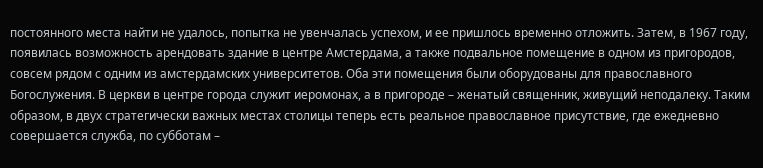постоянного места найти не удалось, попытка не увенчалась успехом, и ее пришлось временно отложить. Затем, в 1967 году, появилась возможность арендовать здание в центре Амстердама, а также подвальное помещение в одном из пригородов, совсем рядом с одним из амстердамских университетов. Оба эти помещения были оборудованы для православного Богослужения. В церкви в центре города служит иеромонах, а в пригороде – женатый священник, живущий неподалеку. Таким образом, в двух стратегически важных местах столицы теперь есть реальное православное присутствие, где ежедневно совершается служба, по субботам –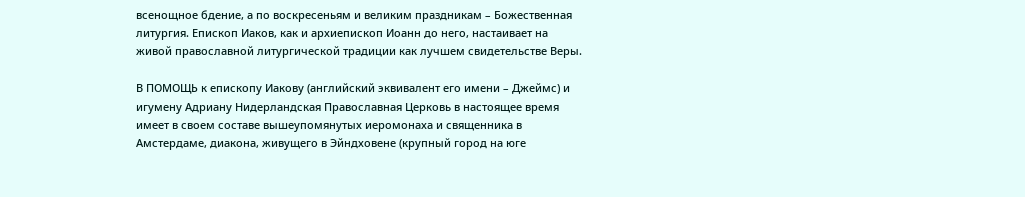всенощное бдение, а по воскресеньям и великим праздникам – Божественная литургия. Епископ Иаков, как и архиепископ Иоанн до него, настаивает на живой православной литургической традиции как лучшем свидетельстве Веры.

В ПОМОЩЬ к епископу Иакову (английский эквивалент его имени – Джеймс) и игумену Адриану Нидерландская Православная Церковь в настоящее время имеет в своем составе вышеупомянутых иеромонаха и священника в Амстердаме, диакона, живущего в Эйндховене (крупный город на юге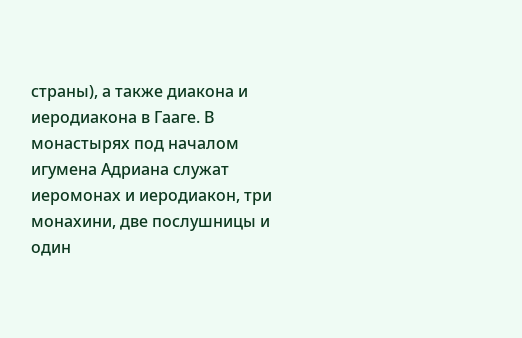страны), а также диакона и иеродиакона в Гааге. В монастырях под началом игумена Адриана служат иеромонах и иеродиакон, три монахини, две послушницы и один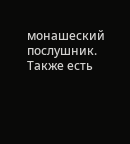монашеский послушник. Также есть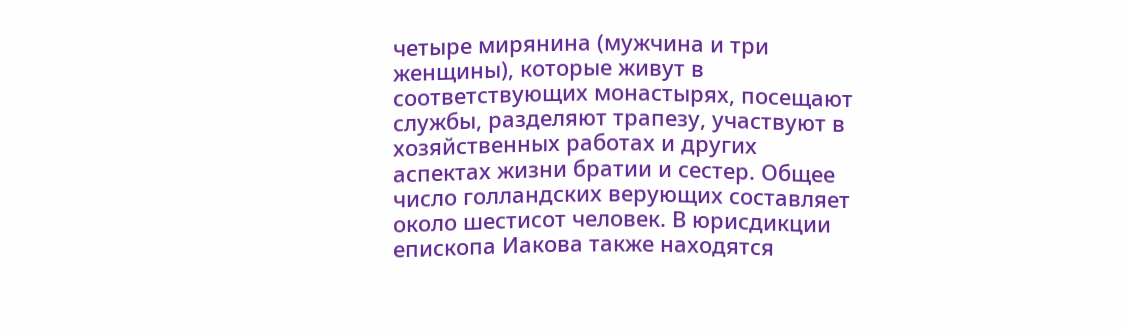четыре мирянина (мужчина и три женщины), которые живут в соответствующих монастырях, посещают службы, разделяют трапезу, участвуют в хозяйственных работах и других аспектах жизни братии и сестер. Общее число голландских верующих составляет около шестисот человек. В юрисдикции епископа Иакова также находятся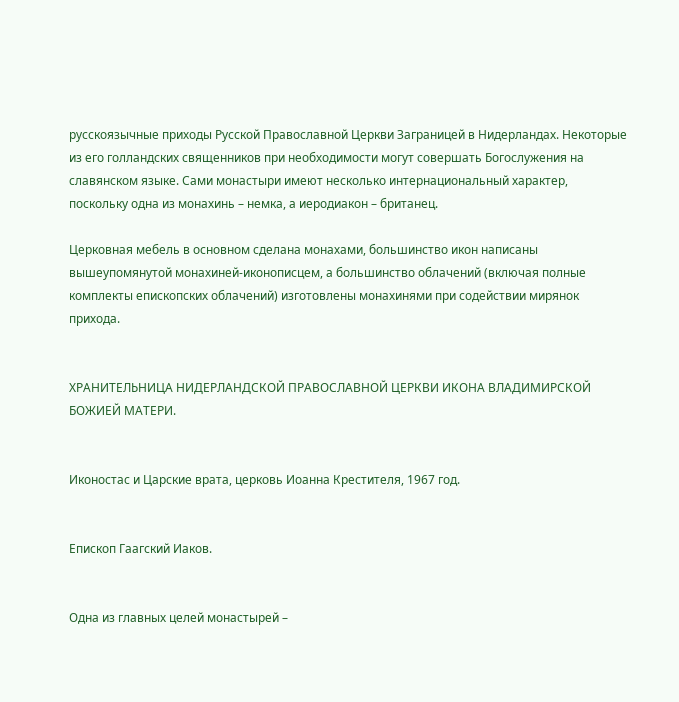русскоязычные приходы Русской Православной Церкви Заграницей в Нидерландах. Некоторые из его голландских священников при необходимости могут совершать Богослужения на славянском языке. Сами монастыри имеют несколько интернациональный характер, поскольку одна из монахинь – немка, а иеродиакон – британец.

Церковная мебель в основном сделана монахами, большинство икон написаны вышеупомянутой монахиней-иконописцем, а большинство облачений (включая полные комплекты епископских облачений) изготовлены монахинями при содействии мирянок прихода.


ХРАНИТЕЛЬНИЦА НИДЕРЛАНДСКОЙ ПРАВОСЛАВНОЙ ЦЕРКВИ ИКОНА ВЛАДИМИРСКОЙ БОЖИЕЙ МАТЕРИ.


Иконостас и Царские врата, церковь Иоанна Крестителя, 1967 год.


Епископ Гаагский Иаков.


Одна из главных целей монастырей –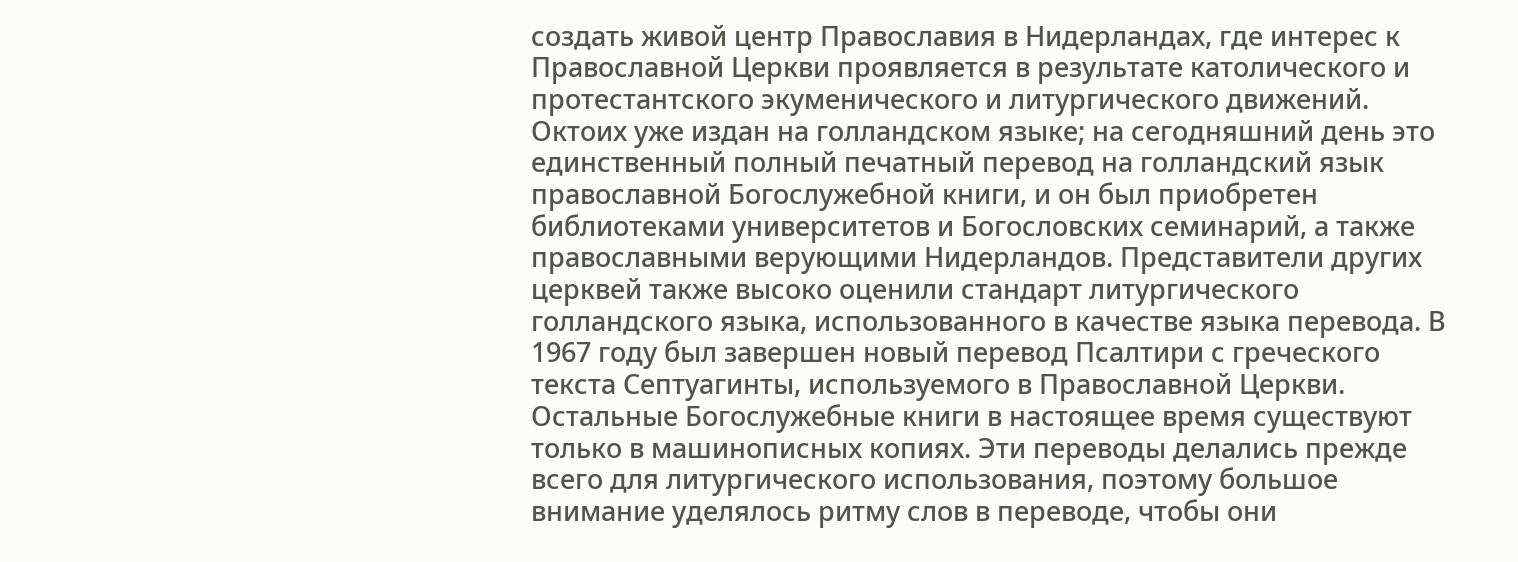создать живой центр Православия в Нидерландах, где интерес к Православной Церкви проявляется в результате католического и протестантского экуменического и литургического движений. Октоих уже издан на голландском языке; на сегодняшний день это единственный полный печатный перевод на голландский язык православной Богослужебной книги, и он был приобретен библиотеками университетов и Богословских семинарий, а также православными верующими Нидерландов. Представители других церквей также высоко оценили стандарт литургического голландского языка, использованного в качестве языка перевода. В 1967 году был завершен новый перевод Псалтири с греческого текста Септуагинты, используемого в Православной Церкви. Остальные Богослужебные книги в настоящее время существуют только в машинописных копиях. Эти переводы делались прежде всего для литургического использования, поэтому большое внимание уделялось ритму слов в переводе, чтобы они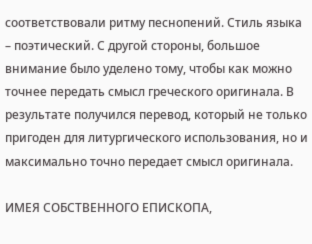соответствовали ритму песнопений. Стиль языка – поэтический. С другой стороны, большое внимание было уделено тому, чтобы как можно точнее передать смысл греческого оригинала. В результате получился перевод, который не только пригоден для литургического использования, но и максимально точно передает смысл оригинала.

ИМЕЯ СОБСТВЕННОГО ЕПИСКОПА,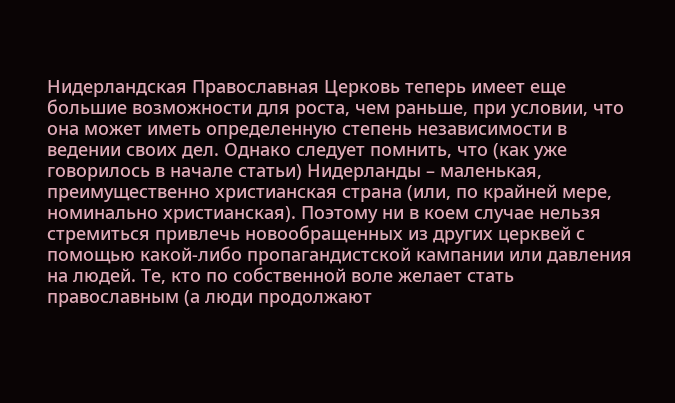Нидерландская Православная Церковь теперь имеет еще большие возможности для роста, чем раньше, при условии, что она может иметь определенную степень независимости в ведении своих дел. Однако следует помнить, что (как уже говорилось в начале статьи) Нидерланды – маленькая, преимущественно христианская страна (или, по крайней мере, номинально христианская). Поэтому ни в коем случае нельзя стремиться привлечь новообращенных из других церквей с помощью какой-либо пропагандистской кампании или давления на людей. Те, кто по собственной воле желает стать православным (а люди продолжают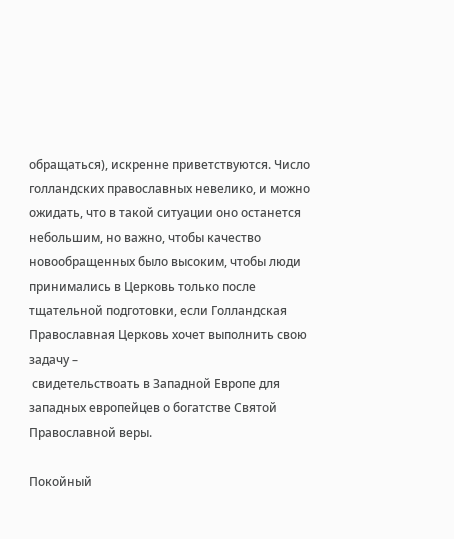обращаться), искренне приветствуются. Число голландских православных невелико, и можно ожидать, что в такой ситуации оно останется небольшим, но важно, чтобы качество новообращенных было высоким, чтобы люди принимались в Церковь только после тщательной подготовки, если Голландская Православная Церковь хочет выполнить свою задачу –
 свидетельствоать в Западной Европе для западных европейцев о богатстве Святой Православной веры.

Покойный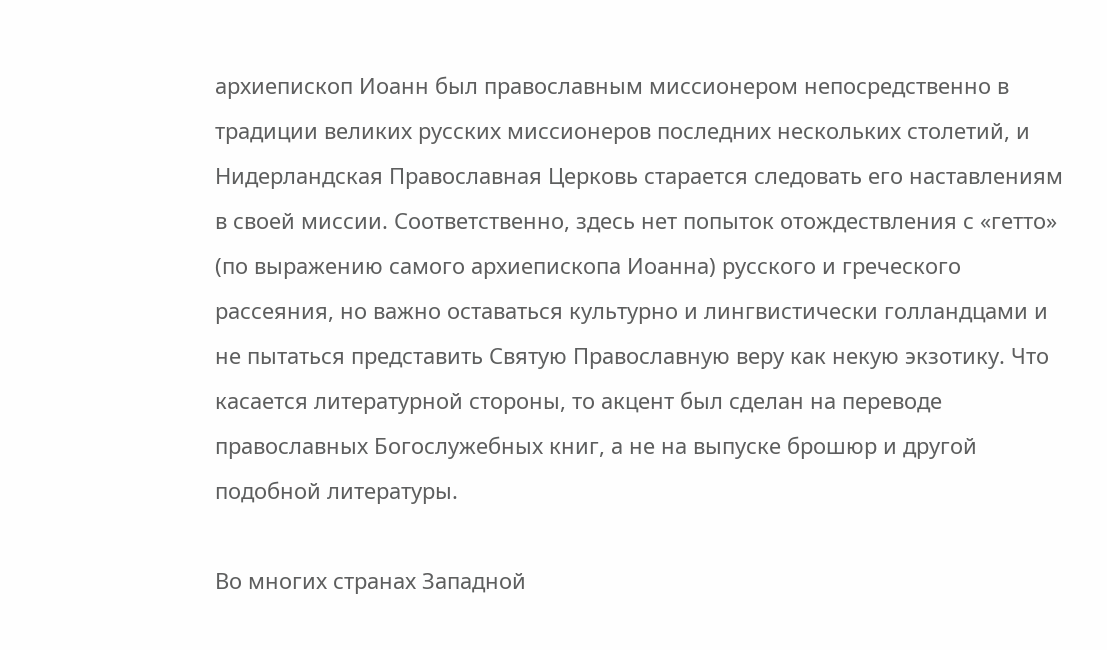архиепископ Иоанн был православным миссионером непосредственно в традиции великих русских миссионеров последних нескольких столетий, и Нидерландская Православная Церковь старается следовать его наставлениям в своей миссии. Соответственно, здесь нет попыток отождествления с «гетто» (по выражению самого архиепископа Иоанна) русского и греческого рассеяния, но важно оставаться культурно и лингвистически голландцами и не пытаться представить Святую Православную веру как некую экзотику. Что касается литературной стороны, то акцент был сделан на переводе православных Богослужебных книг, а не на выпуске брошюр и другой подобной литературы.

Во многих странах Западной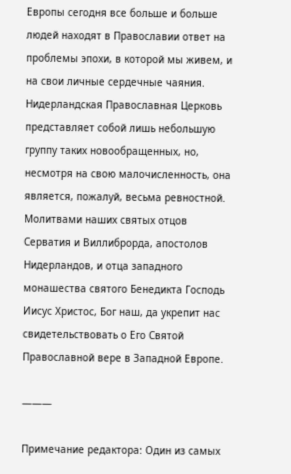Европы сегодня все больше и больше людей находят в Православии ответ на проблемы эпохи, в которой мы живем, и на свои личные сердечные чаяния. Нидерландская Православная Церковь представляет собой лишь небольшую группу таких новообращенных, но, несмотря на свою малочисленность, она является, пожалуй, весьма ревностной. Молитвами наших святых отцов Серватия и Виллиброрда, апостолов Нидерландов, и отца западного монашества святого Бенедикта Господь Иисус Христос, Бог наш, да укрепит нас свидетельствовать о Его Святой Православной вере в Западной Европе.

———

Примечание редактора: Один из самых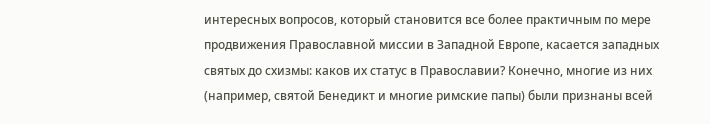интересных вопросов, который становится все более практичным по мере продвижения Православной миссии в Западной Европе, касается западных святых до схизмы: каков их статус в Православии? Конечно, многие из них (например, святой Бенедикт и многие римские папы) были признаны всей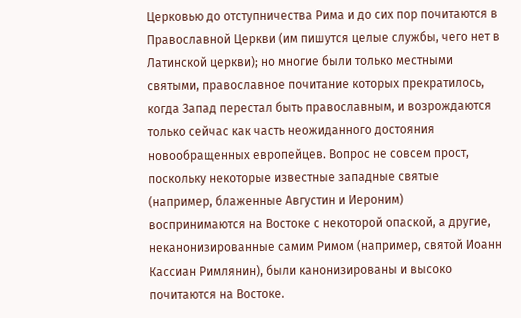Церковью до отступничества Рима и до сих пор почитаются в Православной Церкви (им пишутся целые службы, чего нет в Латинской церкви); но многие были только местными святыми, православное почитание которых прекратилось, когда Запад перестал быть православным, и возрождаются только сейчас как часть неожиданного достояния новообращенных европейцев. Вопрос не совсем прост, поскольку некоторые известные западные святые (например, блаженные Августин и Иероним) воспринимаются на Востоке с некоторой опаской, а другие, неканонизированные самим Римом (например, святой Иоанн Кассиан Римлянин), были канонизированы и высоко почитаются на Востоке.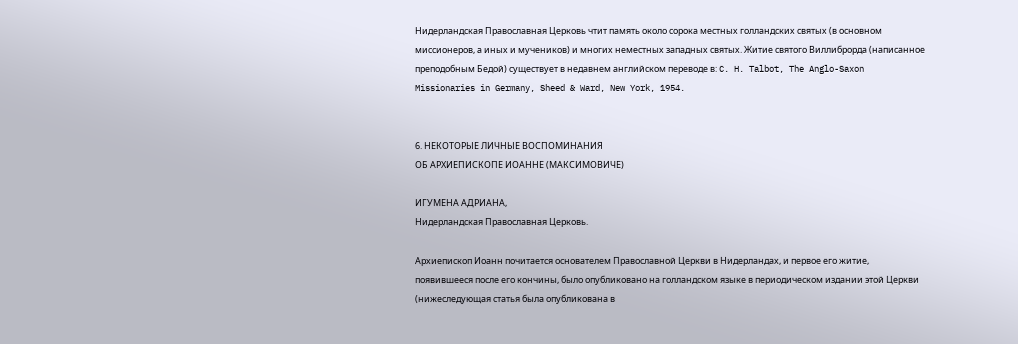Нидерландская Православная Церковь чтит память около сорока местных голландских святых (в основном миссионеров, а иных и мучеников) и многих неместных западных святых. Житие святого Виллиброрда (написанное преподобным Бедой) существует в недавнем английском переводе в: C. H. Talbot, The Anglo-Saxon Missionaries in Germany, Sheed & Ward, New York, 1954.


6. НЕКОТОРЫЕ ЛИЧНЫЕ ВОСПОМИНАНИЯ
ОБ АРХИЕПИСКОПЕ ИОАННЕ (МАКСИМОВИЧЕ)

ИГУМЕНА АДРИАНА,
Нидерландская Православная Церковь.

Архиепископ Иоанн почитается основателем Православной Церкви в Нидерландах, и первое его житие, появившееся после его кончины, было опубликовано на голландском языке в периодическом издании этой Церкви (нижеследующая статья была опубликована в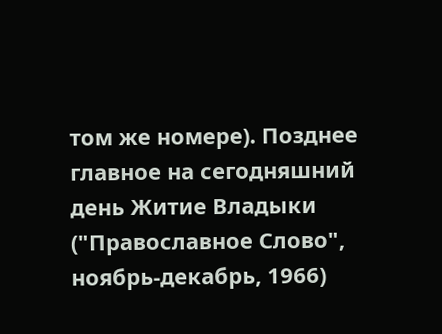том же номере). Позднее главное на сегодняшний день Житие Владыки ("Православное Слово", ноябрь-декабрь, 1966)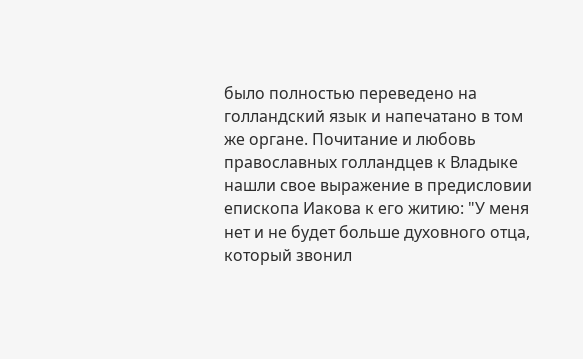было полностью переведено на голландский язык и напечатано в том же органе. Почитание и любовь православных голландцев к Владыке нашли свое выражение в предисловии епископа Иакова к его житию: "У меня нет и не будет больше духовного отца, который звонил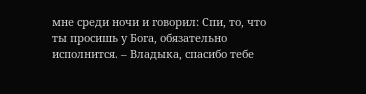мне среди ночи и говорил: Спи, то, что ты просишь у Бога, обязательно исполнится. – Владыка, спасибо тебе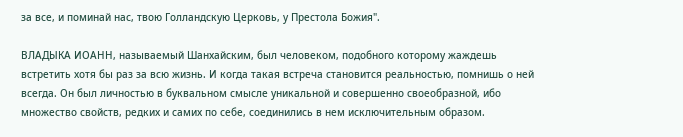за все, и поминай нас, твою Голландскую Церковь, у Престола Божия".

ВЛАДЫКА ИОАНН, называемый Шанхайским, был человеком, подобного которому жаждешь встретить хотя бы раз за всю жизнь. И когда такая встреча становится реальностью, помнишь о ней всегда. Он был личностью в буквальном смысле уникальной и совершенно своеобразной, ибо множество свойств, редких и самих по себе, соединились в нем исключительным образом.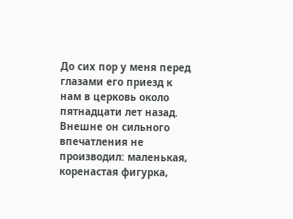До сих пор у меня перед глазами его приезд к нам в церковь около пятнадцати лет назад. Внешне он сильного впечатления не производил: маленькая, коренастая фигурка,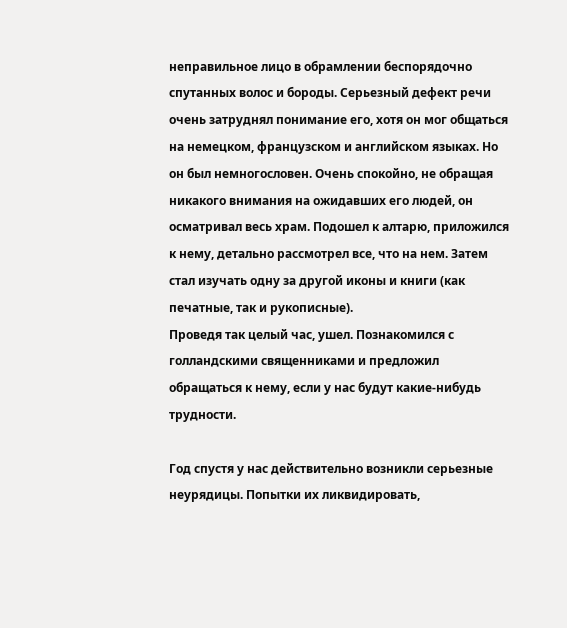неправильное лицо в обрамлении беспорядочно спутанных волос и бороды. Серьезный дефект речи очень затруднял понимание его, хотя он мог общаться на немецком, французском и английском языках. Но он был немногословен. Очень спокойно, не обращая никакого внимания на ожидавших его людей, он осматривал весь храм. Подошел к алтарю, приложился к нему, детально рассмотрел все, что на нем. Затем стал изучать одну за другой иконы и книги (как печатные, так и рукописные).
Проведя так целый час, ушел. Познакомился с голландскими священниками и предложил обращаться к нему, если у нас будут какие-нибудь трудности.

Год спустя у нас действительно возникли серьезные неурядицы. Попытки их ликвидировать,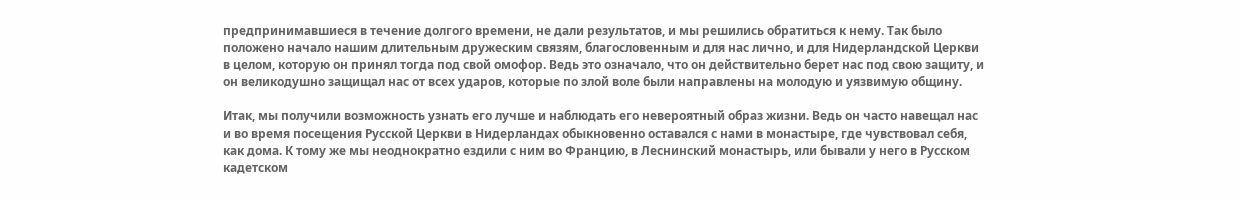предпринимавшиеся в течение долгого времени, не дали результатов, и мы решились обратиться к нему. Так было положено начало нашим длительным дружеским связям, благословенным и для нас лично, и для Нидерландской Церкви в целом, которую он принял тогда под свой омофор. Ведь это означало, что он действительно берет нас под свою защиту, и он великодушно защищал нас от всех ударов, которые по злой воле были направлены на молодую и уязвимую общину.

Итак, мы получили возможность узнать его лучше и наблюдать его невероятный образ жизни. Ведь он часто навещал нас и во время посещения Русской Церкви в Нидерландах обыкновенно оставался с нами в монастыре, где чувствовал себя, как дома. К тому же мы неоднократно ездили с ним во Францию, в Леснинский монастырь, или бывали у него в Русском кадетском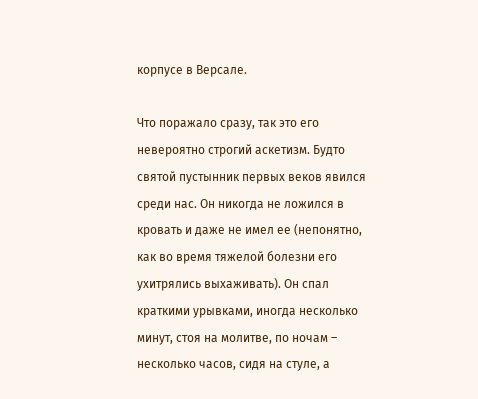корпусе в Версале.

Что поражало сразу, так это его невероятно строгий аскетизм. Будто святой пустынник первых веков явился среди нас. Он никогда не ложился в кровать и даже не имел ее (непонятно, как во время тяжелой болезни его ухитрялись выхаживать). Он спал краткими урывками, иногда несколько минут, стоя на молитве, по ночам – несколько часов, сидя на стуле, а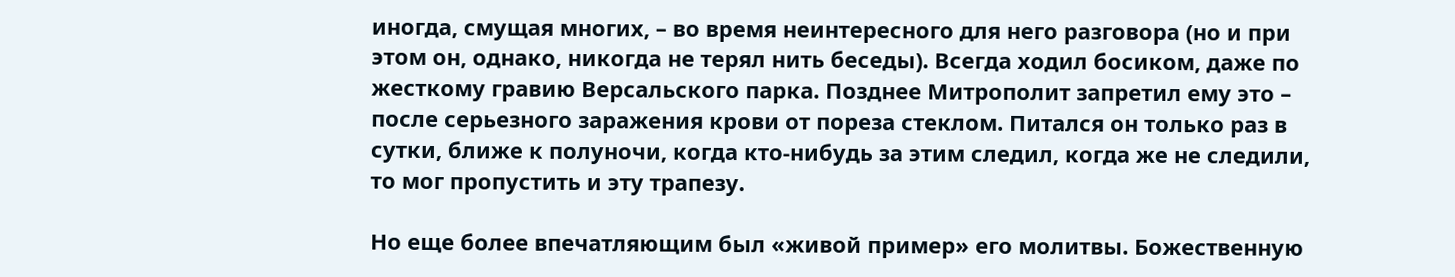иногда, смущая многих, – во время неинтересного для него разговора (но и при этом он, однако, никогда не терял нить беседы). Всегда ходил босиком, даже по жесткому гравию Версальского парка. Позднее Митрополит запретил ему это – после серьезного заражения крови от пореза стеклом. Питался он только раз в сутки, ближе к полуночи, когда кто-нибудь за этим следил, когда же не следили, то мог пропустить и эту трапезу.

Но еще более впечатляющим был «живой пример» его молитвы. Божественную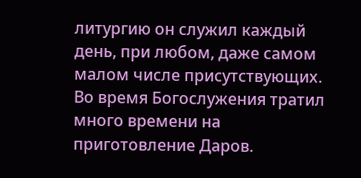литургию он служил каждый день, при любом, даже самом малом числе присутствующих. Во время Богослужения тратил много времени на приготовление Даров.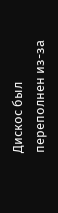Дискос был переполнен из-за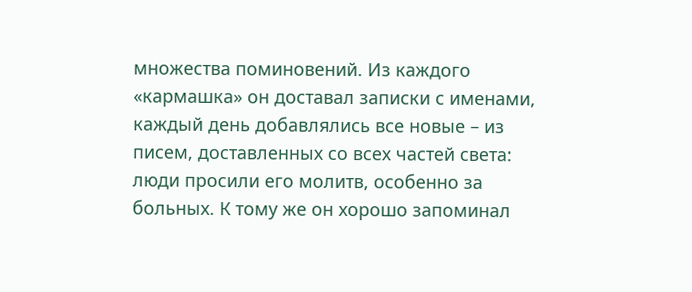множества поминовений. Из каждого «кармашка» он доставал записки с именами, каждый день добавлялись все новые – из писем, доставленных со всех частей света: люди просили его молитв, особенно за больных. К тому же он хорошо запоминал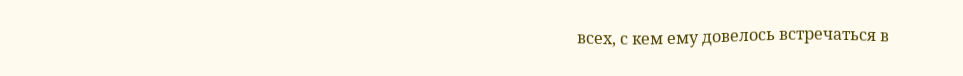всех, с кем ему довелось встречаться в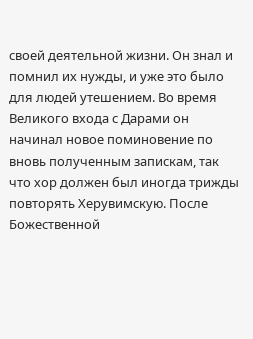своей деятельной жизни. Он знал и помнил их нужды, и уже это было для людей утешением. Во время Великого входа с Дарами он начинал новое поминовение по вновь полученным запискам, так что хор должен был иногда трижды повторять Херувимскую. После Божественной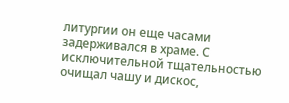литургии он еще часами задерживался в храме. С исключительной тщательностью очищал чашу и дискос,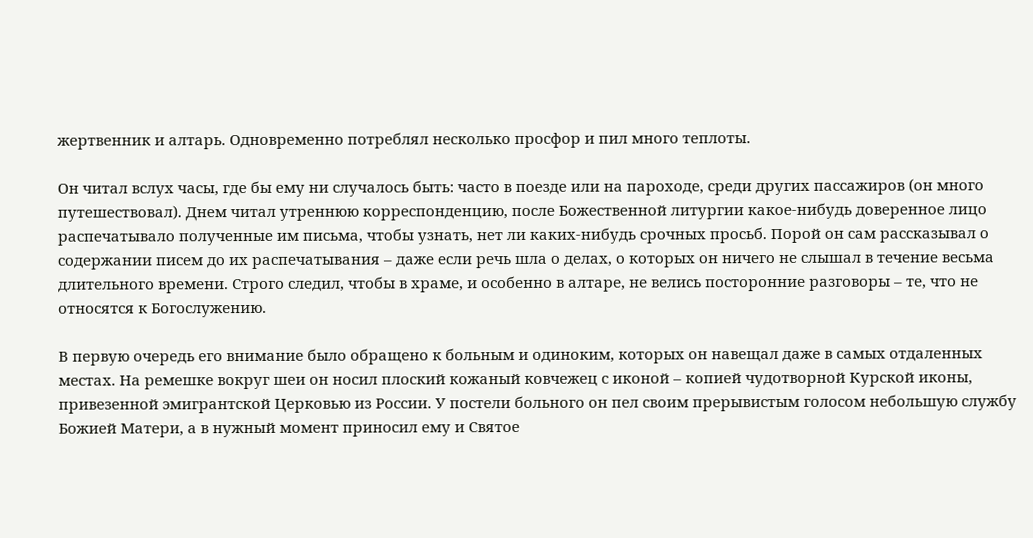жертвенник и алтарь. Одновременно потреблял несколько просфор и пил много теплоты.

Он читал вслух часы, где бы ему ни случалось быть: часто в поезде или на пароходе, среди других пассажиров (он много путешествовал). Днем читал утреннюю корреспонденцию, после Божественной литургии какое-нибудь доверенное лицо распечатывало полученные им письма, чтобы узнать, нет ли каких-нибудь срочных просьб. Порой он сам рассказывал о содержании писем до их распечатывания – даже если речь шла о делах, о которых он ничего не слышал в течение весьма длительного времени. Строго следил, чтобы в храме, и особенно в алтаре, не велись посторонние разговоры – те, что не относятся к Богослужению.

В первую очередь его внимание было обращено к больным и одиноким, которых он навещал даже в самых отдаленных местах. На ремешке вокруг шеи он носил плоский кожаный ковчежец с иконой – копией чудотворной Курской иконы, привезенной эмигрантской Церковью из России. У постели больного он пел своим прерывистым голосом небольшую службу Божией Матери, а в нужный момент приносил ему и Святое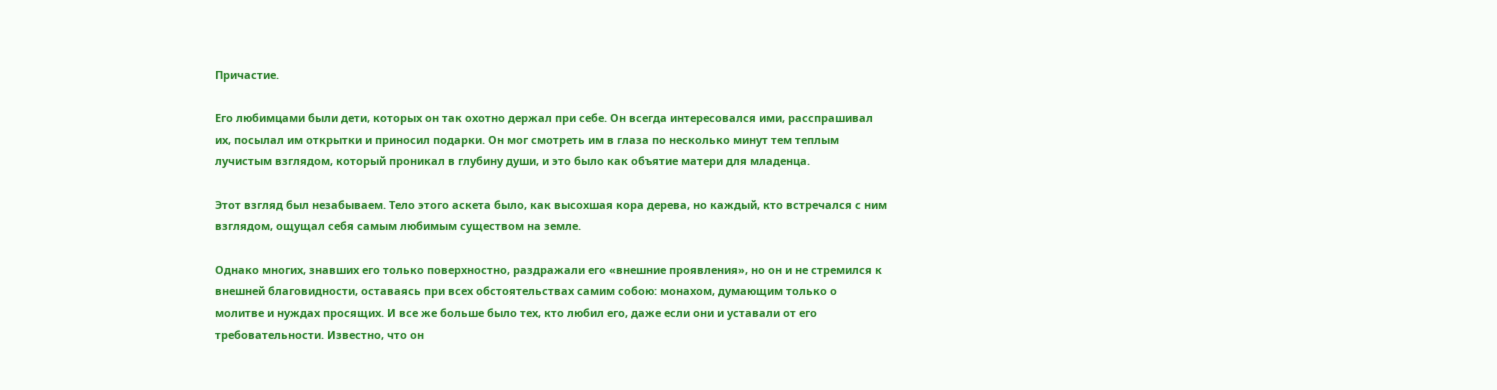Причастие.

Его любимцами были дети, которых он так охотно держал при себе. Он всегда интересовался ими, расспрашивал их, посылал им открытки и приносил подарки. Он мог смотреть им в глаза по несколько минут тем теплым лучистым взглядом, который проникал в глубину души, и это было как объятие матери для младенца.

Этот взгляд был незабываем. Тело этого аскета было, как высохшая кора дерева, но каждый, кто встречался с ним взглядом, ощущал себя самым любимым существом на земле.

Однако многих, знавших его только поверхностно, раздражали его «внешние проявления», но он и не стремился к внешней благовидности, оставаясь при всех обстоятельствах самим собою: монахом, думающим только о молитве и нуждах просящих. И все же больше было тех, кто любил его, даже если они и уставали от его требовательности. Известно, что он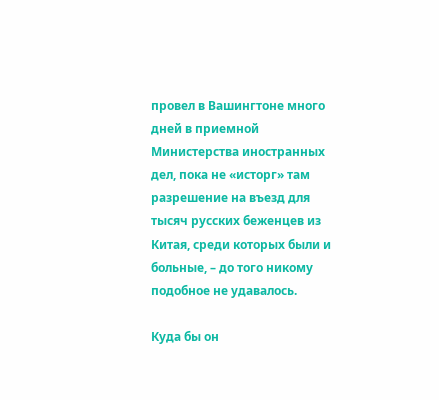провел в Вашингтоне много дней в приемной Министерства иностранных дел, пока не «исторг» там разрешение на въезд для тысяч русских беженцев из Китая, среди которых были и больные, – до того никому подобное не удавалось.

Куда бы он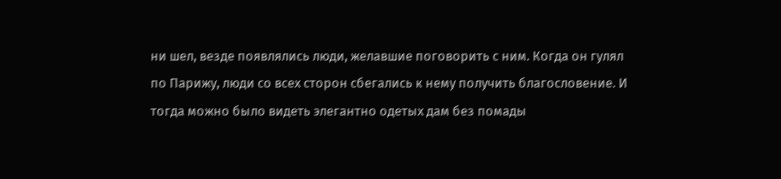ни шел, везде появлялись люди, желавшие поговорить с ним. Когда он гулял по Парижу, люди со всех сторон сбегались к нему получить благословение. И тогда можно было видеть элегантно одетых дам без помады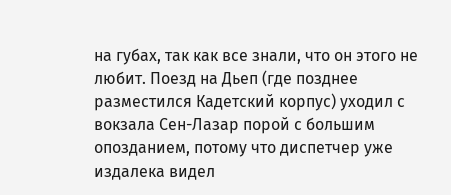на губах, так как все знали, что он этого не любит. Поезд на Дьеп (где позднее разместился Кадетский корпус) уходил с вокзала Сен-Лазар порой с большим опозданием, потому что диспетчер уже издалека видел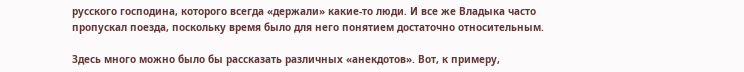русского господина, которого всегда «держали» какие-то люди. И все же Владыка часто пропускал поезда, поскольку время было для него понятием достаточно относительным.

Здесь много можно было бы рассказать различных «анекдотов». Вот, к примеру,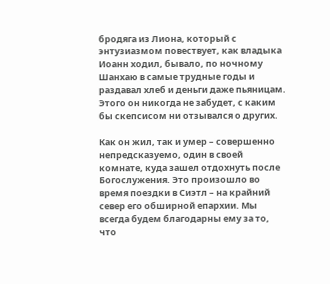бродяга из Лиона, который с энтузиазмом повествует, как владыка Иоанн ходил, бывало, по ночному Шанхаю в самые трудные годы и раздавал хлеб и деньги даже пьяницам. Этого он никогда не забудет, с каким бы скепсисом ни отзывался о других.

Как он жил, так и умер – совершенно непредсказуемо, один в своей комнате, куда зашел отдохнуть после Богослужения. Это произошло во время поездки в Сиэтл – на крайний север его обширной епархии. Мы всегда будем благодарны ему за то, что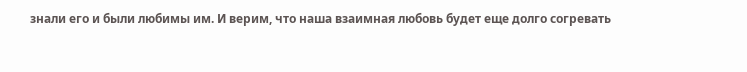знали его и были любимы им. И верим, что наша взаимная любовь будет еще долго согревать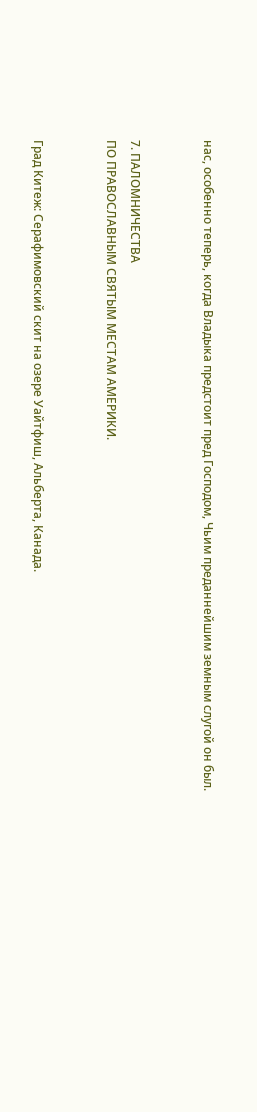нас, особенно теперь, когда Владыка предстоит пред Господом, Чьим преданнейшим земным слугой он был.


7. ПАЛОМНИЧЕСТВA
ПО ПРАВОСЛАВНЫМ СВЯТЫМ МЕСТАМ АМЕРИКИ.


Град Китеж: Серафимовский скит на озере Уайтфиш, Альберта, Канада.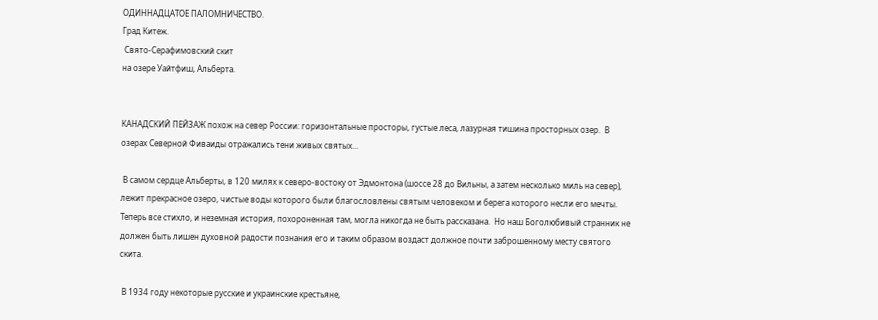ОДИННАДЦАТОЕ ПАЛОМНИЧЕСТВО.
Град Китеж.
 Свято-Серафимовский скит
на озере Уайтфиш, Альберта.


КАНАДСКИЙ ПЕЙЗАЖ похож на север России: горизонтальные просторы, густые леса, лазурная тишина просторных озер.  В озерах Северной Фиваиды отражались тени живых святых...

 В самом сердце Альберты, в 120 милях к северо-востоку от Эдмонтона (шоссе 28 до Вильны, а затем несколько миль на север), лежит прекрасное озеро, чистые воды которого были благословлены святым человеком и берега которого несли его мечты.  Теперь все стихло, и неземная история, похороненная там, могла никогда не быть рассказана.  Но наш Боголюбивый странник не должен быть лишен духовной радости познания его и таким образом воздаст должное почти заброшенному месту святого скита.

 В 1934 году некоторые русские и украинские крестьяне,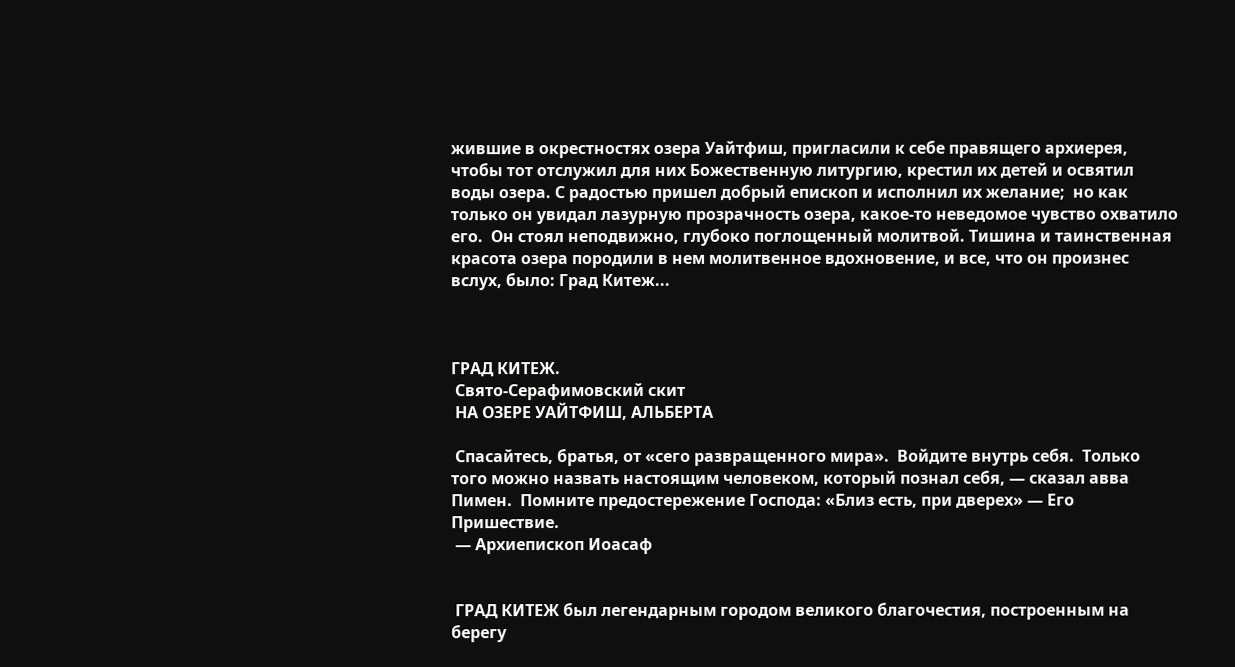жившие в окрестностях озера Уайтфиш, пригласили к себе правящего архиерея, чтобы тот отслужил для них Божественную литургию, крестил их детей и освятил воды озера. С радостью пришел добрый епископ и исполнил их желание;  но как только он увидал лазурную прозрачность озера, какое-то неведомое чувство охватило его.  Он стоял неподвижно, глубоко поглощенный молитвой. Тишина и таинственная красота озера породили в нем молитвенное вдохновение, и все, что он произнес вслух, было: Град Китеж...



ГРАД КИТЕЖ.
 Свято-Серафимовский скит
 НА ОЗЕРЕ УАЙТФИШ, АЛЬБЕРТА

 Спасайтесь, братья, от «сего развращенного мира».  Войдите внутрь себя.  Только того можно назвать настоящим человеком, который познал себя, — сказал авва Пимен.  Помните предостережение Господа: «Близ есть, при дверех» — Его Пришествие.
 — Архиепископ Иоасаф


 ГРАД КИТЕЖ был легендарным городом великого благочестия, построенным на берегу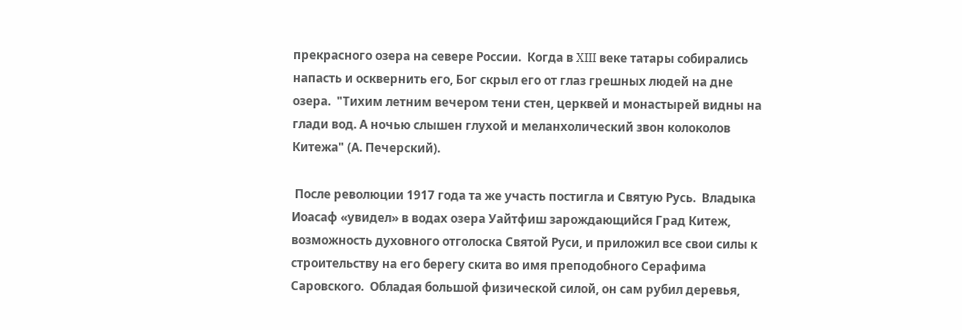прекрасного озера на севере России.  Когда в XIII веке татары собирались напасть и осквернить его, Бог скрыл его от глаз грешных людей на дне озера.  "Тихим летним вечером тени стен, церквей и монастырей видны на глади вод. А ночью слышен глухой и меланхолический звон колоколов Китежа" (А. Печерский).

 После революции 1917 года та же участь постигла и Святую Русь.  Владыка Иоасаф «увидел» в водах озера Уайтфиш зарождающийся Град Китеж, возможность духовного отголоска Святой Руси, и приложил все свои силы к строительству на его берегу скита во имя преподобного Серафима Саровского.  Обладая большой физической силой, он сам рубил деревья,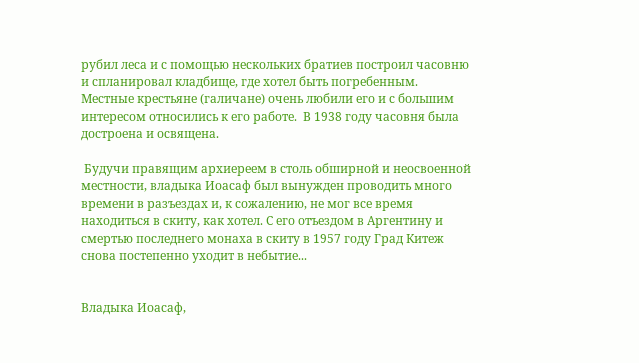рубил леса и с помощью нескольких братиев построил часовню и спланировал кладбище, где хотел быть погребенным.  Местные крестьяне (галичане) очень любили его и с большим интересом относились к его работе.  В 1938 году часовня была достроена и освящена.

 Будучи правящим архиереем в столь обширной и неосвоенной местности, владыка Иоасаф был вынужден проводить много времени в разъездах и, к сожалению, не мог все время находиться в скиту, как хотел. С его отъездом в Аргентину и смертью последнего монаха в скиту в 1957 году Град Китеж снова постепенно уходит в небытие...


Владыка Иоасаф,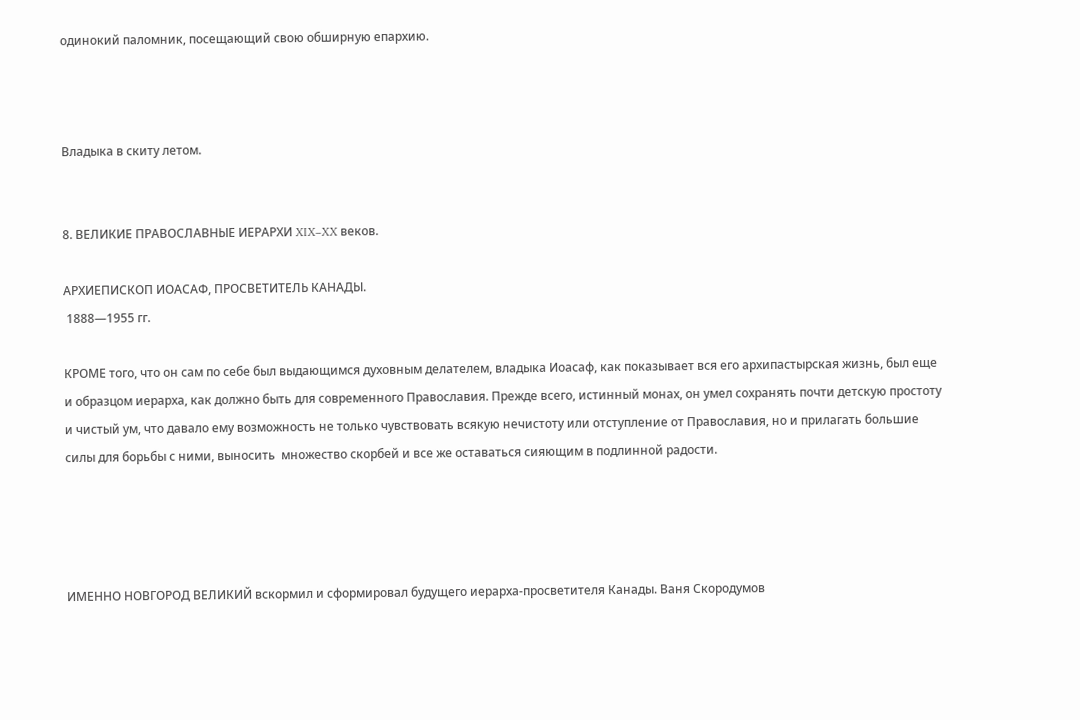одинокий паломник, посещающий свою обширную епархию.



Владыка в скиту летом.


8. ВЕЛИКИЕ ПРАВОСЛАВНЫЕ ИЕРАРХИ XIX–XX веков.

АРХИЕПИСКОП ИОАСАФ, ПРОСВЕТИТЕЛЬ КАНАДЫ.
 1888—1955 гг.

КРОМЕ того, что он сам по себе был выдающимся духовным делателем, владыка Иоасаф, как показывает вся его архипастырская жизнь, был еще и образцом иерарха, как должно быть для современного Православия. Прежде всего, истинный монах, он умел сохранять почти детскую простоту и чистый ум, что давало ему возможность не только чувствовать всякую нечистоту или отступление от Православия, но и прилагать большие силы для борьбы с ними, выносить  множество скорбей и все же оставаться сияющим в подлинной радости.




ИМЕННО НОВГОРОД ВЕЛИКИЙ вскормил и сформировал будущего иерарха-просветителя Канады. Ваня Скородумов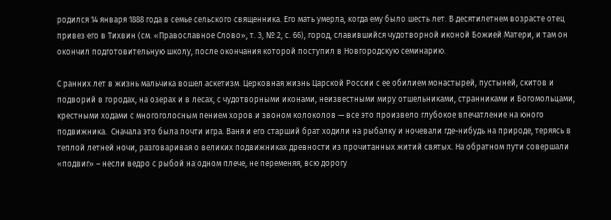родился 14 января 1888 года в семье сельского священника. Его мать умерла, когда ему было шесть лет. В десятилетнем возрасте отец привез его в Тихвин (см. «Православное Слово», т. 3, № 2, с. 66), город, славившийся чудотворной иконой Божией Матери, и там он окончил подготовительную школу, после окончания которой поступил в Новгородскую семинарию.

С ранних лет в жизнь мальчика вошел аскетизм. Церковная жизнь Царской России с ее обилием монастырей, пустыней, скитов и подворий в городах, на озерах и в лесах, с чудотворными иконами, неизвестными миру отшельниками, странниками и Богомольцами, крестными ходами с многоголосным пением хоров и звоном колоколов — все это произвело глубокое впечатление на юного подвижника.  Сначала это была почти игра. Ваня и его старший брат ходили на рыбалку и ночевали где-нибудь на природе, теряясь в теплой летней ночи, разговаривая о великих подвижниках древности из прочитанных житий святых. На обратном пути совершали «подвиг» – несли ведро с рыбой на одном плече, не переменяя, всю дорогу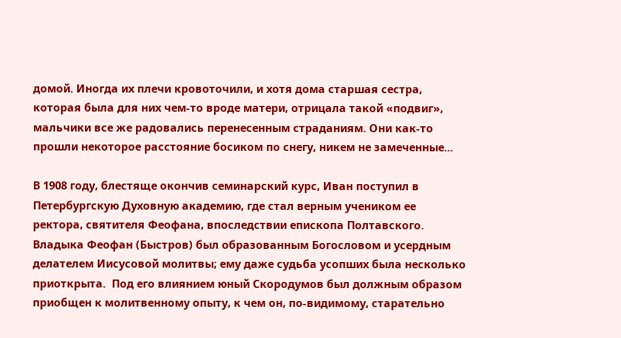домой. Иногда их плечи кровоточили, и хотя дома старшая сестра, которая была для них чем-то вроде матери, отрицала такой «подвиг», мальчики все же радовались перенесенным страданиям. Они как-то прошли некоторое расстояние босиком по снегу, никем не замеченные...

В 1908 году, блестяще окончив семинарский курс, Иван поступил в Петербургскую Духовную академию, где стал верным учеником ее ректора, святителя Феофана, впоследствии епископа Полтавского. Владыка Феофан (Быстров) был образованным Богословом и усердным делателем Иисусовой молитвы; ему даже судьба усопших была несколько приоткрыта.  Под его влиянием юный Скородумов был должным образом приобщен к молитвенному опыту, к чем он, по-видимому, старательно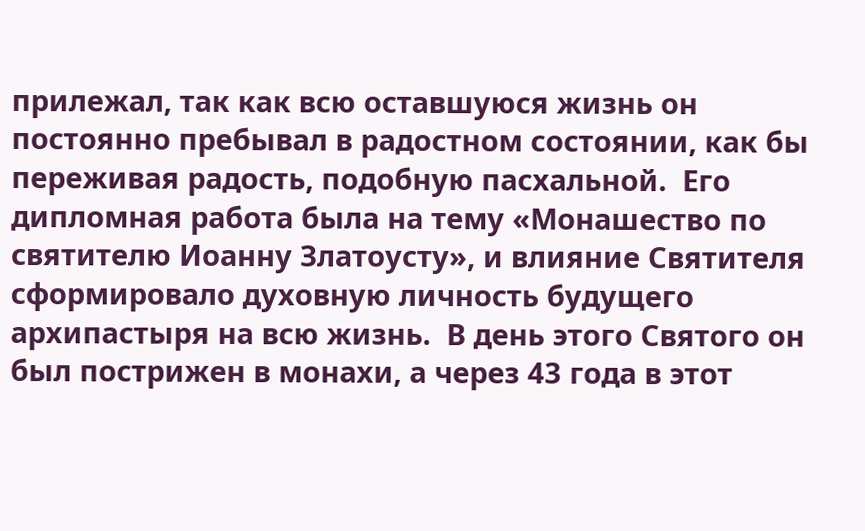прилежал, так как всю оставшуюся жизнь он постоянно пребывал в радостном состоянии, как бы переживая радость, подобную пасхальной.  Его дипломная работа была на тему «Монашество по святителю Иоанну Златоусту», и влияние Святителя сформировало духовную личность будущего архипастыря на всю жизнь.  В день этого Святого он был пострижен в монахи, а через 43 года в этот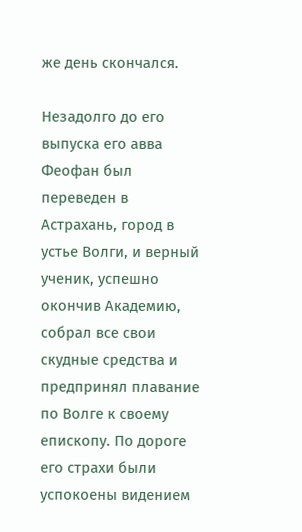же день скончался.

Незадолго до его выпуска его авва Феофан был переведен в Астрахань, город в устье Волги, и верный ученик, успешно окончив Академию, собрал все свои скудные средства и предпринял плавание по Волге к своему епископу. По дороге его страхи были успокоены видением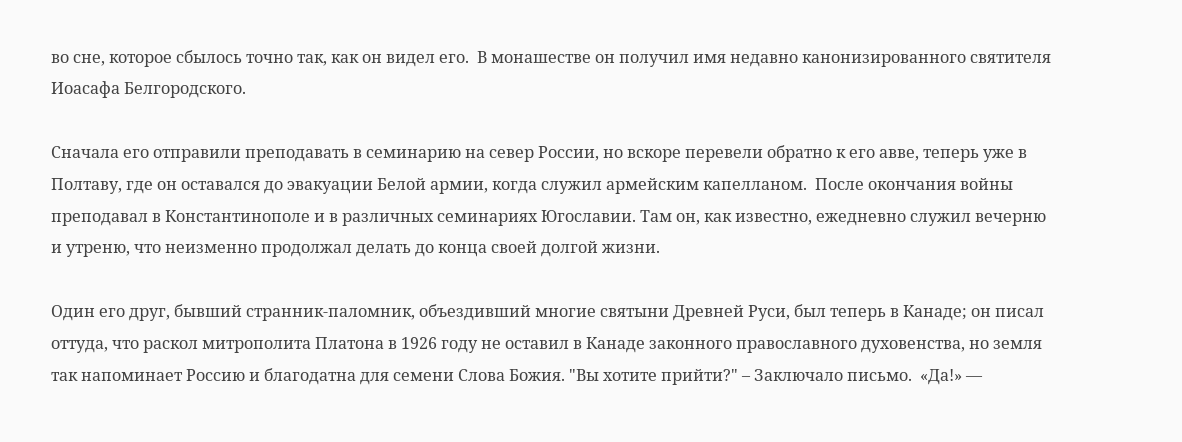во сне, которое сбылось точно так, как он видел его.  В монашестве он получил имя недавно канонизированного святителя Иоасафа Белгородского.

Сначала его отправили преподавать в семинарию на север России, но вскоре перевели обратно к его авве, теперь уже в Полтаву, где он оставался до эвакуации Белой армии, когда служил армейским капелланом.  После окончания войны преподавал в Константинополе и в различных семинариях Югославии. Там он, как известно, ежедневно служил вечерню и утреню, что неизменно продолжал делать до конца своей долгой жизни.

Один его друг, бывший странник-паломник, объездивший многие святыни Древней Руси, был теперь в Канаде; он писал оттуда, что раскол митрополита Платона в 1926 году не оставил в Канаде законного православного духовенства, но земля так напоминает Россию и благодатна для семени Слова Божия. "Вы хотите прийти?" – Заключало письмо.  «Да!» —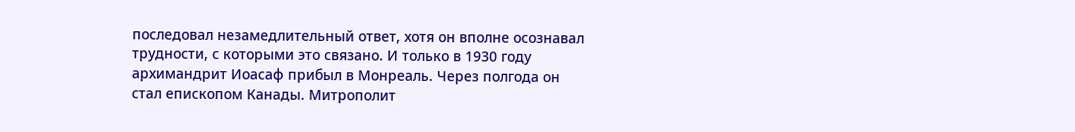последовал незамедлительный ответ, хотя он вполне осознавал трудности, с которыми это связано. И только в 1930 году архимандрит Иоасаф прибыл в Монреаль. Через полгода он стал епископом Канады. Митрополит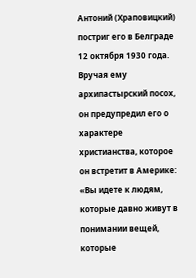Антоний (Храповицкий) постриг его в Белграде 12 октября 1930 года. Вручая ему архипастырский посох, он предупредил его о характере христианства, которое он встретит в Америке: «Вы идете к людям, которые давно живут в понимании вещей, которые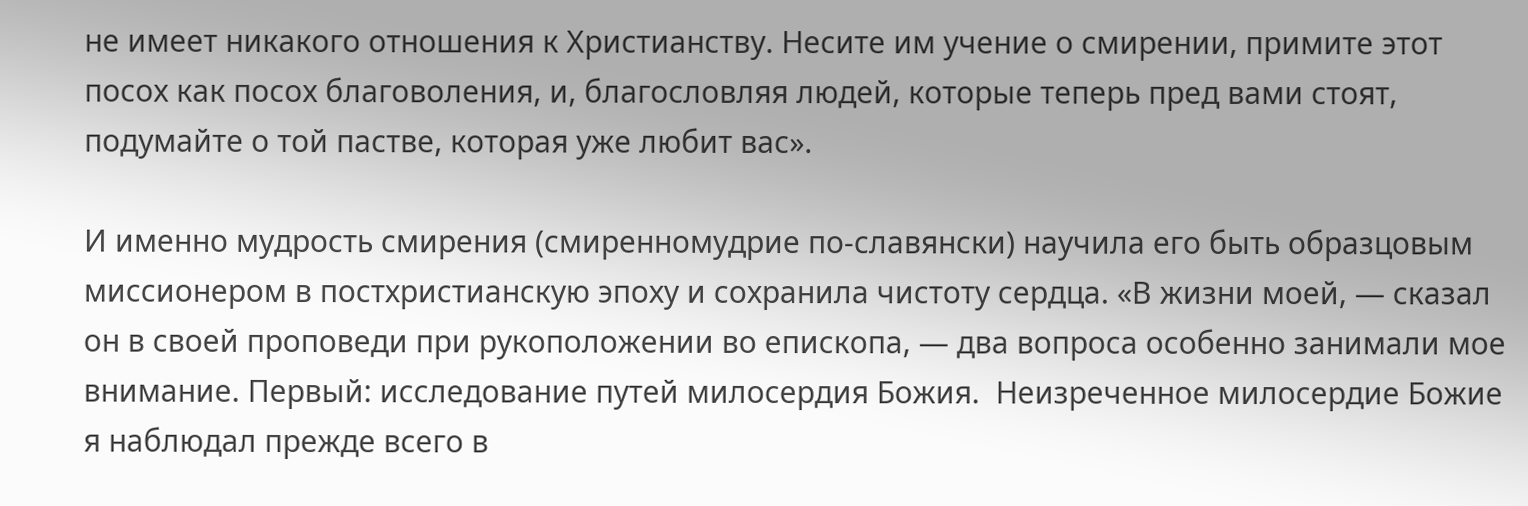не имеет никакого отношения к Христианству. Несите им учение о смирении, примите этот посох как посох благоволения, и, благословляя людей, которые теперь пред вами стоят, подумайте о той пастве, которая уже любит вас».

И именно мудрость смирения (смиренномудрие по-славянски) научила его быть образцовым миссионером в постхристианскую эпоху и сохранила чистоту сердца. «В жизни моей, — сказал он в своей проповеди при рукоположении во епископа, — два вопроса особенно занимали мое внимание. Первый: исследование путей милосердия Божия.  Неизреченное милосердие Божие я наблюдал прежде всего в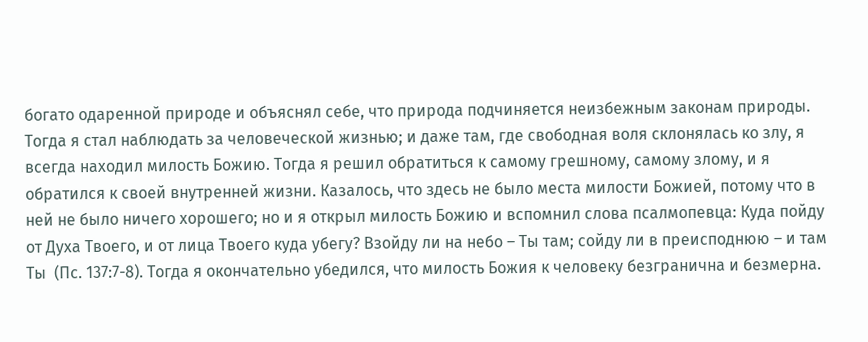богато одаренной природе и объяснял себе, что природа подчиняется неизбежным законам природы. Тогда я стал наблюдать за человеческой жизнью; и даже там, где свободная воля склонялась ко злу, я всегда находил милость Божию. Тогда я решил обратиться к самому грешному, самому злому, и я обратился к своей внутренней жизни. Казалось, что здесь не было места милости Божией, потому что в ней не было ничего хорошего; но и я открыл милость Божию и вспомнил слова псалмопевца: Куда пойду от Духа Твоего, и от лица Твоего куда убегу? Взойду ли на небо – Ты там; сойду ли в преисподнюю – и там Ты  (Пс. 137:7-8). Тогда я окончательно убедился, что милость Божия к человеку безгранична и безмерна.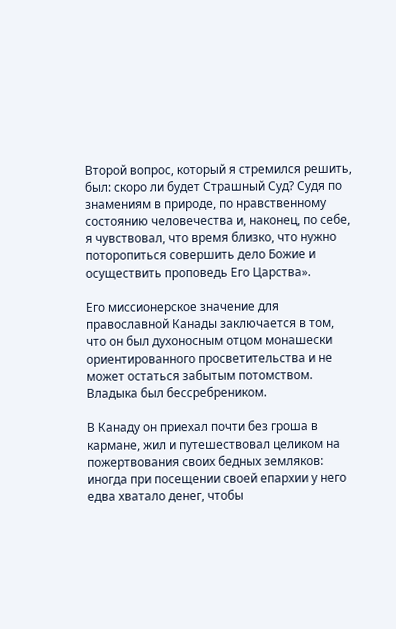Второй вопрос, который я стремился решить, был: скоро ли будет Страшный Суд? Судя по знамениям в природе, по нравственному состоянию человечества и, наконец, по себе, я чувствовал, что время близко, что нужно поторопиться совершить дело Божие и осуществить проповедь Его Царства».

Его миссионерское значение для православной Канады заключается в том, что он был духоносным отцом монашески ориентированного просветительства и не может остаться забытым потомством. Владыка был бессребреником.

В Канаду он приехал почти без гроша в кармане, жил и путешествовал целиком на пожертвования своих бедных земляков: иногда при посещении своей епархии у него едва хватало денег, чтобы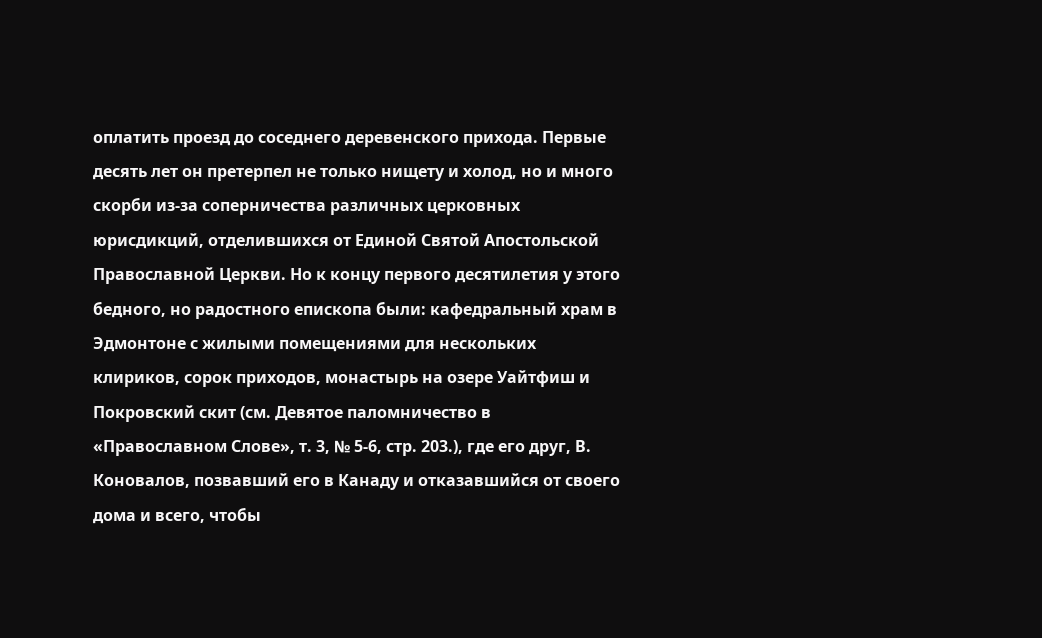оплатить проезд до соседнего деревенского прихода. Первые десять лет он претерпел не только нищету и холод, но и много скорби из-за соперничества различных церковных юрисдикций, отделившихся от Единой Святой Апостольской Православной Церкви. Но к концу первого десятилетия у этого бедного, но радостного епископа были: кафедральный храм в Эдмонтоне с жилыми помещениями для нескольких клириков, сорок приходов, монастырь на озере Уайтфиш и Покровский скит (см. Девятое паломничество в  «Православном Слове», т. 3, № 5-6, стр. 203.), где его друг, В. Коновалов, позвавший его в Канаду и отказавшийся от своего дома и всего, чтобы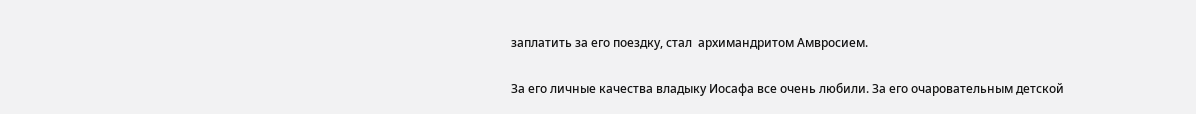заплатить за его поездку, стал  архимандритом Амвросием.

За его личные качества владыку Иосафа все очень любили. За его очаровательным детской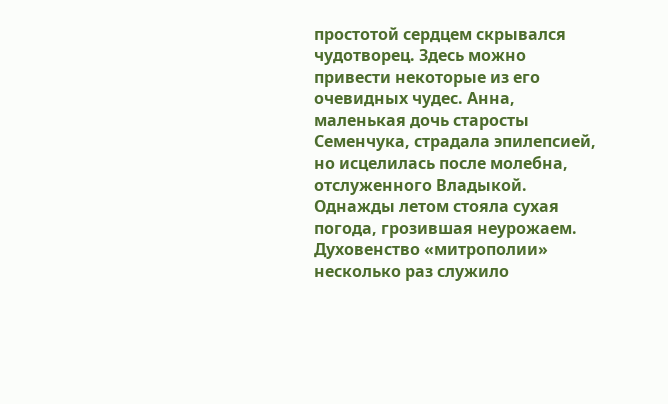простотой сердцем скрывался чудотворец. Здесь можно привести некоторые из его очевидных чудес. Анна, маленькая дочь старосты Семенчука, страдала эпилепсией, но исцелилась после молебна, отслуженного Владыкой.  Однажды летом стояла сухая погода, грозившая неурожаем.  Духовенство «митрополии» несколько раз служило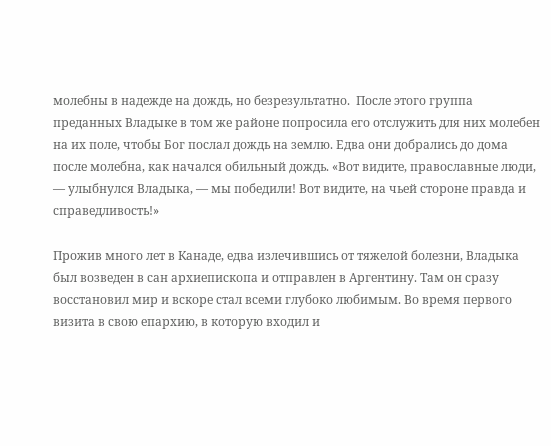молебны в надежде на дождь, но безрезультатно.  После этого группа преданных Владыке в том же районе попросила его отслужить для них молебен на их поле, чтобы Бог послал дождь на землю. Едва они добрались до дома после молебна, как начался обильный дождь. «Вот видите, православные люди, — улыбнулся Владыка, — мы победили! Вот видите, на чьей стороне правда и справедливость!»

Прожив много лет в Канаде, едва излечившись от тяжелой болезни, Владыка был возведен в сан архиепископа и отправлен в Аргентину. Там он сразу восстановил мир и вскоре стал всеми глубоко любимым. Во время первого визита в свою епархию, в которую входил и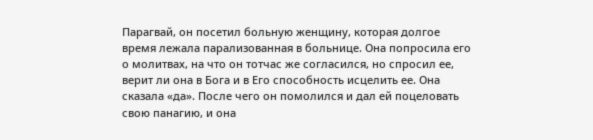Парагвай, он посетил больную женщину, которая долгое время лежала парализованная в больнице. Она попросила его о молитвах, на что он тотчас же согласился, но спросил ее, верит ли она в Бога и в Его способность исцелить ее. Она сказала «да». После чего он помолился и дал ей поцеловать свою панагию, и она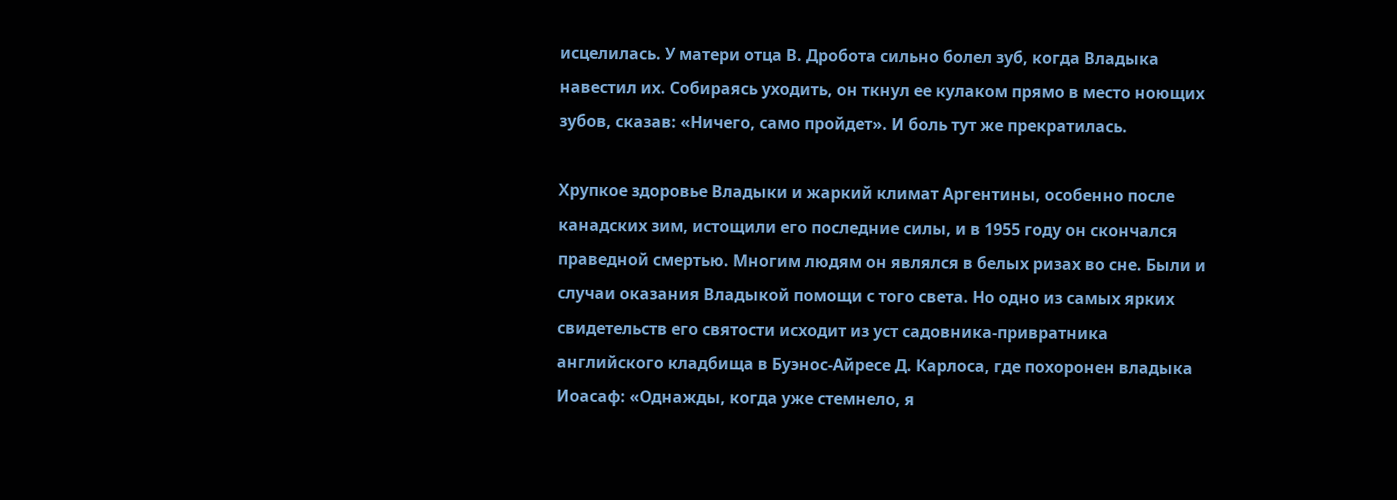исцелилась. У матери отца В. Дробота сильно болел зуб, когда Владыка навестил их. Собираясь уходить, он ткнул ее кулаком прямо в место ноющих зубов, сказав: «Ничего, само пройдет». И боль тут же прекратилась.

Хрупкое здоровье Владыки и жаркий климат Аргентины, особенно после канадских зим, истощили его последние силы, и в 1955 году он скончался праведной смертью. Многим людям он являлся в белых ризах во сне. Были и случаи оказания Владыкой помощи с того света. Но одно из самых ярких свидетельств его святости исходит из уст садовника-привратника английского кладбища в Буэнос-Айресе Д. Карлоса, где похоронен владыка Иоасаф: «Однажды, когда уже стемнело, я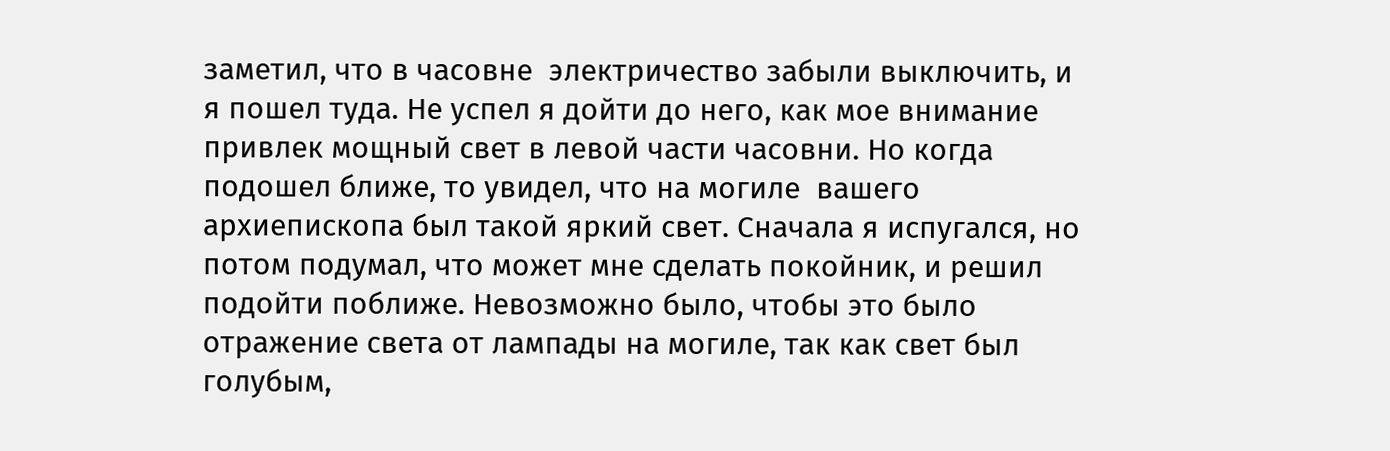заметил, что в часовне  электричество забыли выключить, и я пошел туда. Не успел я дойти до него, как мое внимание привлек мощный свет в левой части часовни. Но когда подошел ближе, то увидел, что на могиле  вашего архиепископа был такой яркий свет. Сначала я испугался, но потом подумал, что может мне сделать покойник, и решил подойти поближе. Невозможно было, чтобы это было отражение света от лампады на могиле, так как свет был голубым,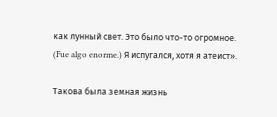как лунный свет. Это было что-то огромное. (Fue algo enorme.) Я испугался, хотя я атеист».

Такова была земная жизнь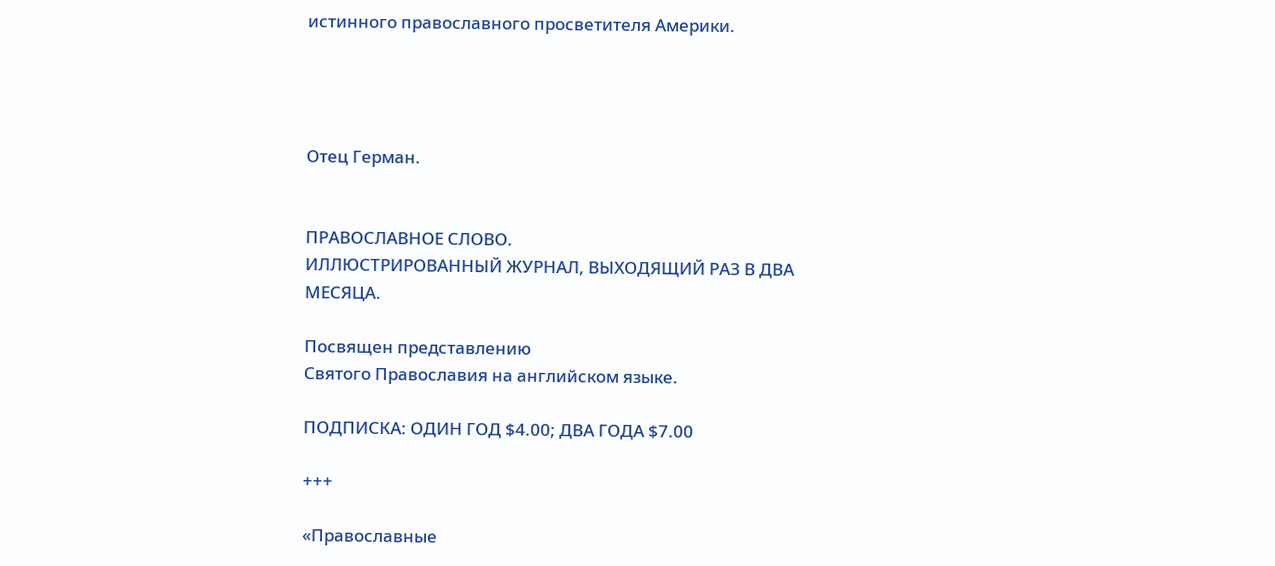истинного православного просветителя Америки.




Отец Герман.


ПРАВОСЛАВНОЕ СЛОВО.
ИЛЛЮСТРИРОВАННЫЙ ЖУРНАЛ, ВЫХОДЯЩИЙ РАЗ В ДВА МЕСЯЦА.

Посвящен представлению
Святого Православия на английском языке.

ПОДПИСКА: ОДИН ГОД $4.00; ДВА ГОДА $7.00

+++

«Православные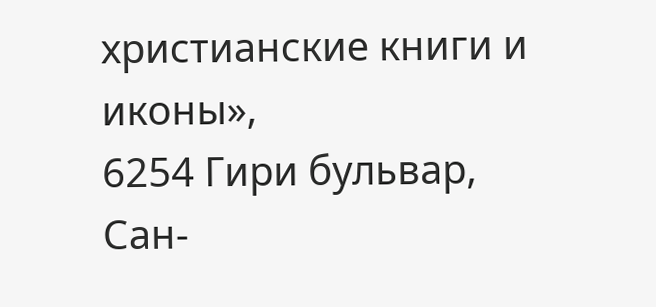христианские книги и иконы»,
6254 Гири бульвар,
Сан-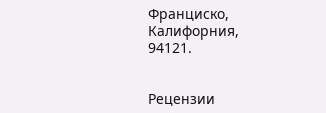Франциско, Калифорния, 94121.


Рецензии